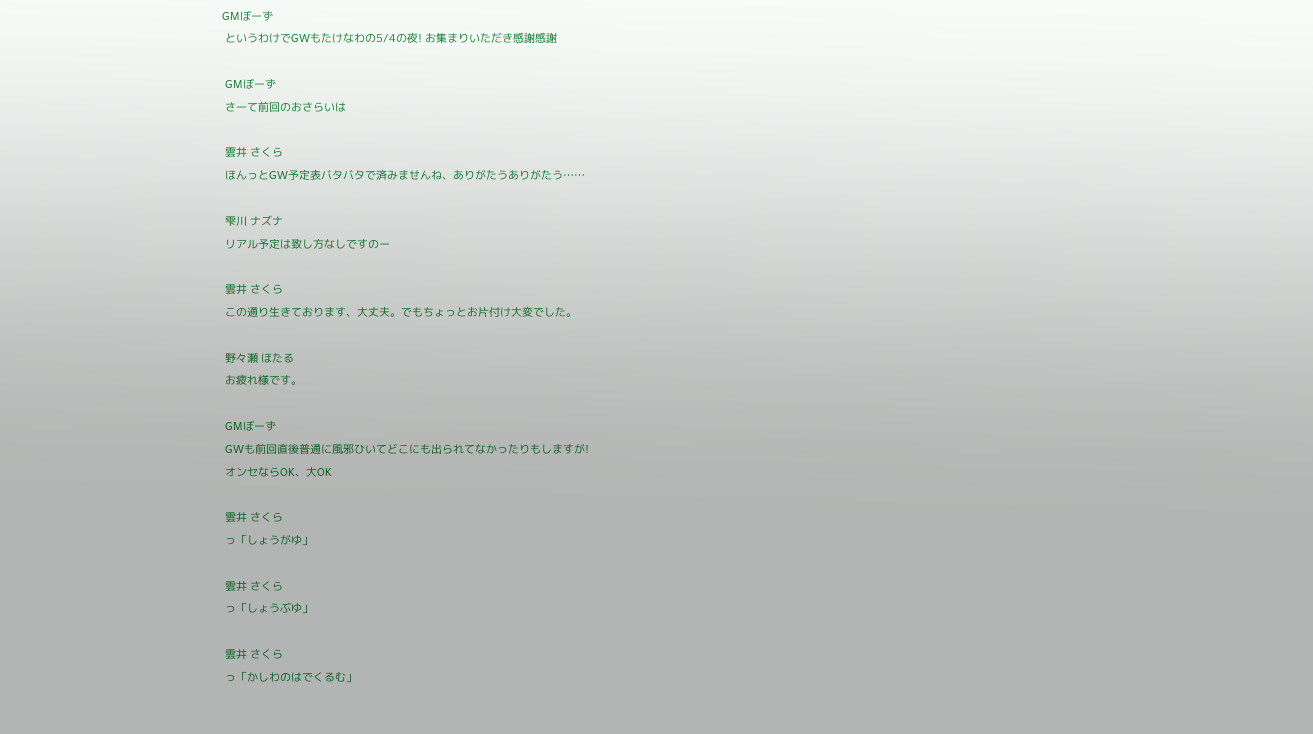GMぼーず
 というわけでGWもたけなわの5/4の夜! お集まりいただき感謝感謝

 GMぼーず
 さーて前回のおさらいは

 雲井 さくら
 ほんっとGW予定表バタバタで済みませんね、ありがたうありがたう……

 雫川 ナズナ
 リアル予定は致し方なしですのー

 雲井 さくら
 この通り生きております、大丈夫。でもちょっとお片付け大変でした。

 野々瀬 ほたる
 お疲れ様です。

 GMぼーず
 GWも前回直後普通に風邪ひいてどこにも出られてなかったりもしますが!
 オンセならOK、大OK

 雲井 さくら
 っ「しょうがゆ」

 雲井 さくら
 っ「しょうぶゆ」

 雲井 さくら
 っ「かしわのはでくるむ」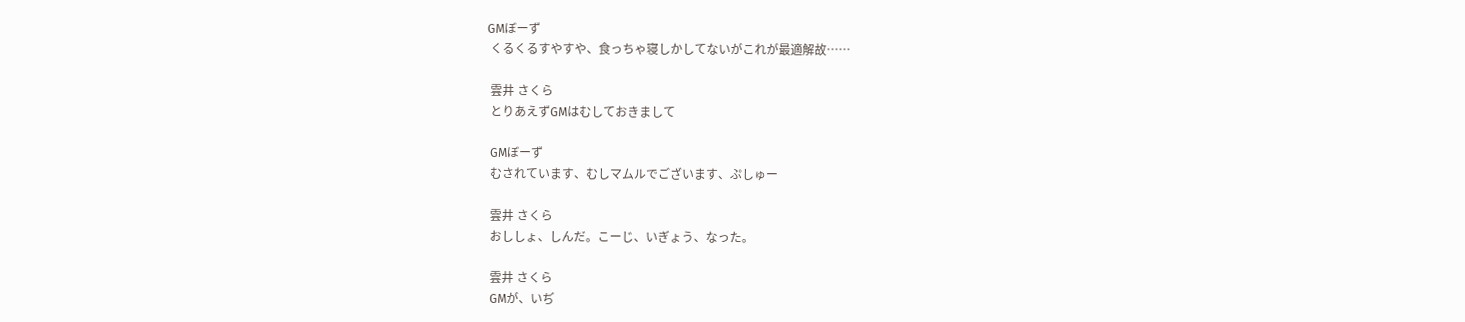GMぼーず
 くるくるすやすや、食っちゃ寝しかしてないがこれが最適解故……

 雲井 さくら
 とりあえずGMはむしておきまして

 GMぼーず
 むされています、むしマムルでございます、ぷしゅー

 雲井 さくら
 おししょ、しんだ。こーじ、いぎょう、なった。

 雲井 さくら
 GMが、いぢ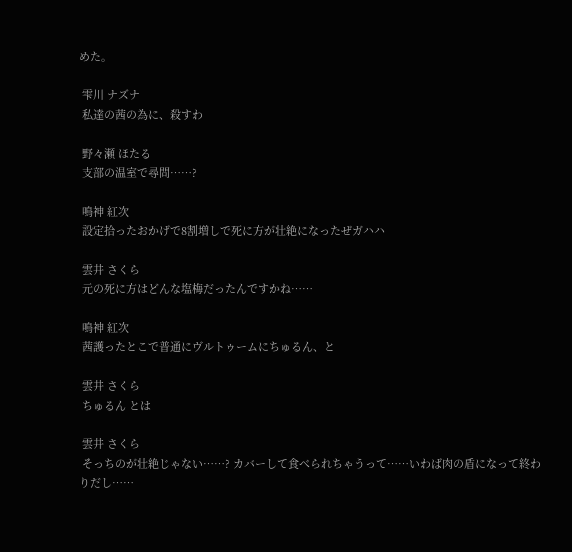めた。

 雫川 ナズナ
 私達の茜の為に、殺すわ

 野々瀬 ほたる
 支部の温室で尋問……?

 鳴神 紅次
 設定拾ったおかげで8割増しで死に方が壮絶になったぜガハハ

 雲井 さくら
 元の死に方はどんな塩梅だったんですかね……

 鳴神 紅次
 茜護ったとこで普通にヴルトゥームにちゅるん、と

 雲井 さくら
 ちゅるん とは

 雲井 さくら
 そっちのが壮絶じゃない……? カバーして食べられちゃうって……いわば肉の盾になって終わりだし……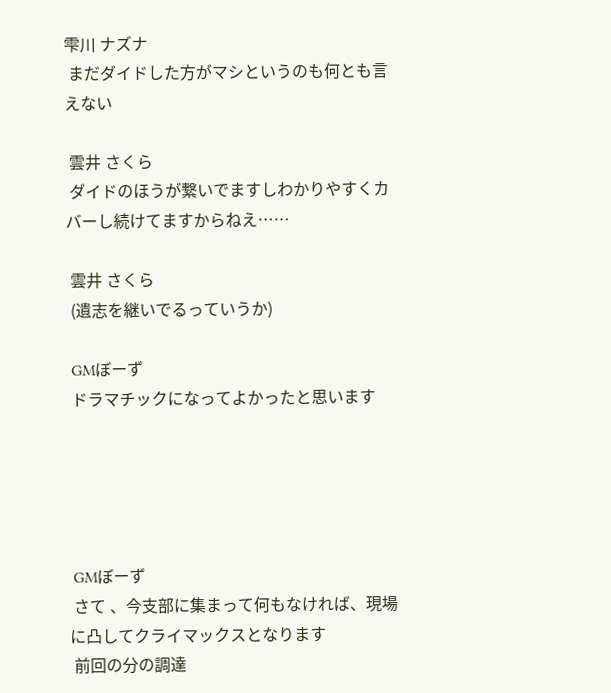雫川 ナズナ
 まだダイドした方がマシというのも何とも言えない

 雲井 さくら
 ダイドのほうが繋いでますしわかりやすくカバーし続けてますからねえ……

 雲井 さくら
 (遺志を継いでるっていうか)

 GMぼーず
 ドラマチックになってよかったと思います





 GMぼーず
 さて 、今支部に集まって何もなければ、現場に凸してクライマックスとなります
 前回の分の調達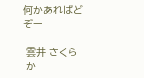何かあればどぞー

 雲井 さくら
 か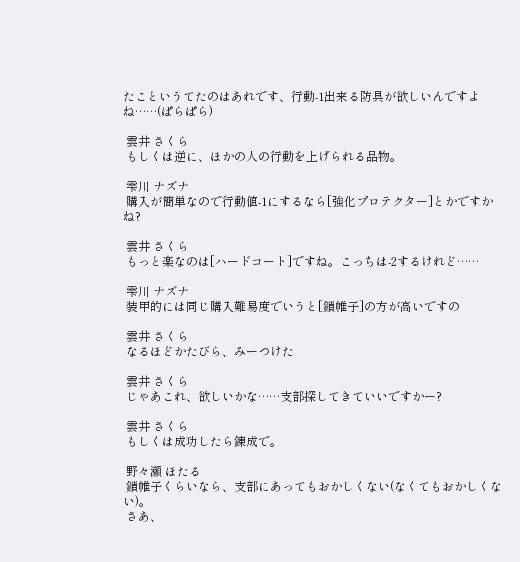たこというてたのはあれです、行動-1出来る防具が欲しいんですよね……(ぱらぱら)

 雲井 さくら
 もしくは逆に、ほかの人の行動を上げられる品物。

 雫川 ナズナ
 購入が簡単なので行動値-1にするなら[強化プロテクター]とかですかね?

 雲井 さくら
 もっと楽なのは[ハードコート]ですね。こっちは-2するけれど……

 雫川 ナズナ
 装甲的には同じ購入難易度でいうと[鎖帷子]の方が高いですの

 雲井 さくら
 なるほどかたびら、みーつけた

 雲井 さくら
 じゃあこれ、欲しいかな……支部探してきていいですかー?

 雲井 さくら
 もしくは成功したら錬成で。

 野々瀬 ほたる
 鎖帷子くらいなら、支部にあってもおかしくない(なくてもおかしくない)。
 さあ、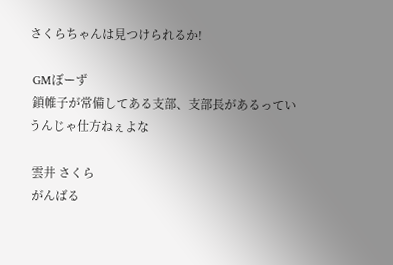さくらちゃんは見つけられるか!

 GMぼーず
 鎖帷子が常備してある支部、支部長があるっていうんじゃ仕方ねぇよな

 雲井 さくら
 がんばる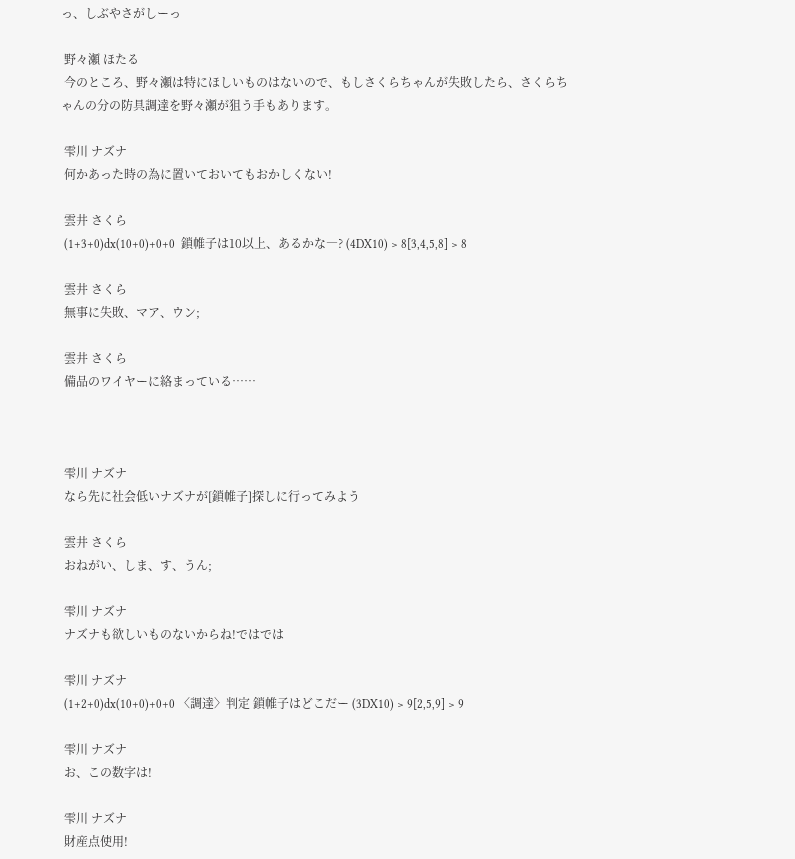っ、しぶやさがしーっ

 野々瀬 ほたる
 今のところ、野々瀬は特にほしいものはないので、もしさくらちゃんが失敗したら、さくらちゃんの分の防具調達を野々瀬が狙う手もあります。

 雫川 ナズナ
 何かあった時の為に置いておいてもおかしくない!

 雲井 さくら
 (1+3+0)dx(10+0)+0+0  鎖帷子は10以上、あるかな―? (4DX10) > 8[3,4,5,8] > 8

 雲井 さくら
 無事に失敗、マア、ウン;

 雲井 さくら
 備品のワイヤーに絡まっている……



 雫川 ナズナ
 なら先に社会低いナズナが[鎖帷子]探しに行ってみよう

 雲井 さくら
 おねがい、しま、す、うん;

 雫川 ナズナ
 ナズナも欲しいものないからね!ではでは

 雫川 ナズナ
 (1+2+0)dx(10+0)+0+0 〈調達〉判定 鎖帷子はどこだー (3DX10) > 9[2,5,9] > 9

 雫川 ナズナ
 お、この数字は!

 雫川 ナズナ
 財産点使用!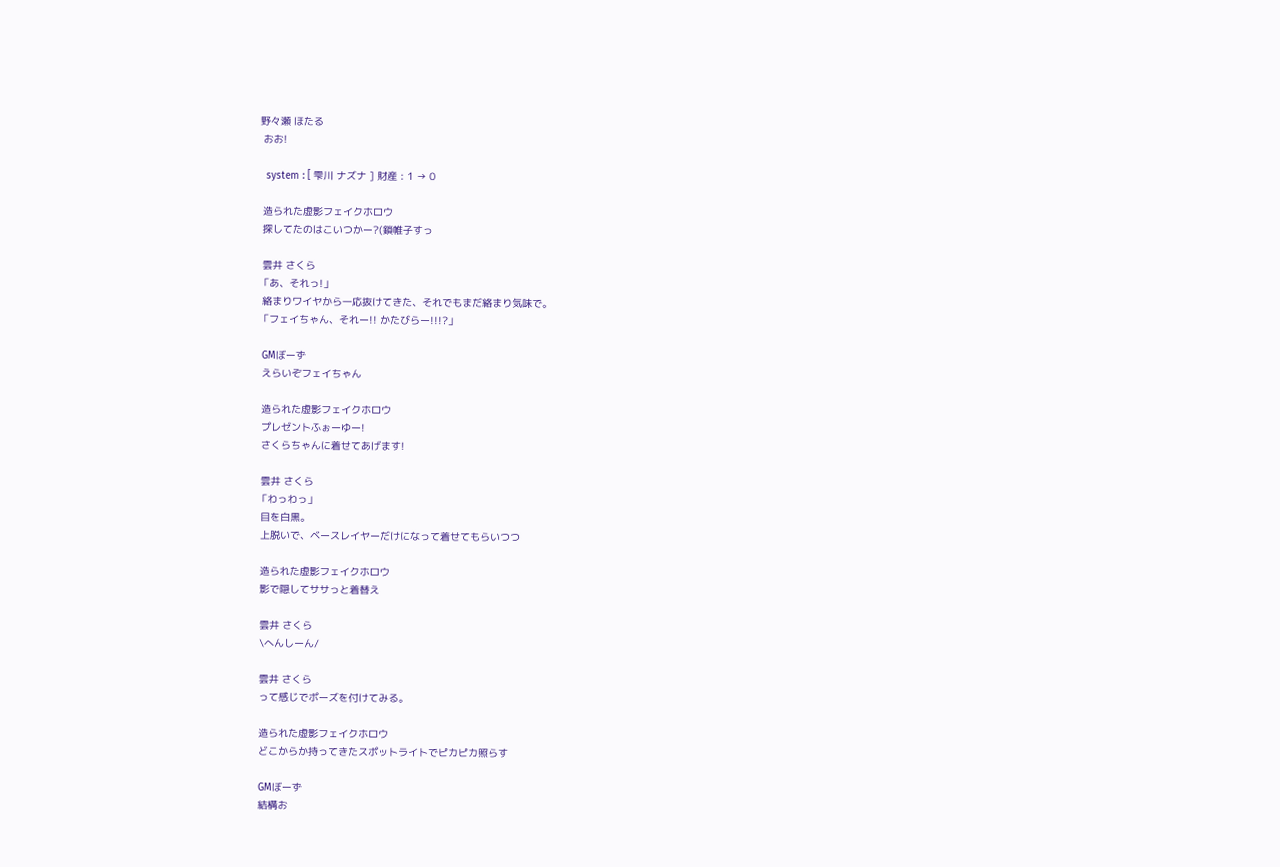野々瀬 ほたる
 おお!

  system : [ 雫川 ナズナ ] 財産 : 1 → 0

 造られた虚影フェイクホロウ
 探してたのはこいつかー?(鎖帷子すっ

 雲井 さくら
「あ、それっ!」
 絡まりワイヤから一応抜けてきた、それでもまだ絡まり気味で。
「フェイちゃん、それー!! かたびらー!!!?」

 GMぼーず
 えらいぞフェイちゃん

 造られた虚影フェイクホロウ
 プレゼントふぉーゆー!
 さくらちゃんに着せてあげます!

 雲井 さくら
「わっわっ」
 目を白黒。
 上脱いで、ベースレイヤーだけになって着せてもらいつつ

 造られた虚影フェイクホロウ
 影で隠してササっと着替え

 雲井 さくら
 \へんしーん/

 雲井 さくら
 って感じでポーズを付けてみる。

 造られた虚影フェイクホロウ
 どこからか持ってきたスポットライトでピカピカ照らす

 GMぼーず
 結構お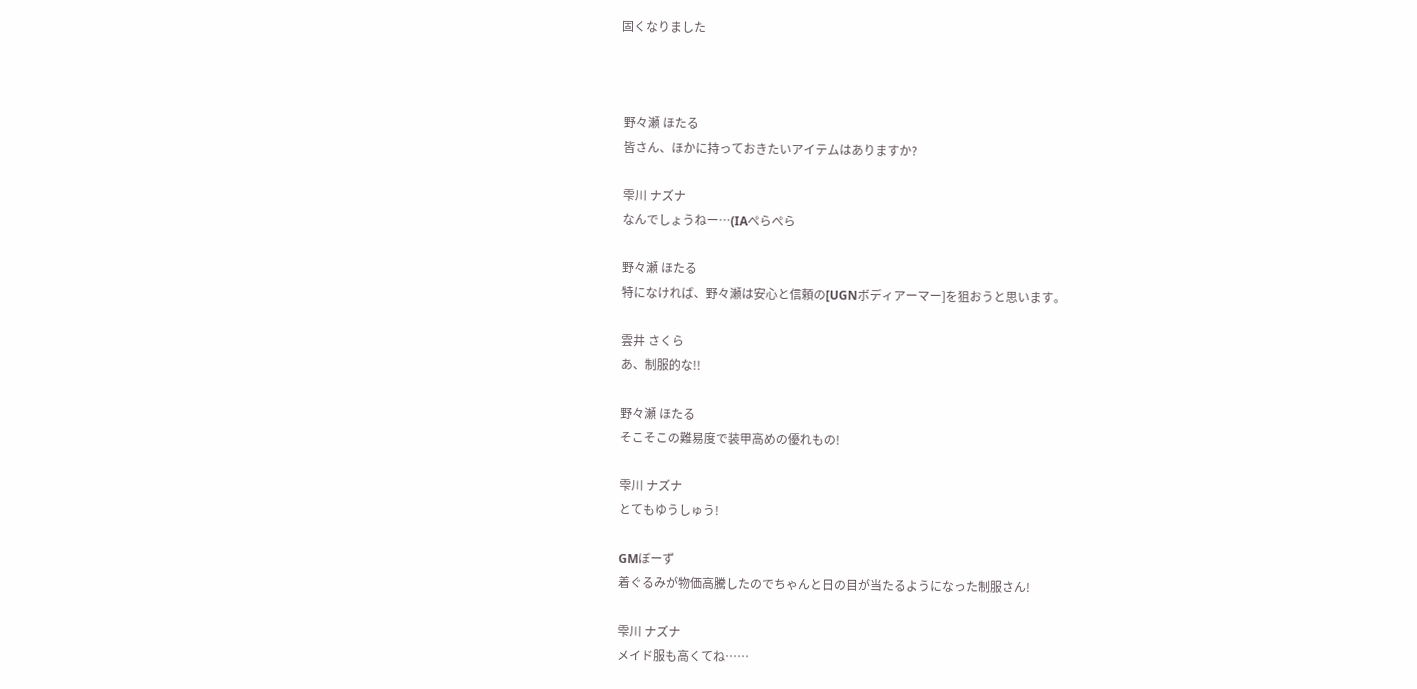固くなりました



 野々瀬 ほたる
 皆さん、ほかに持っておきたいアイテムはありますか?

 雫川 ナズナ
 なんでしょうねー…(IAぺらぺら

 野々瀬 ほたる
 特になければ、野々瀬は安心と信頼の[UGNボディアーマー]を狙おうと思います。

 雲井 さくら
 あ、制服的な!!

 野々瀬 ほたる
 そこそこの難易度で装甲高めの優れもの!

 雫川 ナズナ
 とてもゆうしゅう!

 GMぼーず
 着ぐるみが物価高騰したのでちゃんと日の目が当たるようになった制服さん!

 雫川 ナズナ
 メイド服も高くてね……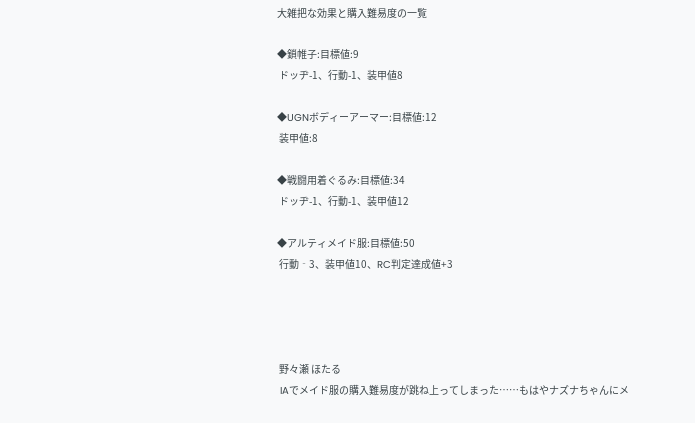大雑把な効果と購入難易度の一覧

◆鎖帷子:目標値:9
 ドッヂ-1、行動-1、装甲値8

◆UGNボディーアーマー:目標値:12
 装甲値:8

◆戦闘用着ぐるみ:目標値:34
 ドッヂ-1、行動-1、装甲値12

◆アルティメイド服:目標値:50
 行動‐3、装甲値10、RC判定達成値+3




 野々瀬 ほたる
 IAでメイド服の購入難易度が跳ね上ってしまった……もはやナズナちゃんにメ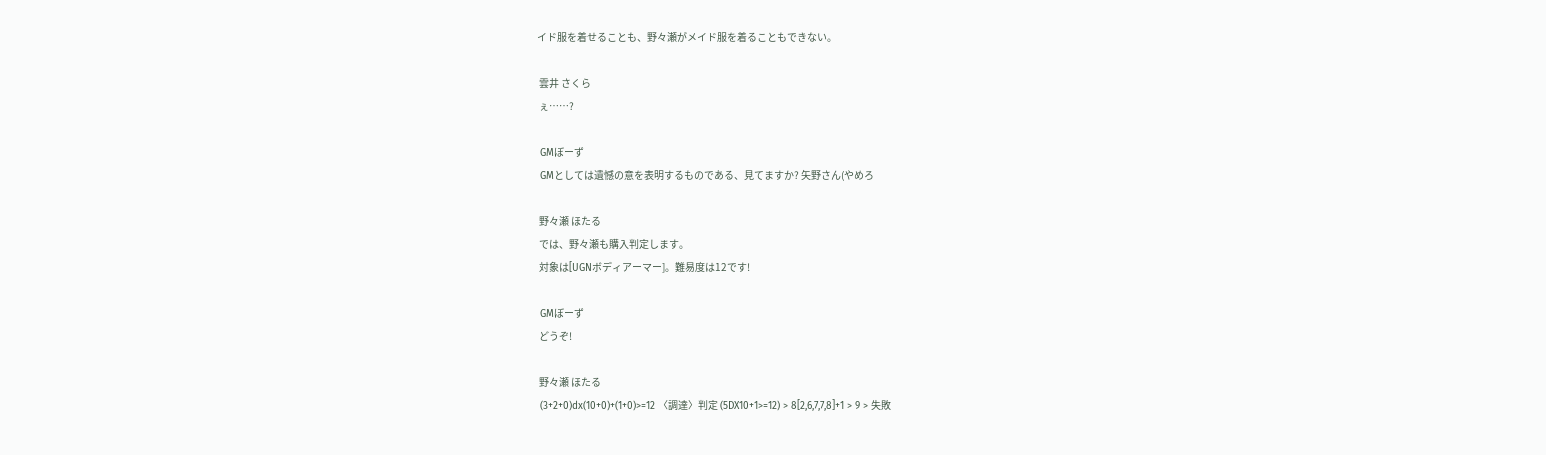イド服を着せることも、野々瀬がメイド服を着ることもできない。

 雲井 さくら
 ぇ……?

 GMぼーず
 GMとしては遺憾の意を表明するものである、見てますか? 矢野さん(やめろ

 野々瀬 ほたる
 では、野々瀬も購入判定します。
 対象は[UGNボディアーマー]。難易度は12です!

 GMぼーず
 どうぞ!

 野々瀬 ほたる
 (3+2+0)dx(10+0)+(1+0)>=12 〈調達〉判定 (5DX10+1>=12) > 8[2,6,7,7,8]+1 > 9 > 失敗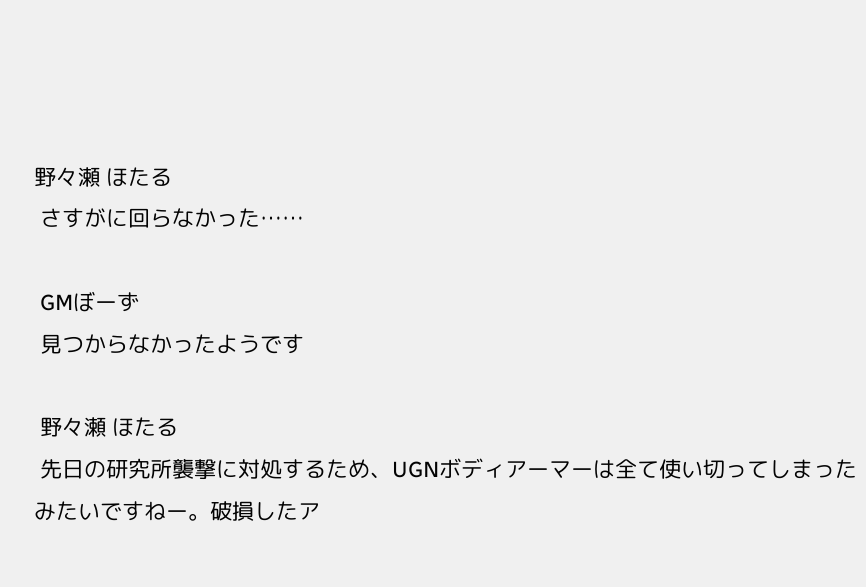野々瀬 ほたる
 さすがに回らなかった……

 GMぼーず
 見つからなかったようです

 野々瀬 ほたる
 先日の研究所襲撃に対処するため、UGNボディアーマーは全て使い切ってしまったみたいですねー。破損したア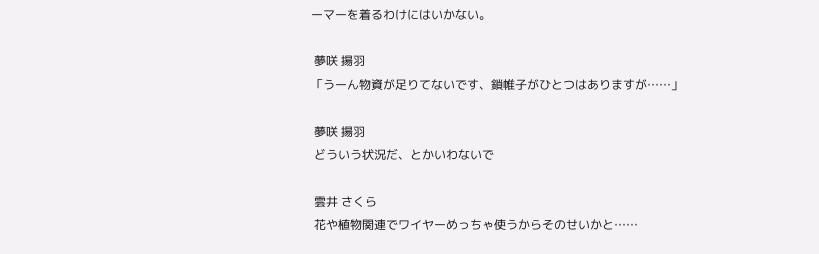ーマーを着るわけにはいかない。

 夢咲 揚羽
「うーん物資が足りてないです、鎖帷子がひとつはありますが……」

 夢咲 揚羽
 どういう状況だ、とかいわないで

 雲井 さくら
 花や植物関連でワイヤーめっちゃ使うからそのせいかと……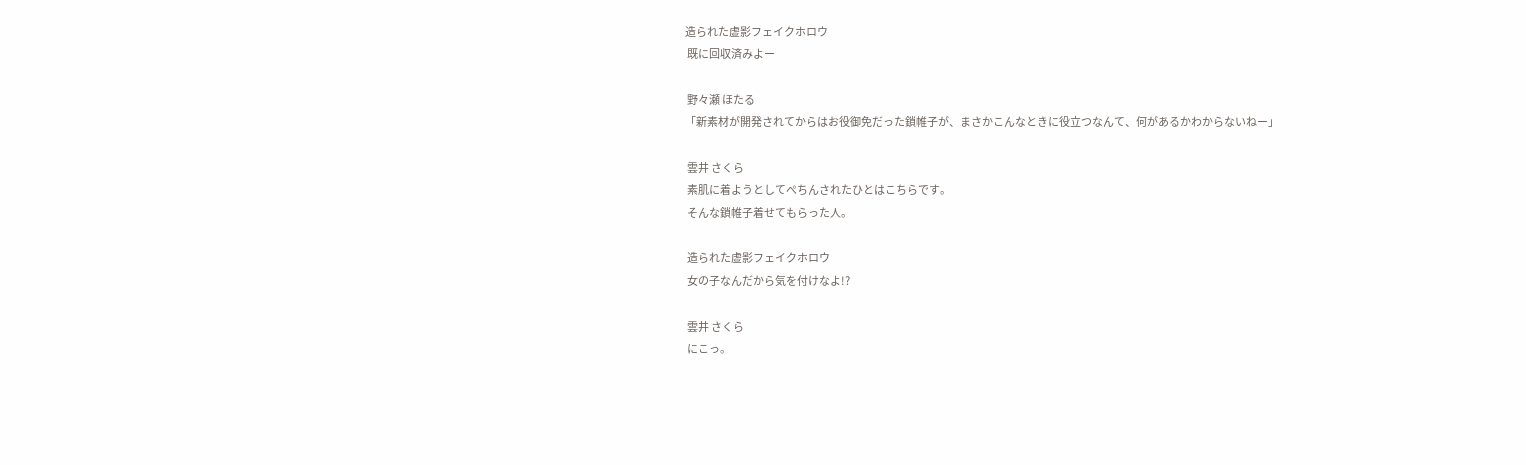造られた虚影フェイクホロウ
 既に回収済みよー

 野々瀬 ほたる
「新素材が開発されてからはお役御免だった鎖帷子が、まさかこんなときに役立つなんて、何があるかわからないねー」

 雲井 さくら
 素肌に着ようとしてぺちんされたひとはこちらです。
 そんな鎖帷子着せてもらった人。

 造られた虚影フェイクホロウ
 女の子なんだから気を付けなよ!?

 雲井 さくら
 にこっ。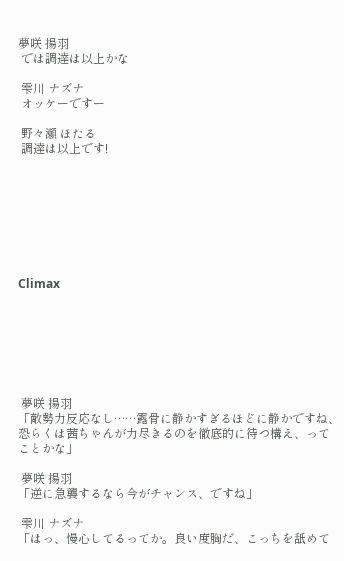夢咲 揚羽
 では調達は以上かな

 雫川 ナズナ
 オッケーですー

 野々瀬 ほたる
 調達は以上です!








Climax







 夢咲 揚羽
「敵勢力反応なし……露骨に静かすぎるほどに静かですね、恐らくは茜ちゃんが力尽きるのを徹底的に待つ構え、ってことかな」

 夢咲 揚羽
「逆に急襲するなら今がチャンス、ですね」

 雫川 ナズナ
「はっ、慢心してるってか。良い度胸だ、こっちを舐めて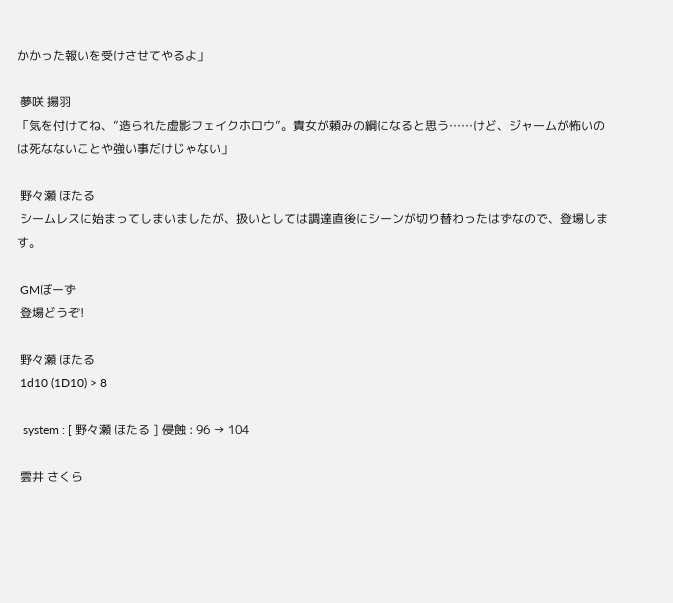かかった報いを受けさせてやるよ」

 夢咲 揚羽
「気を付けてね、”造られた虚影フェイクホロウ”。貴女が頼みの綱になると思う……けど、ジャームが怖いのは死なないことや強い事だけじゃない」

 野々瀬 ほたる
 シームレスに始まってしまいましたが、扱いとしては調達直後にシーンが切り替わったはずなので、登場します。

 GMぼーず
 登場どうぞ!

 野々瀬 ほたる
 1d10 (1D10) > 8

  system : [ 野々瀬 ほたる ] 侵蝕 : 96 → 104

 雲井 さくら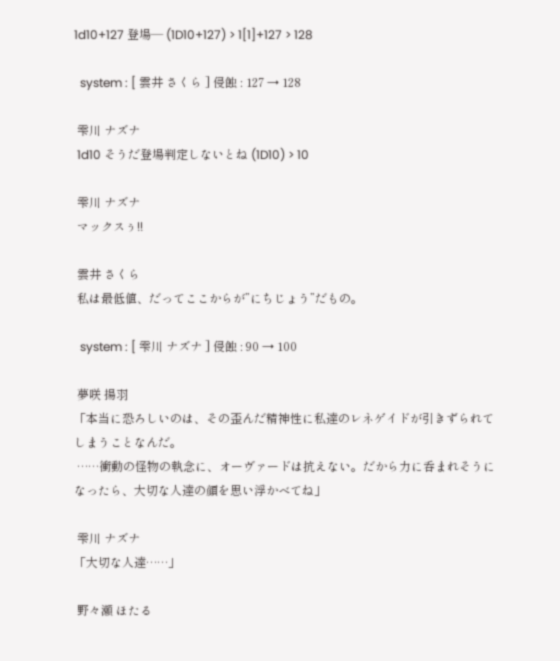1d10+127 登場― (1D10+127) > 1[1]+127 > 128

  system : [ 雲井 さくら ] 侵蝕 : 127 → 128

 雫川 ナズナ
 1d10 そうだ登場判定しないとね (1D10) > 10

 雫川 ナズナ
 マックスぅ!!

 雲井 さくら
 私は最低値、だってここからが”にちじょう”だもの。

  system : [ 雫川 ナズナ ] 侵蝕 : 90 → 100

 夢咲 揚羽
「本当に恐ろしいのは、その歪んだ精神性に私達のレネゲイドが引きずられてしまうことなんだ。
 ……衝動の怪物の執念に、オーヴァードは抗えない。だから力に呑まれそうになったら、大切な人達の顔を思い浮かべてね」

 雫川 ナズナ
「大切な人達……」

 野々瀬 ほたる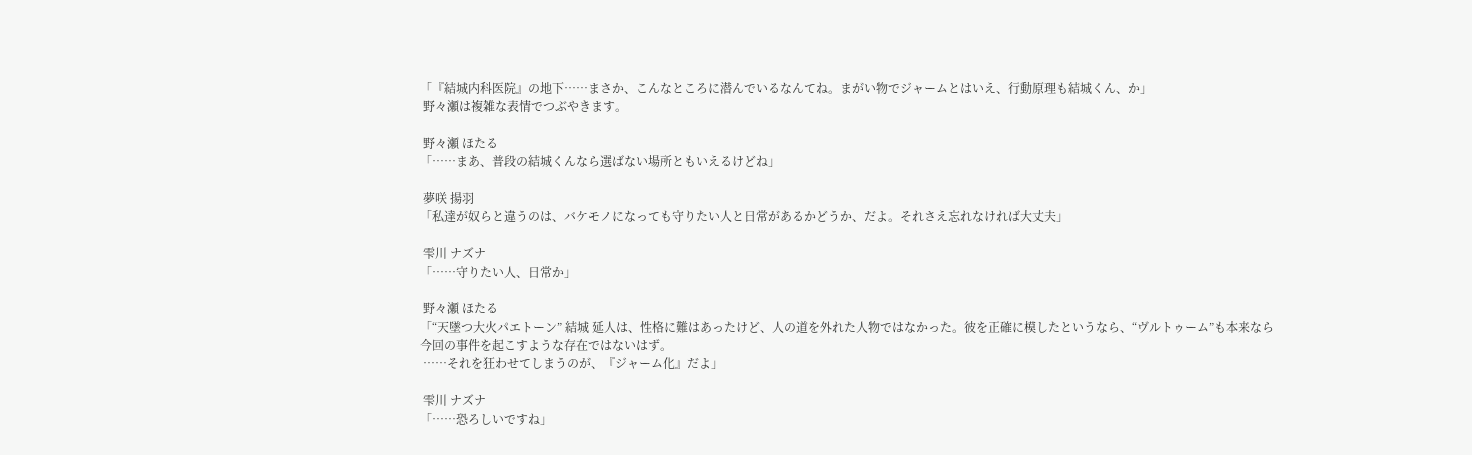「『結城内科医院』の地下……まさか、こんなところに潜んでいるなんてね。まがい物でジャームとはいえ、行動原理も結城くん、か」
 野々瀬は複雑な表情でつぶやきます。

 野々瀬 ほたる
「……まあ、普段の結城くんなら選ばない場所ともいえるけどね」

 夢咲 揚羽
「私達が奴らと違うのは、バケモノになっても守りたい人と日常があるかどうか、だよ。それさえ忘れなければ大丈夫」

 雫川 ナズナ
「……守りたい人、日常か」

 野々瀬 ほたる
「“天墜つ大火パエトーン” 結城 延人は、性格に難はあったけど、人の道を外れた人物ではなかった。彼を正確に模したというなら、“ヴルトゥーム”も本来なら今回の事件を起こすような存在ではないはず。
 ……それを狂わせてしまうのが、『ジャーム化』だよ」

 雫川 ナズナ
「……恐ろしいですね」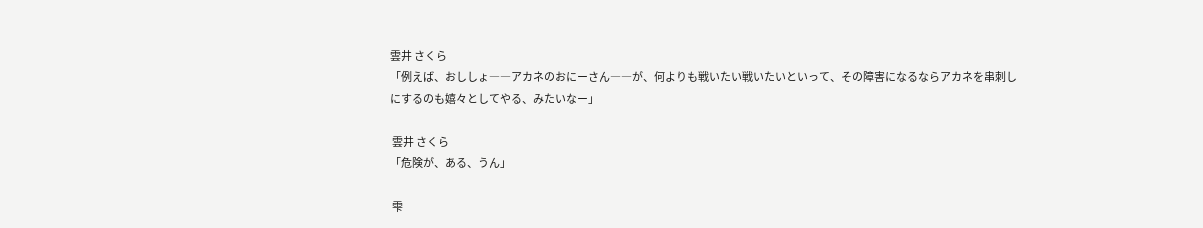雲井 さくら
「例えば、おししょ――アカネのおにーさん――が、何よりも戦いたい戦いたいといって、その障害になるならアカネを串刺しにするのも嬉々としてやる、みたいなー」

 雲井 さくら
「危険が、ある、うん」

 雫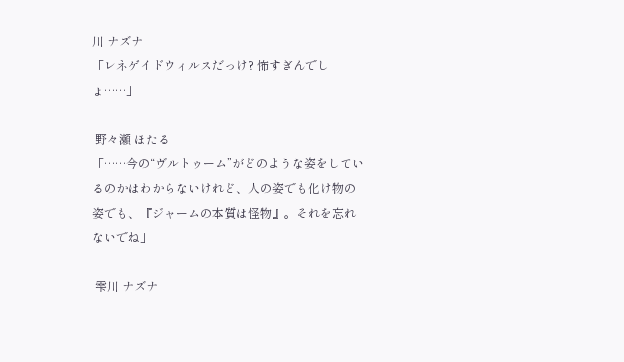川 ナズナ
「レネゲイドウィルスだっけ? 怖すぎんでしょ……」

 野々瀬 ほたる
「……今の“ヴルトゥーム”がどのような姿をしているのかはわからないけれど、人の姿でも化け物の姿でも、『ジャームの本質は怪物』。それを忘れないでね」

 雫川 ナズナ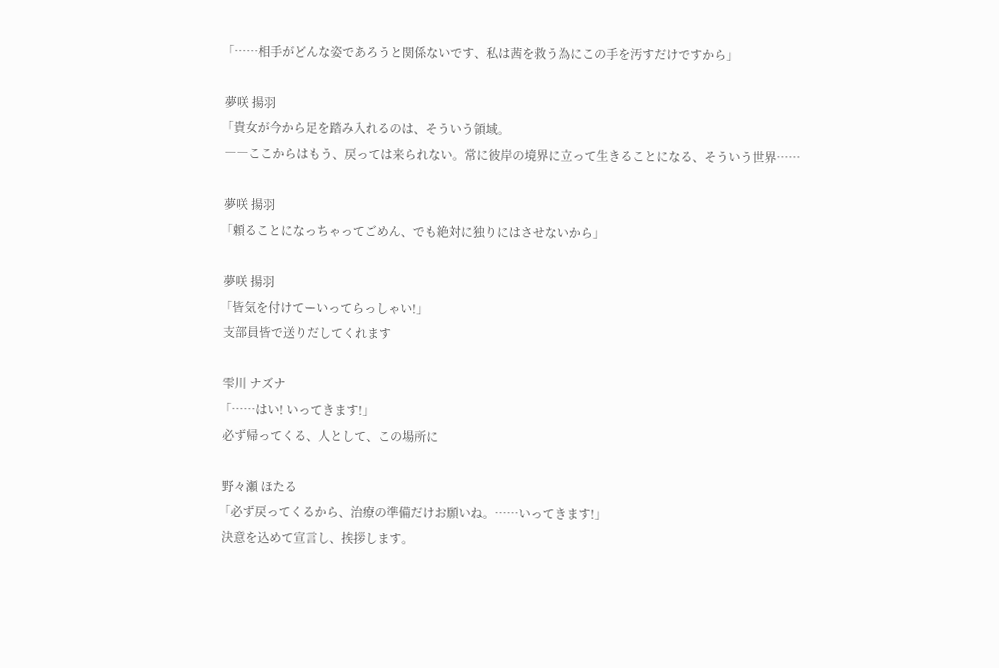「……相手がどんな姿であろうと関係ないです、私は茜を救う為にこの手を汚すだけですから」

 夢咲 揚羽
「貴女が今から足を踏み入れるのは、そういう領域。
 ――ここからはもう、戻っては来られない。常に彼岸の境界に立って生きることになる、そういう世界……

 夢咲 揚羽
「頼ることになっちゃってごめん、でも絶対に独りにはさせないから」

 夢咲 揚羽
「皆気を付けてーいってらっしゃい!」
 支部員皆で送りだしてくれます

 雫川 ナズナ
「……はい! いってきます!」
 必ず帰ってくる、人として、この場所に

 野々瀬 ほたる
「必ず戻ってくるから、治療の準備だけお願いね。……いってきます!」
 決意を込めて宣言し、挨拶します。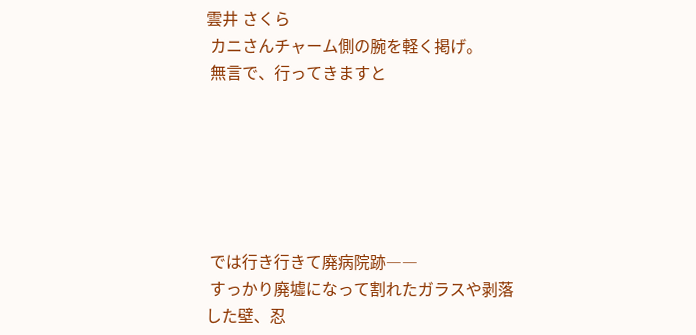雲井 さくら
 カニさんチャーム側の腕を軽く掲げ。
 無言で、行ってきますと






 では行き行きて廃病院跡――
 すっかり廃墟になって割れたガラスや剥落した壁、忍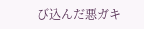び込んだ悪ガキ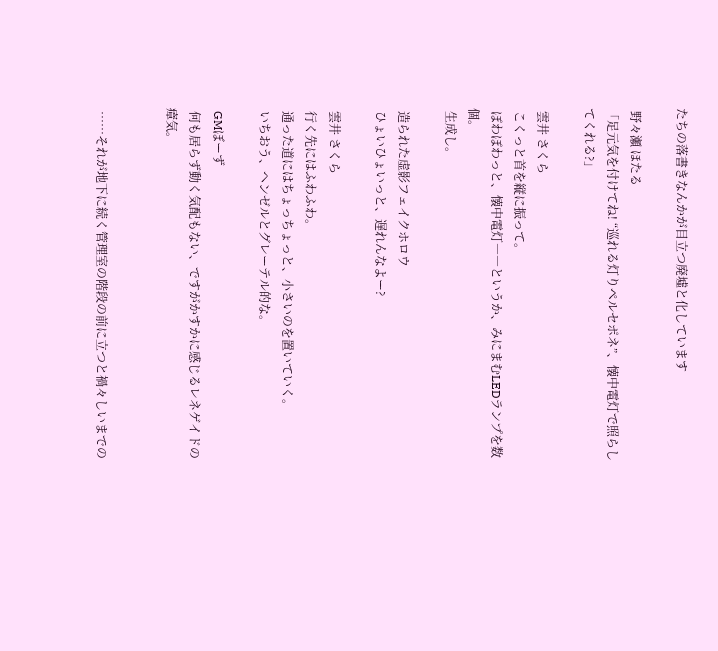たちの落書きなんかが目立つ廃墟と化しています

 野々瀬 ほたる
「足元気を付けてね! “巡れる灯りペルセポネ”、懐中電灯で照らしてくれる?」

 雲井 さくら
 こくっと首を縦に振って。
 ぽわぽわっと、懐中電灯――というか、みにまむLEDランプを数個。
 生成し。

 造られた虚影フェイクホロウ
 ひょいひょいっと、遅れんなよー?

 雲井 さくら
 行く先にはふわふわ。
 通った道にはちょっちょっと、小さいのを置いていく。
 いちおう、ヘンゼルとグレーテル的な。

 GMぼーず
 何も居らず動く気配もない、ですがかすかに感じるレネゲイドの瘴気。


 ……それが地下に続く管理室の階段の前に立つと禍々しいまでの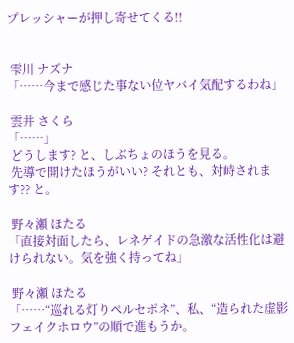プレッシャーが押し寄せてくる!!


 雫川 ナズナ
「……今まで感じた事ない位ヤバイ気配するわね」

 雲井 さくら
「……」
 どうします? と、しぶちょのほうを見る。
 先導で開けたほうがいい? それとも、対峙されます?? と。

 野々瀬 ほたる
「直接対面したら、レネゲイドの急激な活性化は避けられない。気を強く持ってね」

 野々瀬 ほたる
「……“巡れる灯りペルセポネ”、私、“造られた虚影フェイクホロウ”の順で進もうか。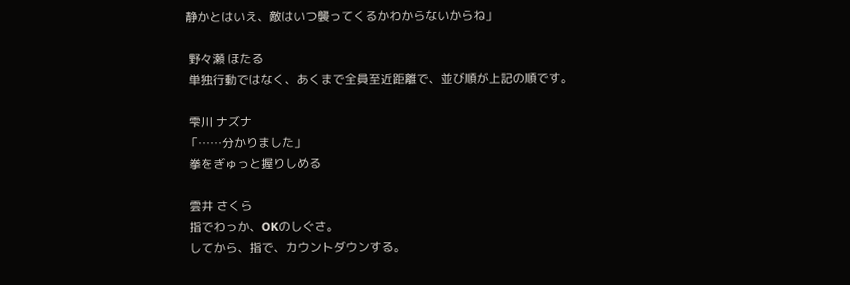静かとはいえ、敵はいつ襲ってくるかわからないからね」

 野々瀬 ほたる
 単独行動ではなく、あくまで全員至近距離で、並び順が上記の順です。

 雫川 ナズナ
「……分かりました」
 拳をぎゅっと握りしめる

 雲井 さくら
 指でわっか、OKのしぐさ。
 してから、指で、カウントダウンする。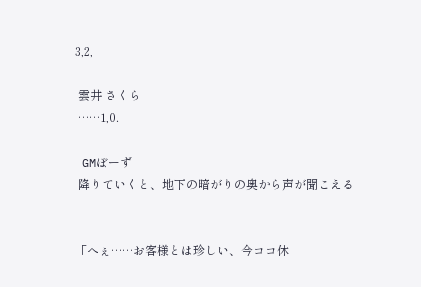3,2,

 雲井 さくら
 ……1,0.

 GMぼーず
 降りていくと、地下の暗がりの奥から声が聞こえる


「へぇ……お客様とは珍しい、今ココ休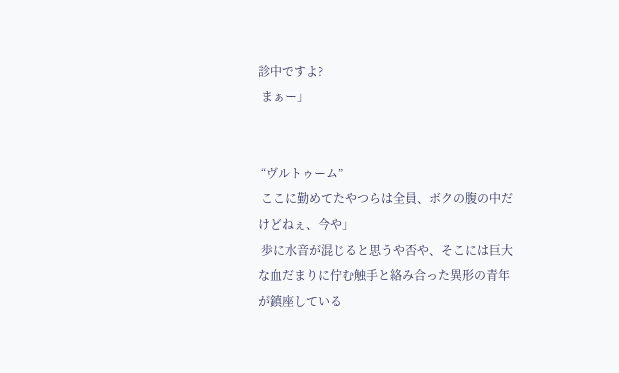診中ですよ?
 まぁー」


 “ヴルトゥーム”
 ここに勤めてたやつらは全員、ボクの腹の中だけどねぇ、今や」
 歩に水音が混じると思うや否や、そこには巨大な血だまりに佇む触手と絡み合った異形の青年が鎮座している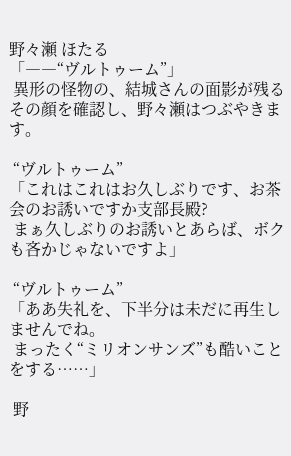野々瀬 ほたる
「――“ヴルトゥーム”」
 異形の怪物の、結城さんの面影が残るその顔を確認し、野々瀬はつぶやきます。

 “ヴルトゥーム”
「これはこれはお久しぶりです、お茶会のお誘いですか支部長殿?
 まぁ久しぶりのお誘いとあらば、ボクも吝かじゃないですよ」

 “ヴルトゥーム”
「ああ失礼を、下半分は未だに再生しませんでね。
 まったく“ミリオンサンズ”も酷いことをする……」

 野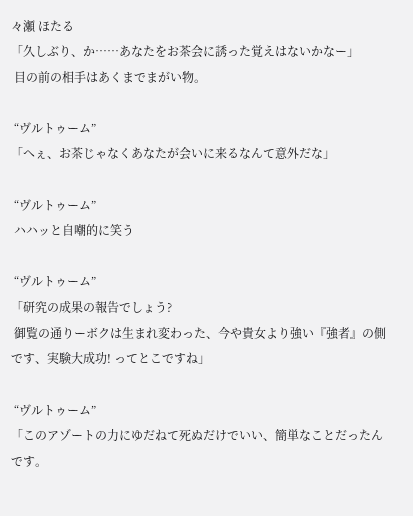々瀬 ほたる
「久しぶり、か……あなたをお茶会に誘った覚えはないかなー」
 目の前の相手はあくまでまがい物。

 “ヴルトゥーム”
「へぇ、お茶じゃなくあなたが会いに来るなんて意外だな」

 “ヴルトゥーム”
 ハハッと自嘲的に笑う

 “ヴルトゥーム”
「研究の成果の報告でしょう?
 御覧の通りーボクは生まれ変わった、今や貴女より強い『強者』の側です、実験大成功! ってとこですね」

 “ヴルトゥーム”
「このアゾートの力にゆだねて死ぬだけでいい、簡単なことだったんです。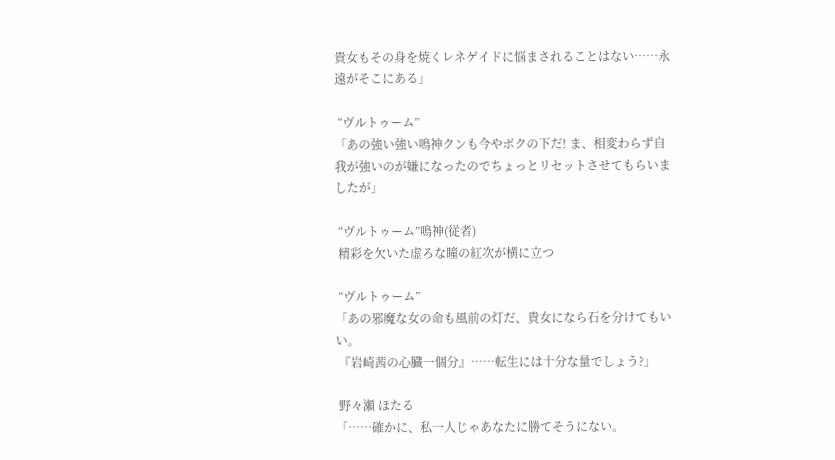貴女もその身を焼くレネゲイドに悩まされることはない……永遠がそこにある」

 “ヴルトゥーム”
「あの強い強い鳴神クンも今やボクの下だ! ま、相変わらず自我が強いのが嫌になったのでちょっとリセットさせてもらいましたが」

 “ヴルトゥーム”鳴神(従者)
 精彩を欠いた虚ろな瞳の紅次が横に立つ

 “ヴルトゥーム”
「あの邪魔な女の命も風前の灯だ、貴女になら石を分けてもいい。
 『岩崎茜の心臓一個分』……転生には十分な量でしょう?」

 野々瀬 ほたる
「……確かに、私一人じゃあなたに勝てそうにない。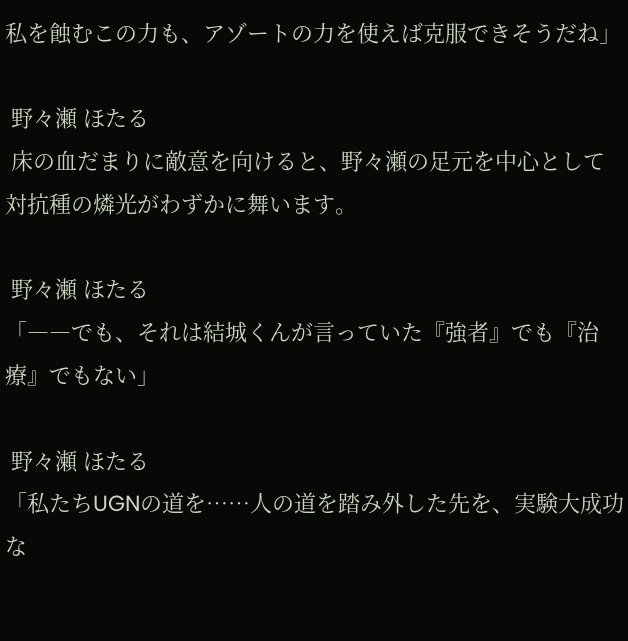私を蝕むこの力も、アゾートの力を使えば克服できそうだね」

 野々瀬 ほたる
 床の血だまりに敵意を向けると、野々瀬の足元を中心として対抗種の燐光がわずかに舞います。

 野々瀬 ほたる
「――でも、それは結城くんが言っていた『強者』でも『治療』でもない」

 野々瀬 ほたる
「私たちUGNの道を……人の道を踏み外した先を、実験大成功な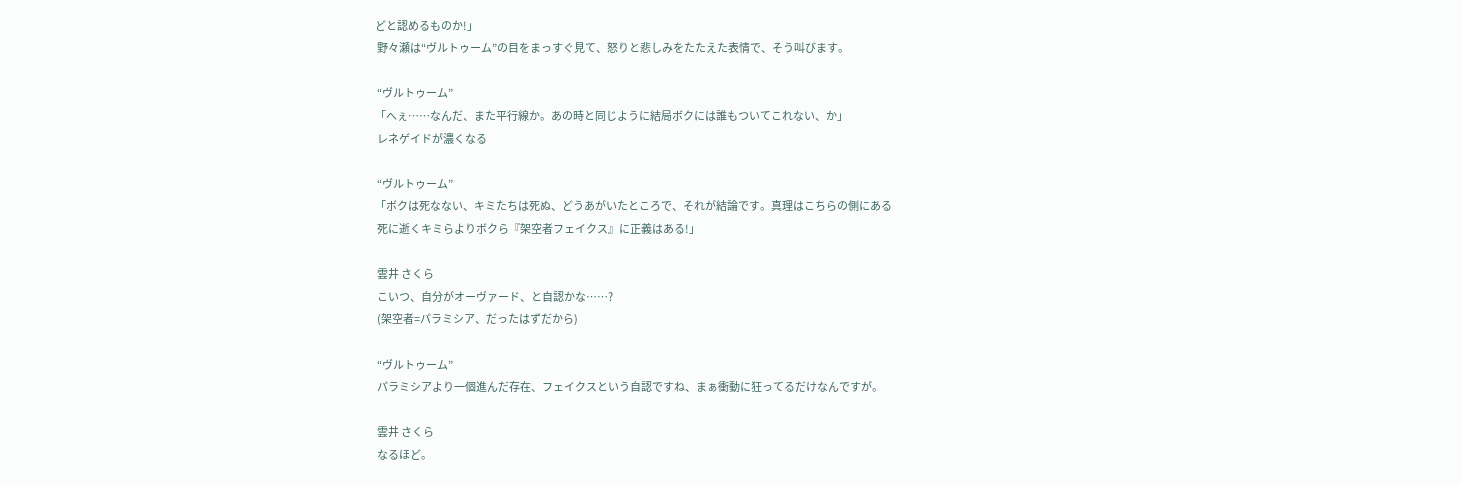どと認めるものか!」
 野々瀬は“ヴルトゥーム”の目をまっすぐ見て、怒りと悲しみをたたえた表情で、そう叫びます。

 “ヴルトゥーム”
「へぇ……なんだ、また平行線か。あの時と同じように結局ボクには誰もついてこれない、か」
 レネゲイドが濃くなる

 “ヴルトゥーム”
「ボクは死なない、キミたちは死ぬ、どうあがいたところで、それが結論です。真理はこちらの側にある
 死に逝くキミらよりボクら『架空者フェイクス』に正義はある!」

 雲井 さくら
 こいつ、自分がオーヴァード、と自認かな……?
 (架空者=パラミシア、だったはずだから)

 “ヴルトゥーム”
 パラミシアより一個進んだ存在、フェイクスという自認ですね、まぁ衝動に狂ってるだけなんですが。

 雲井 さくら
 なるほど。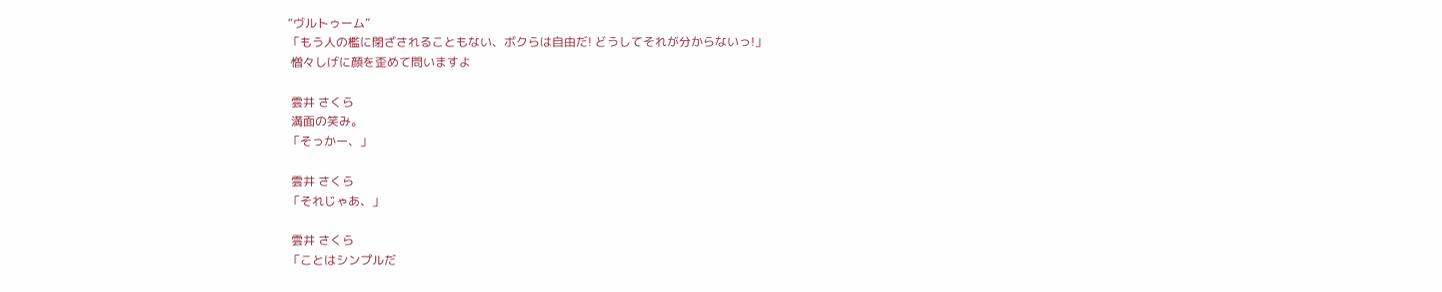“ヴルトゥーム”
「もう人の檻に閉ざされることもない、ボクらは自由だ! どうしてそれが分からないっ!」
 憎々しげに顔を歪めて問いますよ

 雲井 さくら
 満面の笑み。
「そっかー、」

 雲井 さくら
「それじゃあ、」

 雲井 さくら
「ことはシンプルだ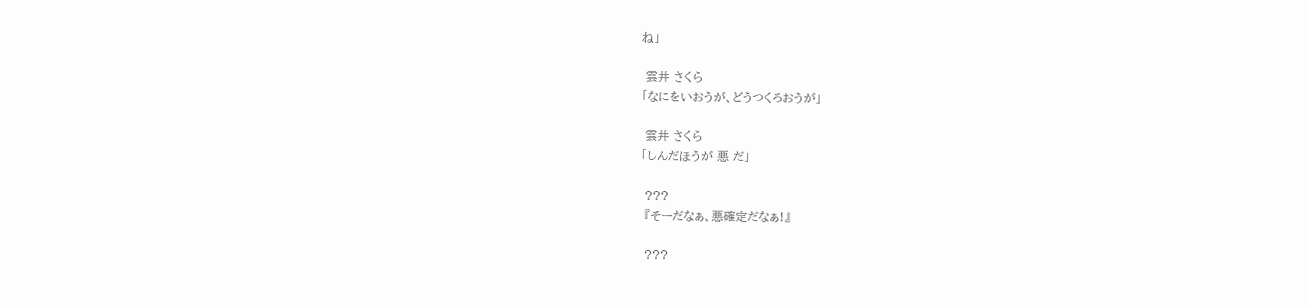ね」

 雲井 さくら
「なにをいおうが、どうつくろおうが」

 雲井 さくら
「しんだほうが 悪 だ」

 ???
 『そーだなぁ、悪確定だなぁ!』

 ???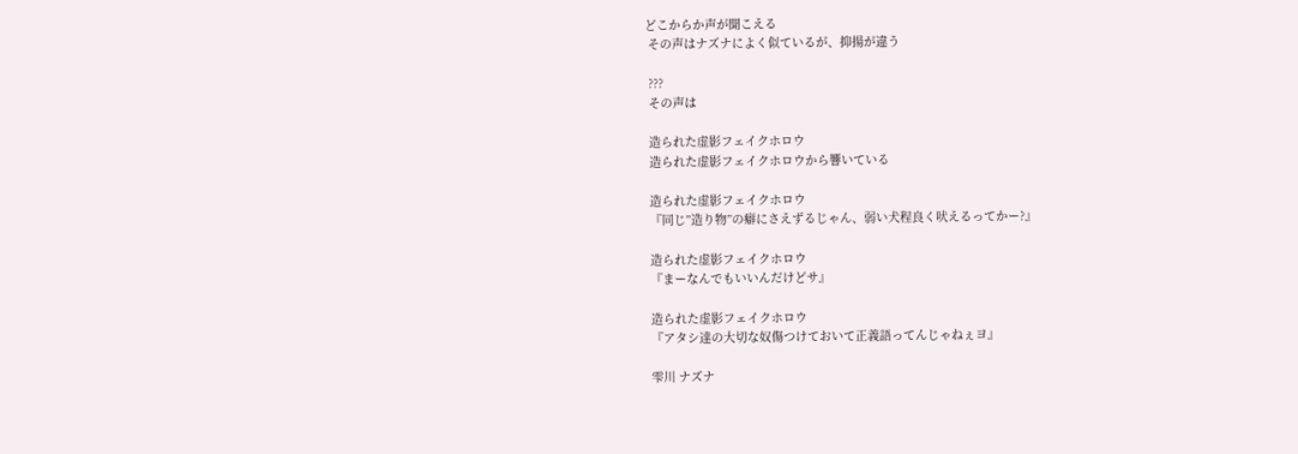どこからか声が聞こえる
 その声はナズナによく似ているが、抑揚が違う

 ???
 その声は

 造られた虚影フェイクホロウ
 造られた虚影フェイクホロウから響いている

 造られた虚影フェイクホロウ
 『同じ”造り物”の癖にさえずるじゃん、弱い犬程良く吠えるってかー?』

 造られた虚影フェイクホロウ
 『まーなんでもいいんだけどサ』

 造られた虚影フェイクホロウ
 『アタシ達の大切な奴傷つけておいて正義語ってんじゃねぇヨ』

 雫川 ナズナ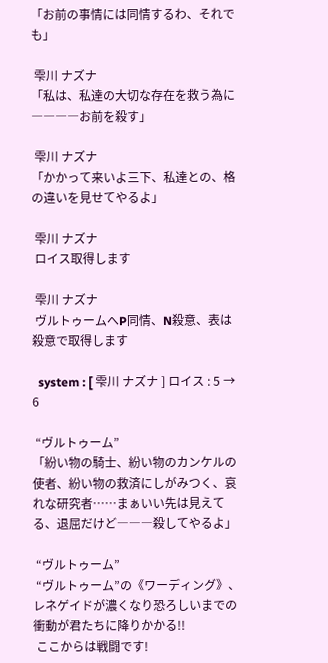「お前の事情には同情するわ、それでも」

 雫川 ナズナ
「私は、私達の大切な存在を救う為に――――お前を殺す」

 雫川 ナズナ
「かかって来いよ三下、私達との、格の違いを見せてやるよ」

 雫川 ナズナ
 ロイス取得します

 雫川 ナズナ
 ヴルトゥームへP同情、N殺意、表は殺意で取得します

  system : [ 雫川 ナズナ ] ロイス : 5 → 6

 “ヴルトゥーム”
「紛い物の騎士、紛い物のカンケルの使者、紛い物の救済にしがみつく、哀れな研究者……まぁいい先は見えてる、退屈だけど―――殺してやるよ」

 “ヴルトゥーム”
 “ヴルトゥーム”の《ワーディング》、レネゲイドが濃くなり恐ろしいまでの衝動が君たちに降りかかる!!
 ここからは戦闘です!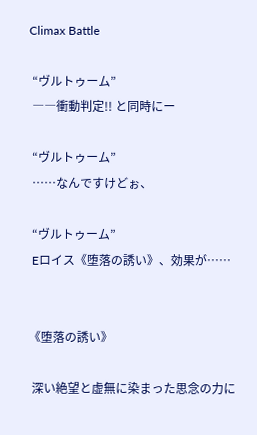Climax Battle

 “ヴルトゥーム”
 ――衝動判定!! と同時にー

 “ヴルトゥーム”
 ……なんですけどぉ、

 “ヴルトゥーム”
 Eロイス《堕落の誘い》、効果が……


《堕落の誘い》

 深い絶望と虚無に染まった思念の力に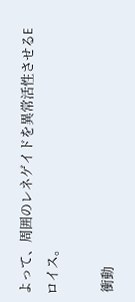よって、周囲のレネゲイドを異常活性させるEロイス。

 衝動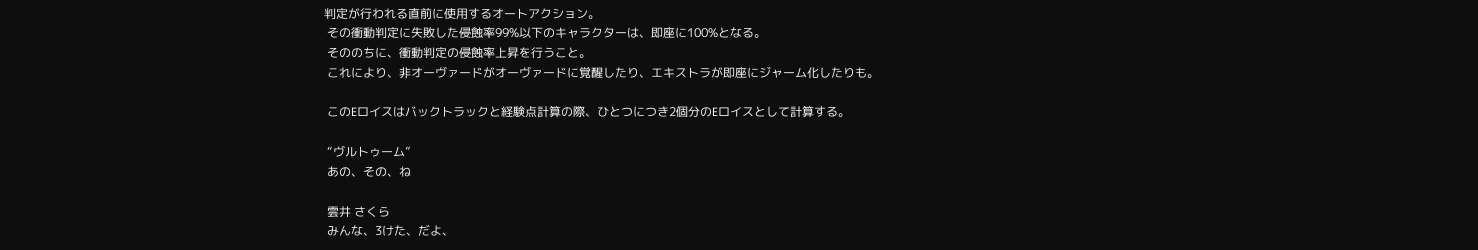判定が行われる直前に使用するオートアクション。
 その衝動判定に失敗した侵蝕率99%以下のキャラクターは、即座に100%となる。
 そののちに、衝動判定の侵蝕率上昇を行うこと。
 これにより、非オーヴァードがオーヴァードに覚醒したり、エキストラが即座にジャーム化したりも。

 このEロイスはバックトラックと経験点計算の際、ひとつにつき2個分のEロイスとして計算する。

 “ヴルトゥーム”
 あの、その、ね

 雲井 さくら
 みんな、3けた、だよ、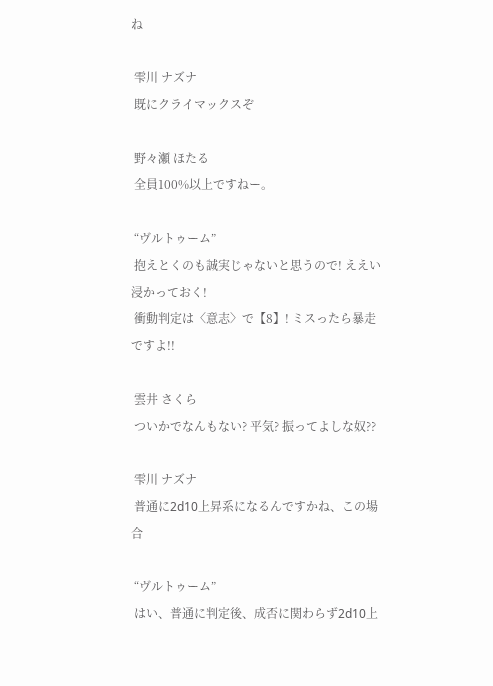ね

 雫川 ナズナ
 既にクライマックスぞ

 野々瀬 ほたる
 全員100%以上ですねー。

 “ヴルトゥーム”
 抱えとくのも誠実じゃないと思うので! ええい浸かっておく!
 衝動判定は〈意志〉で【8】! ミスったら暴走ですよ!!

 雲井 さくら
 ついかでなんもない? 平気? 振ってよしな奴??

 雫川 ナズナ
 普通に2d10上昇系になるんですかね、この場合

 “ヴルトゥーム”
 はい、普通に判定後、成否に関わらず2d10上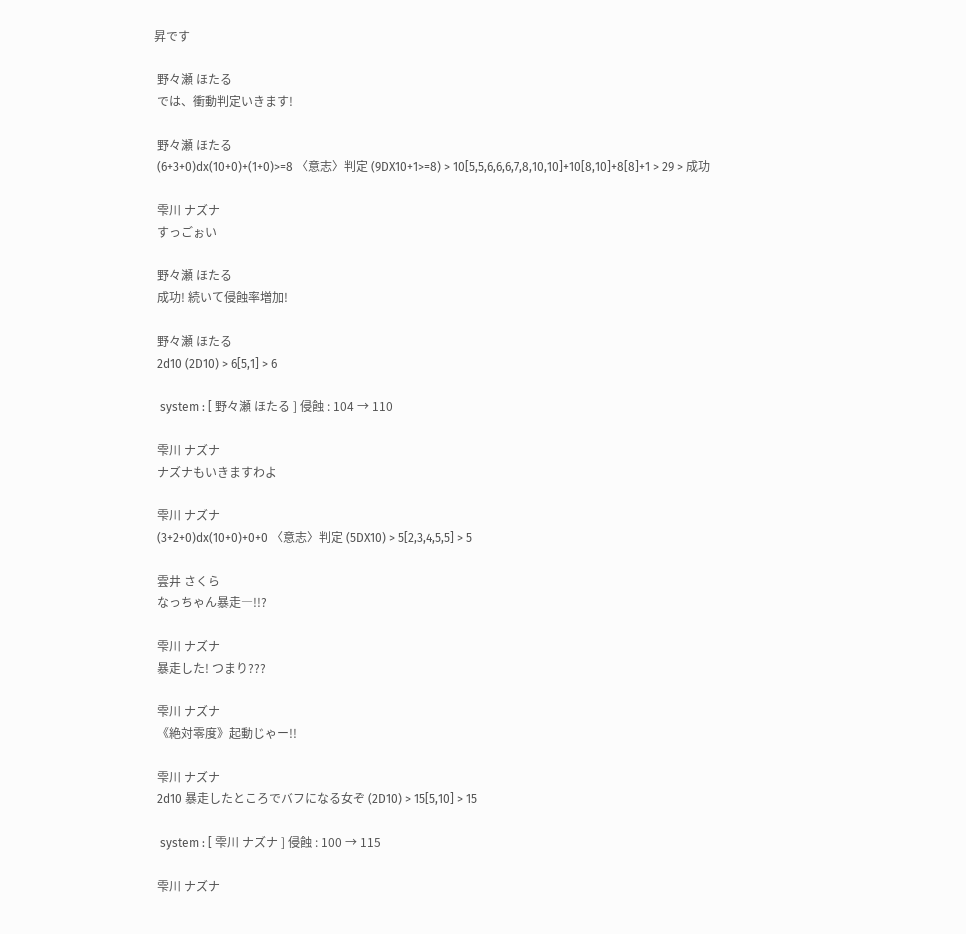昇です

 野々瀬 ほたる
 では、衝動判定いきます!

 野々瀬 ほたる
 (6+3+0)dx(10+0)+(1+0)>=8 〈意志〉判定 (9DX10+1>=8) > 10[5,5,6,6,6,7,8,10,10]+10[8,10]+8[8]+1 > 29 > 成功

 雫川 ナズナ
 すっごぉい

 野々瀬 ほたる
 成功! 続いて侵蝕率増加!

 野々瀬 ほたる
 2d10 (2D10) > 6[5,1] > 6

  system : [ 野々瀬 ほたる ] 侵蝕 : 104 → 110

 雫川 ナズナ
 ナズナもいきますわよ

 雫川 ナズナ
 (3+2+0)dx(10+0)+0+0 〈意志〉判定 (5DX10) > 5[2,3,4,5,5] > 5

 雲井 さくら
 なっちゃん暴走―!!?

 雫川 ナズナ
 暴走した! つまり???

 雫川 ナズナ
 《絶対零度》起動じゃー!!

 雫川 ナズナ
 2d10 暴走したところでバフになる女ぞ (2D10) > 15[5,10] > 15

  system : [ 雫川 ナズナ ] 侵蝕 : 100 → 115

 雫川 ナズナ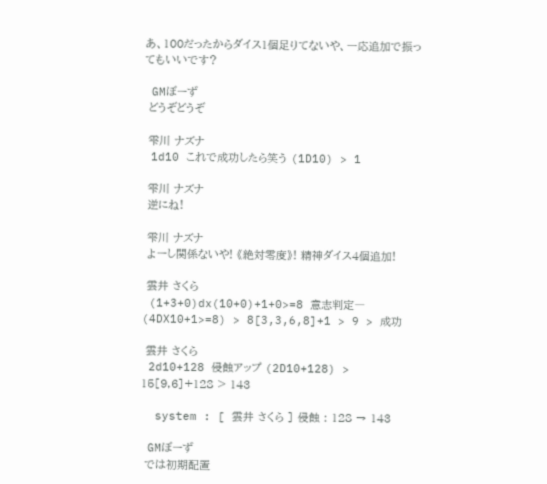あ、100だったからダイス1個足りてないや、一応追加で振ってもいいです?

 GMぼーず
 どうぞどうぞ

 雫川 ナズナ
 1d10 これで成功したら笑う (1D10) > 1

 雫川 ナズナ
 逆にね!

 雫川 ナズナ
 よーし関係ないや! 《絶対零度》! 精神ダイス4個追加!

 雲井 さくら
 (1+3+0)dx(10+0)+1+0>=8 意志判定― (4DX10+1>=8) > 8[3,3,6,8]+1 > 9 > 成功

 雲井 さくら
 2d10+128 侵蝕アップ (2D10+128) > 15[9,6]+128 > 143

  system : [ 雲井 さくら ] 侵蝕 : 128 → 143

 GMぼーず
 では初期配置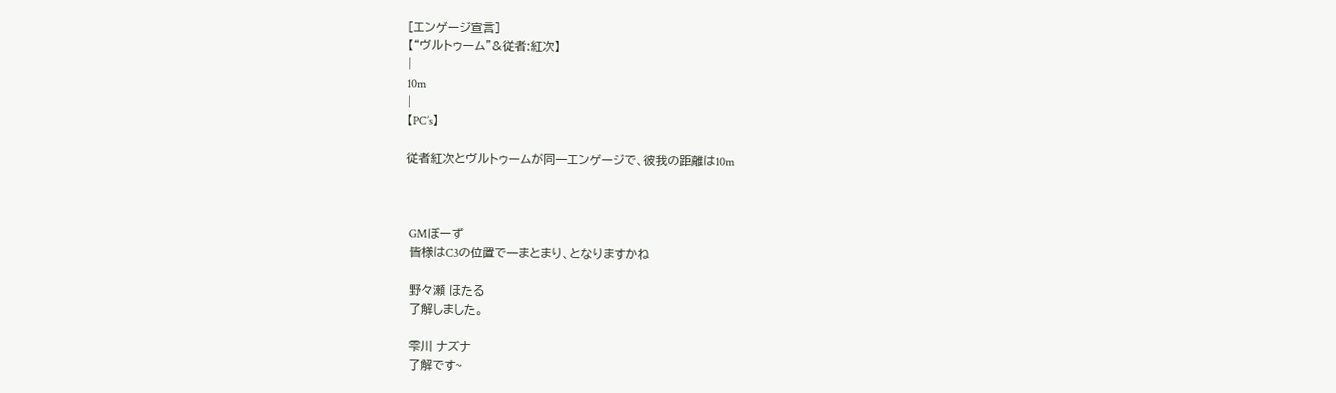[エンゲージ宣言]
【“ヴルトゥーム”&従者:紅次】
|
10m
|
【PC’s】

従者紅次とヴルトゥームが同一エンゲージで、彼我の距離は10m



 GMぼーず
 皆様はC3の位置で一まとまり、となりますかね

 野々瀬 ほたる
 了解しました。

 雫川 ナズナ
 了解です~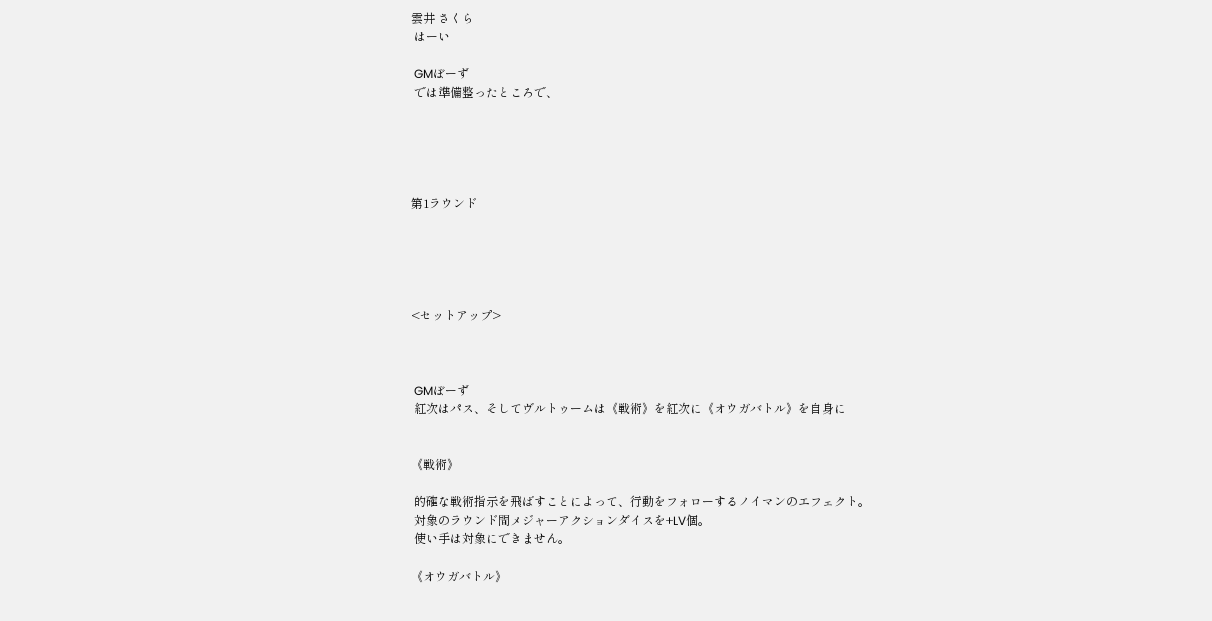雲井 さくら
 はーい

 GMぼーず
 では準備整ったところで、





第1ラウンド





<セットアップ>



 GMぼーず
 紅次はパス、そしてヴルトゥームは《戦術》を紅次に《オウガバトル》を自身に


《戦術》

 的確な戦術指示を飛ばすことによって、行動をフォローするノイマンのエフェクト。
 対象のラウンド間メジャーアクションダイスを+LV個。
 使い手は対象にできません。

《オウガバトル》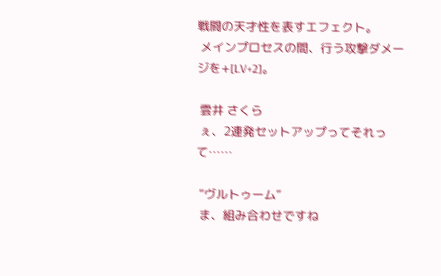戦闘の天才性を表すエフェクト。
 メインプロセスの間、行う攻撃ダメージを+[LV+2]。

 雲井 さくら
 ぇ、2連発セットアップってそれって……

 “ヴルトゥーム”
 ま、組み合わせですね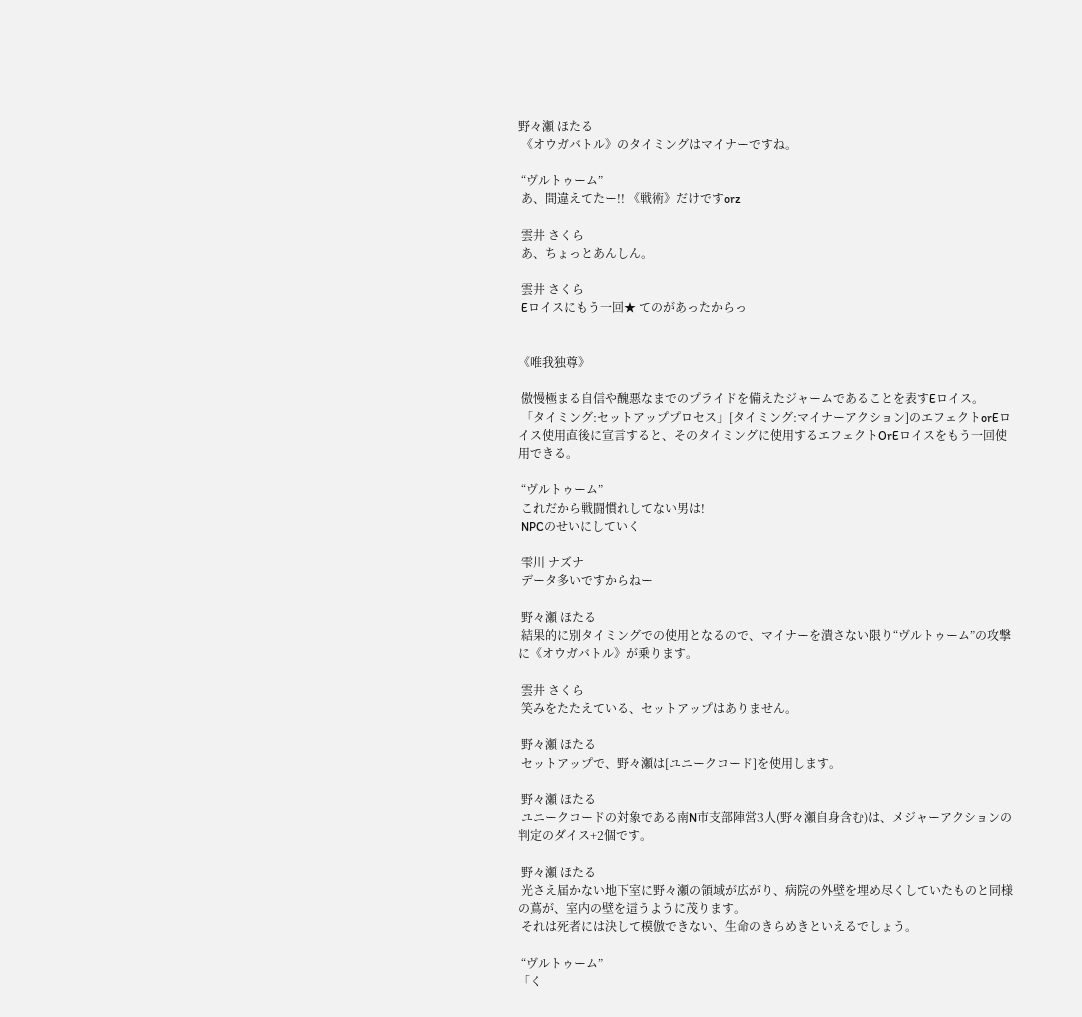野々瀬 ほたる
 《オウガバトル》のタイミングはマイナーですね。

 “ヴルトゥーム”
 あ、間違えてたー!! 《戦術》だけですorz

 雲井 さくら
 あ、ちょっとあんしん。

 雲井 さくら
 Eロイスにもう一回★ てのがあったからっ


《唯我独尊》

 傲慢極まる自信や醜悪なまでのプライドを備えたジャームであることを表すEロイス。
 「タイミング:セットアッププロセス」[タイミング:マイナーアクション]のエフェクトorEロイス使用直後に宣言すると、そのタイミングに使用するエフェクトOrEロイスをもう一回使用できる。

 “ヴルトゥーム”
 これだから戦闘慣れしてない男は!
 NPCのせいにしていく

 雫川 ナズナ
 データ多いですからねー

 野々瀬 ほたる
 結果的に別タイミングでの使用となるので、マイナーを潰さない限り“ヴルトゥーム”の攻撃に《オウガバトル》が乗ります。

 雲井 さくら
 笑みをたたえている、セットアップはありません。

 野々瀬 ほたる
 セットアップで、野々瀬は[ユニークコード]を使用します。

 野々瀬 ほたる
 ユニークコードの対象である南N市支部陣営3人(野々瀬自身含む)は、メジャーアクションの判定のダイス+2個です。

 野々瀬 ほたる
 光さえ届かない地下室に野々瀬の領域が広がり、病院の外壁を埋め尽くしていたものと同様の蔦が、室内の壁を這うように茂ります。
 それは死者には決して模倣できない、生命のきらめきといえるでしょう。

 “ヴルトゥーム”
「く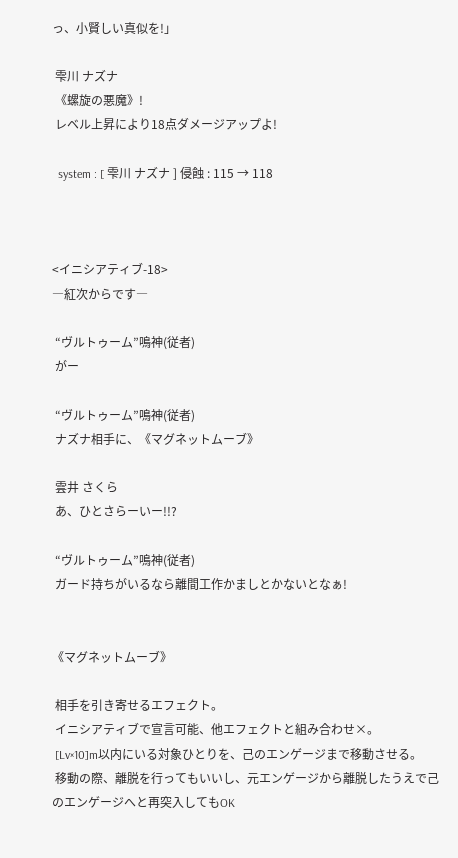っ、小賢しい真似を!」

 雫川 ナズナ
 《螺旋の悪魔》!
 レベル上昇により18点ダメージアップよ!

  system : [ 雫川 ナズナ ] 侵蝕 : 115 → 118



<イニシアティブ-18>
―紅次からです―

 “ヴルトゥーム”鳴神(従者)
 がー

 “ヴルトゥーム”鳴神(従者)
 ナズナ相手に、《マグネットムーブ》

 雲井 さくら
 あ、ひとさらーいー!!?

 “ヴルトゥーム”鳴神(従者)
 ガード持ちがいるなら離間工作かましとかないとなぁ!


《マグネットムーブ》

 相手を引き寄せるエフェクト。
 イニシアティブで宣言可能、他エフェクトと組み合わせ×。
 [Lv×10]m以内にいる対象ひとりを、己のエンゲージまで移動させる。
 移動の際、離脱を行ってもいいし、元エンゲージから離脱したうえで己のエンゲージへと再突入してもOK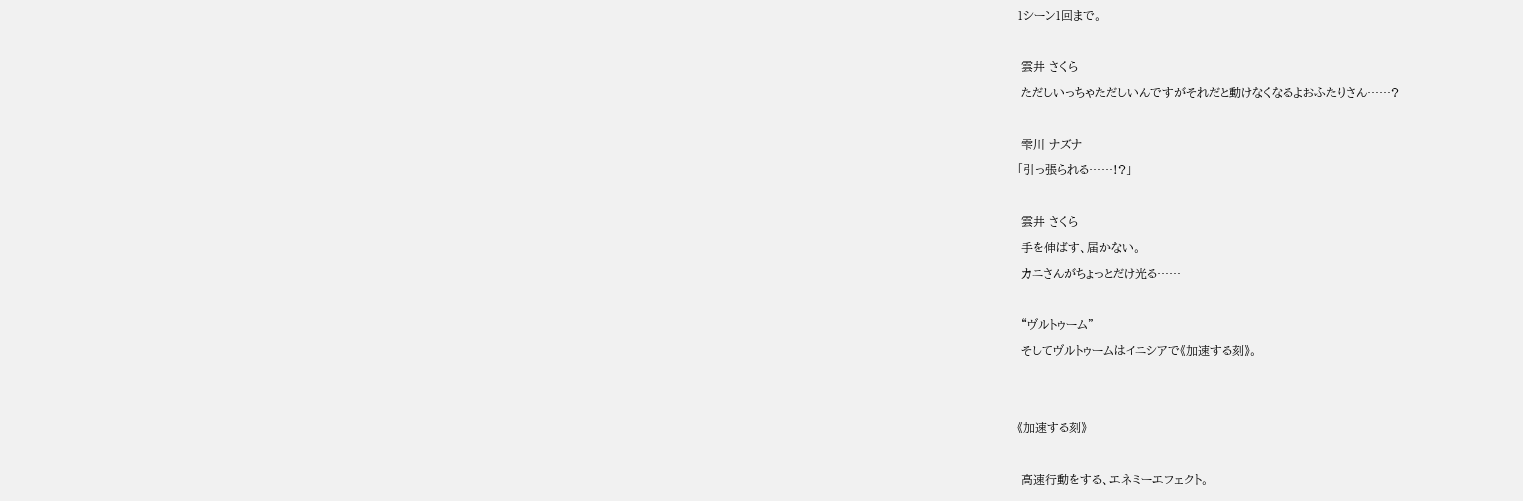1シーン1回まで。

 雲井 さくら
 ただしいっちゃただしいんですがそれだと動けなくなるよおふたりさん……?

 雫川 ナズナ
「引っ張られる……!?」

 雲井 さくら
 手を伸ばす、届かない。
 カニさんがちょっとだけ光る……

 “ヴルトゥーム”
 そしてヴルトゥームはイニシアで《加速する刻》。


《加速する刻》

 高速行動をする、エネミーエフェクト。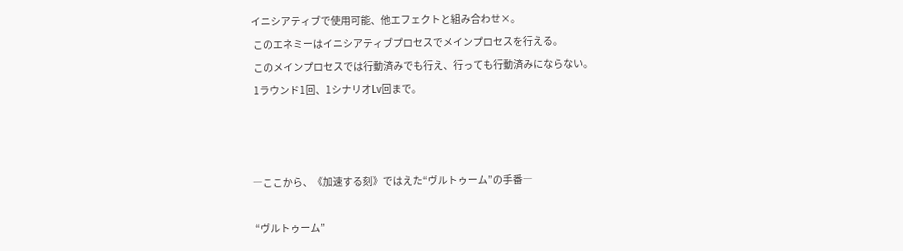イニシアティブで使用可能、他エフェクトと組み合わせ×。
 このエネミーはイニシアティブプロセスでメインプロセスを行える。
 このメインプロセスでは行動済みでも行え、行っても行動済みにならない。
 1ラウンド1回、1シナリオLv回まで。



―ここから、《加速する刻》ではえた“ヴルトゥーム”の手番―

 “ヴルトゥーム”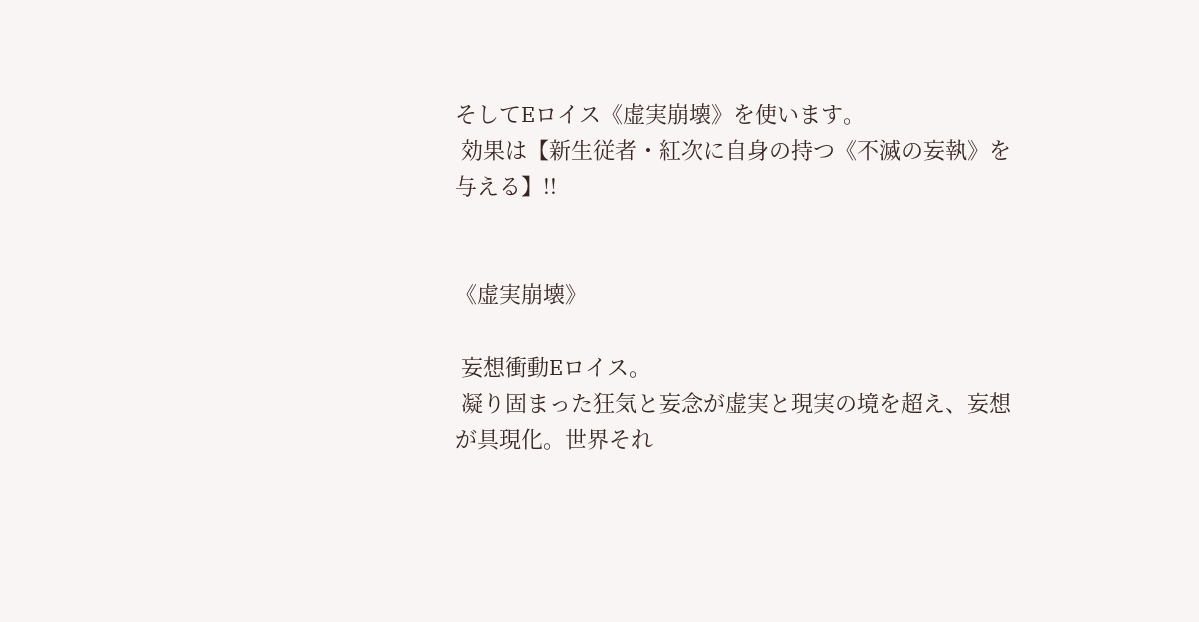そしてEロイス《虚実崩壊》を使います。
 効果は【新生従者・紅次に自身の持つ《不滅の妄執》を与える】!!


《虚実崩壊》

 妄想衝動Eロイス。
 凝り固まった狂気と妄念が虚実と現実の境を超え、妄想が具現化。世界それ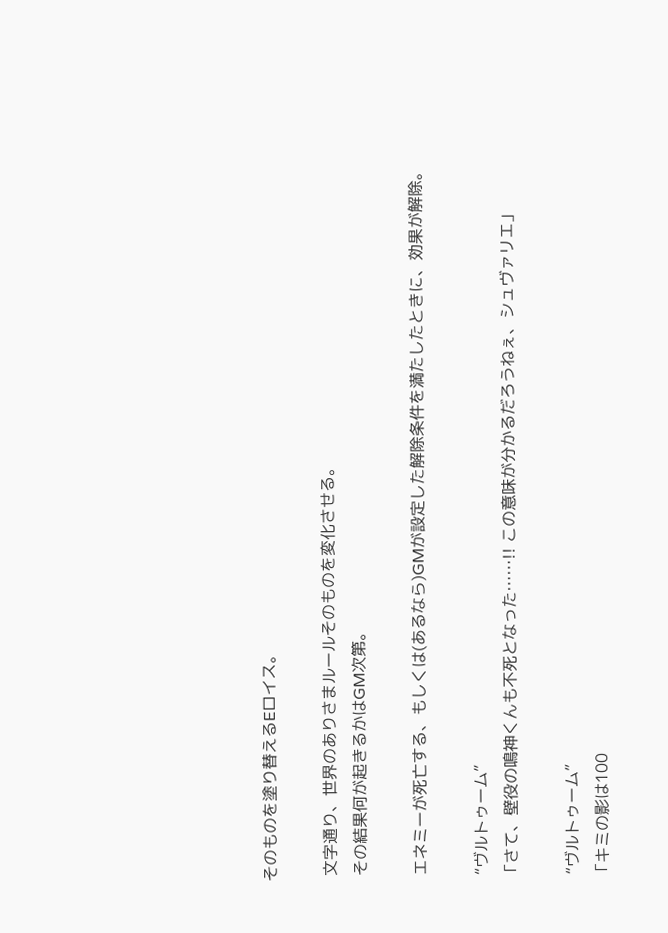そのものを塗り替えるEロイス。

 文字通り、世界のありさまルールそのものを変化させる。
 その結果何が起きるかはGM次第。

 エネミーが死亡する、もしくは(あるなら)GMが設定した解除条件を満たしたときに、効果が解除。

 “ヴルトゥーム”
「さて、壁役の鳴神くんも不死となった……!! この意味が分かるだろうねぇ、シュヴァリエ」

 “ヴルトゥーム”
「キミの影は100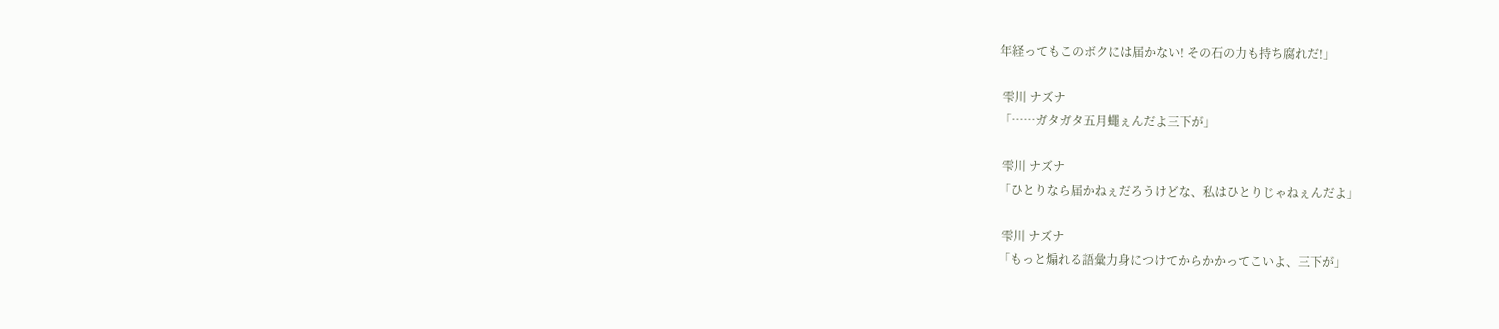年経ってもこのボクには届かない! その石の力も持ち腐れだ!」

 雫川 ナズナ
「……ガタガタ五月蠅ぇんだよ三下が」

 雫川 ナズナ
「ひとりなら届かねぇだろうけどな、私はひとりじゃねぇんだよ」

 雫川 ナズナ
「もっと煽れる語彙力身につけてからかかってこいよ、三下が」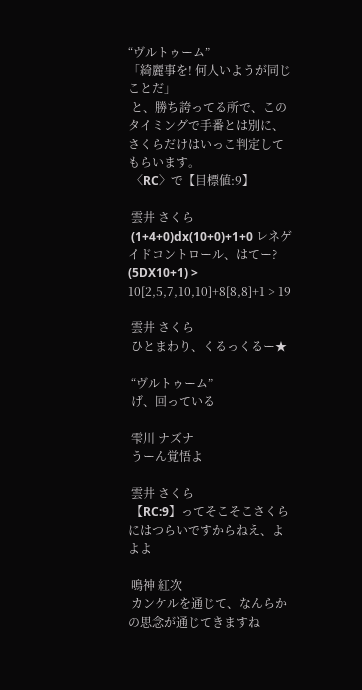“ヴルトゥーム”
「綺麗事を! 何人いようが同じことだ」
 と、勝ち誇ってる所で、このタイミングで手番とは別に、さくらだけはいっこ判定してもらいます。
 〈RC〉で【目標値:9】

 雲井 さくら
 (1+4+0)dx(10+0)+1+0 レネゲイドコントロール、はてー? (5DX10+1) > 10[2,5,7,10,10]+8[8,8]+1 > 19

 雲井 さくら
 ひとまわり、くるっくるー★

 “ヴルトゥーム”
 げ、回っている

 雫川 ナズナ
 うーん覚悟よ

 雲井 さくら
 【RC:9】ってそこそこさくらにはつらいですからねえ、よよよ

 鳴神 紅次
 カンケルを通じて、なんらかの思念が通じてきますね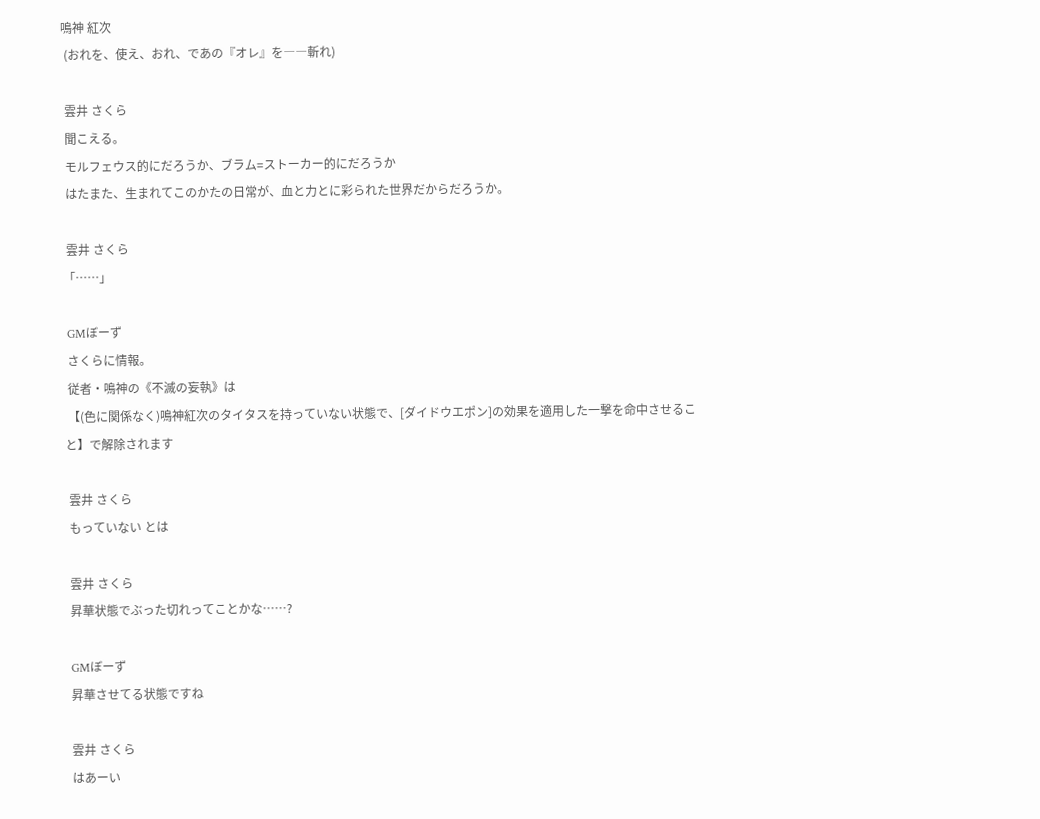鳴神 紅次
 (おれを、使え、おれ、であの『オレ』を――斬れ)

 雲井 さくら
 聞こえる。
 モルフェウス的にだろうか、ブラム=ストーカー的にだろうか
 はたまた、生まれてこのかたの日常が、血と力とに彩られた世界だからだろうか。

 雲井 さくら
「……」

 GMぼーず
 さくらに情報。
 従者・鳴神の《不滅の妄執》は
 【(色に関係なく)鳴神紅次のタイタスを持っていない状態で、[ダイドウエポン]の効果を適用した一撃を命中させること】で解除されます

 雲井 さくら
 もっていない とは

 雲井 さくら
 昇華状態でぶった切れってことかな……?

 GMぼーず
 昇華させてる状態ですね

 雲井 さくら
 はあーい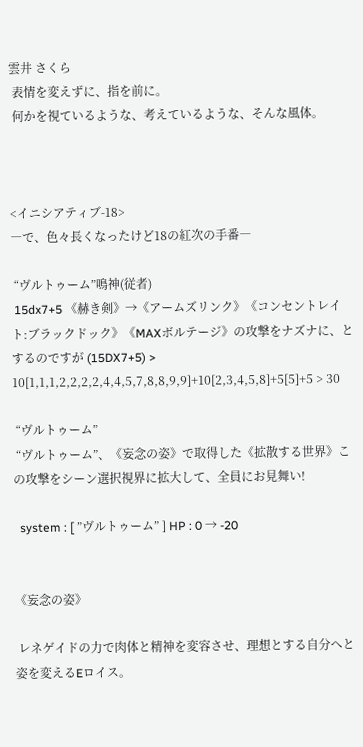雲井 さくら
 表情を変えずに、指を前に。
 何かを視ているような、考えているような、そんな風体。



<イニシアティブ-18>
―で、色々長くなったけど18の紅次の手番―

 “ヴルトゥーム”鳴神(従者)
 15dx7+5 《赫き剣》→《アームズリンク》《コンセントレイト:ブラックドック》《MAXボルテージ》の攻撃をナズナに、とするのですが (15DX7+5) > 10[1,1,1,2,2,2,2,4,4,5,7,8,8,9,9]+10[2,3,4,5,8]+5[5]+5 > 30

 “ヴルトゥーム”
 “ヴルトゥーム”、《妄念の姿》で取得した《拡散する世界》この攻撃をシーン選択視界に拡大して、全員にお見舞い!

  system : [ ”ヴルトゥーム” ] HP : 0 → -20


《妄念の姿》

 レネゲイドの力で肉体と精神を変容させ、理想とする自分へと姿を変えるEロイス。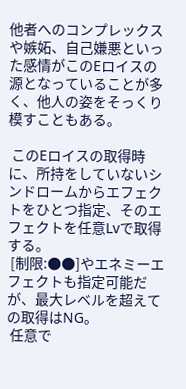他者へのコンプレックスや嫉妬、自己嫌悪といった感情がこのEロイスの源となっていることが多く、他人の姿をそっくり模すこともある。

 このEロイスの取得時に、所持をしていないシンドロームからエフェクトをひとつ指定、そのエフェクトを任意Lvで取得する。
 [制限:●●]やエネミーエフェクトも指定可能だが、最大レベルを超えての取得はNG。
 任意で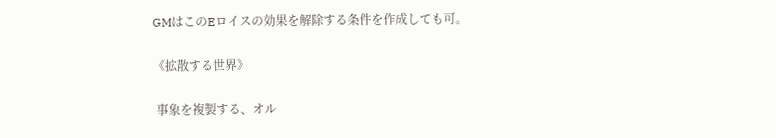GMはこのEロイスの効果を解除する条件を作成しても可。

《拡散する世界》

 事象を複製する、オル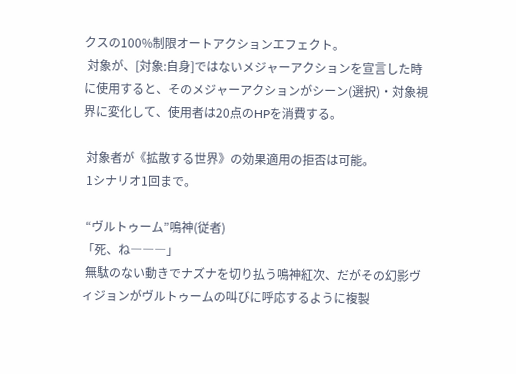クスの100%制限オートアクションエフェクト。
 対象が、[対象:自身]ではないメジャーアクションを宣言した時に使用すると、そのメジャーアクションがシーン(選択)・対象視界に変化して、使用者は20点のHPを消費する。

 対象者が《拡散する世界》の効果適用の拒否は可能。
 1シナリオ1回まで。

 “ヴルトゥーム”鳴神(従者)
「死、ね―――」
 無駄のない動きでナズナを切り払う鳴神紅次、だがその幻影ヴィジョンがヴルトゥームの叫びに呼応するように複製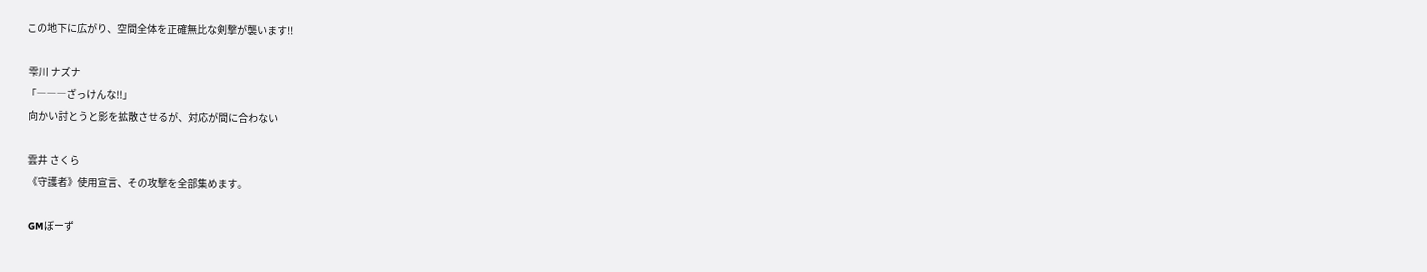この地下に広がり、空間全体を正確無比な剣撃が襲います!!

 雫川 ナズナ
「―――ざっけんな!!」
 向かい討とうと影を拡散させるが、対応が間に合わない

 雲井 さくら
 《守護者》使用宣言、その攻撃を全部集めます。

 GMぼーず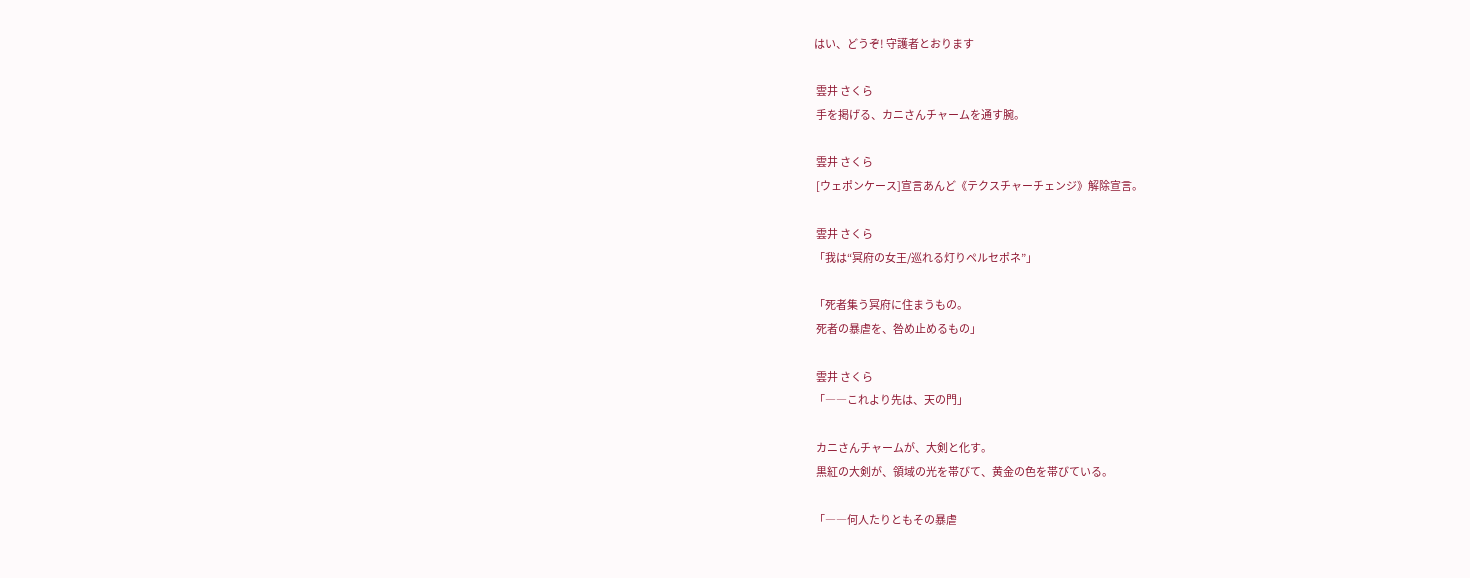はい、どうぞ! 守護者とおります

 雲井 さくら
 手を掲げる、カニさんチャームを通す腕。

 雲井 さくら
 [ウェポンケース]宣言あんど《テクスチャーチェンジ》解除宣言。

 雲井 さくら
「我は“冥府の女王/巡れる灯りペルセポネ”」

「死者集う冥府に住まうもの。
 死者の暴虐を、咎め止めるもの」

 雲井 さくら
「――これより先は、天の門」

 カニさんチャームが、大剣と化す。
 黒紅の大剣が、領域の光を帯びて、黄金の色を帯びている。

「――何人たりともその暴虐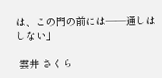は、この門の前には――通しはしない」

 雲井 さくら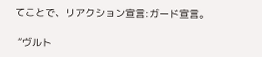てことで、リアクション宣言:ガード宣言。

 “ヴルト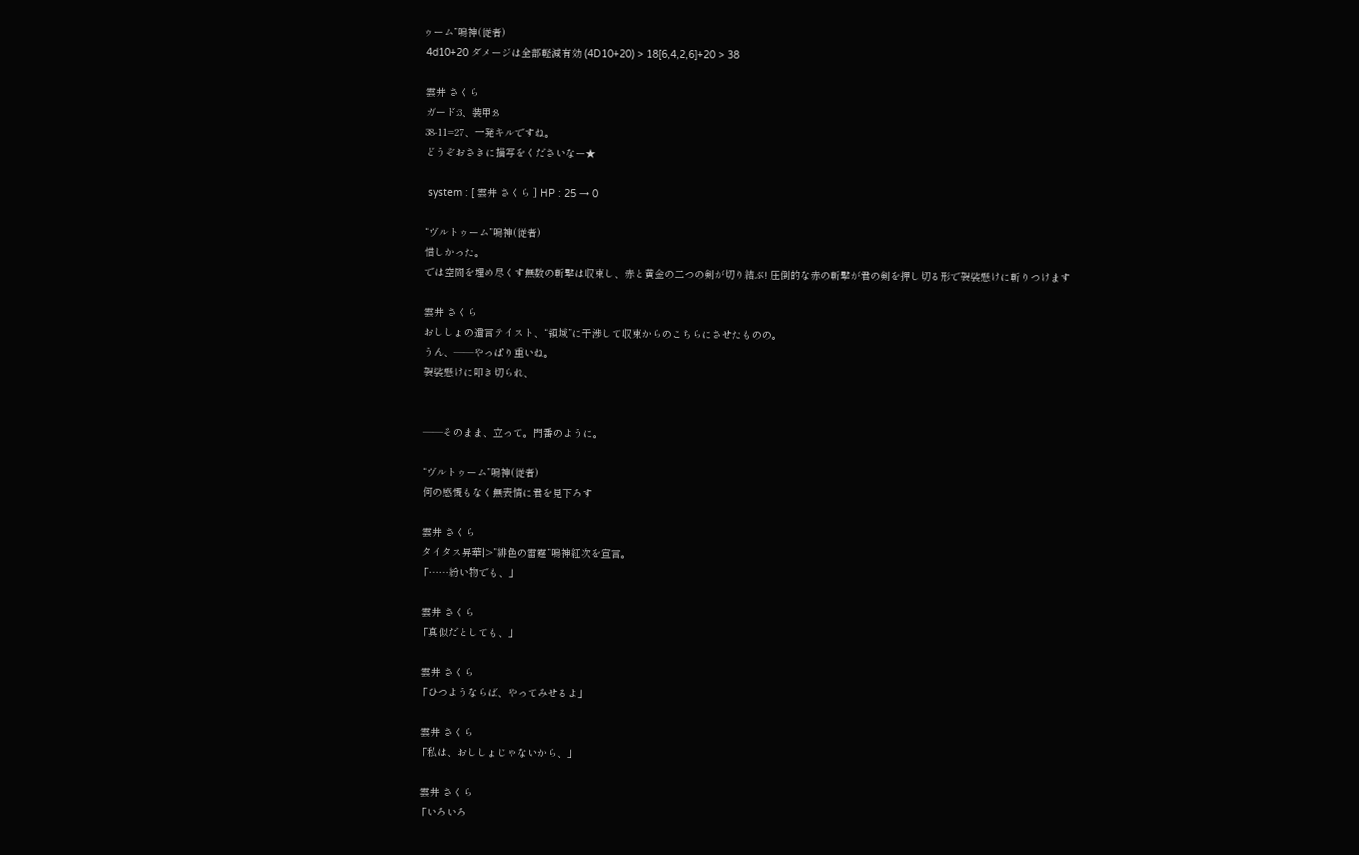ゥーム”鳴神(従者)
 4d10+20 ダメージは全部軽減有効 (4D10+20) > 18[6,4,2,6]+20 > 38

 雲井 さくら
 ガード:3、装甲:8
 38-11=27、一発キルですね。
 どうぞおさきに描写をくださいなー★

  system : [ 雲井 さくら ] HP : 25 → 0

 “ヴルトゥーム”鳴神(従者)
 惜しかった。
 では空間を埋め尽くす無数の斬撃は収束し、赤と黄金の二つの剣が切り結ぶ! 圧倒的な赤の斬撃が君の剣を押し切る形で袈裟懸けに斬りつけます

 雲井 さくら
 おししょの遺言テイスト、“領域”に干渉して収束からのこちらにさせたものの。
 うん、――やっぱり重いね。
 袈裟懸けに叩き切られ、


 ――そのまま、立って。門番のように。

 “ヴルトゥーム”鳴神(従者)
 何の感慨もなく無表情に君を見下ろす

 雲井 さくら
 タイタス昇華|>”緋色の雷霆”鳴神紅次を宣言。
「……紛い物でも、」

 雲井 さくら
「真似だとしても、」

 雲井 さくら
「ひつようならば、やってみせるよ」

 雲井 さくら
「私は、おししょじゃないから、」

 雲井 さくら
「いろいろ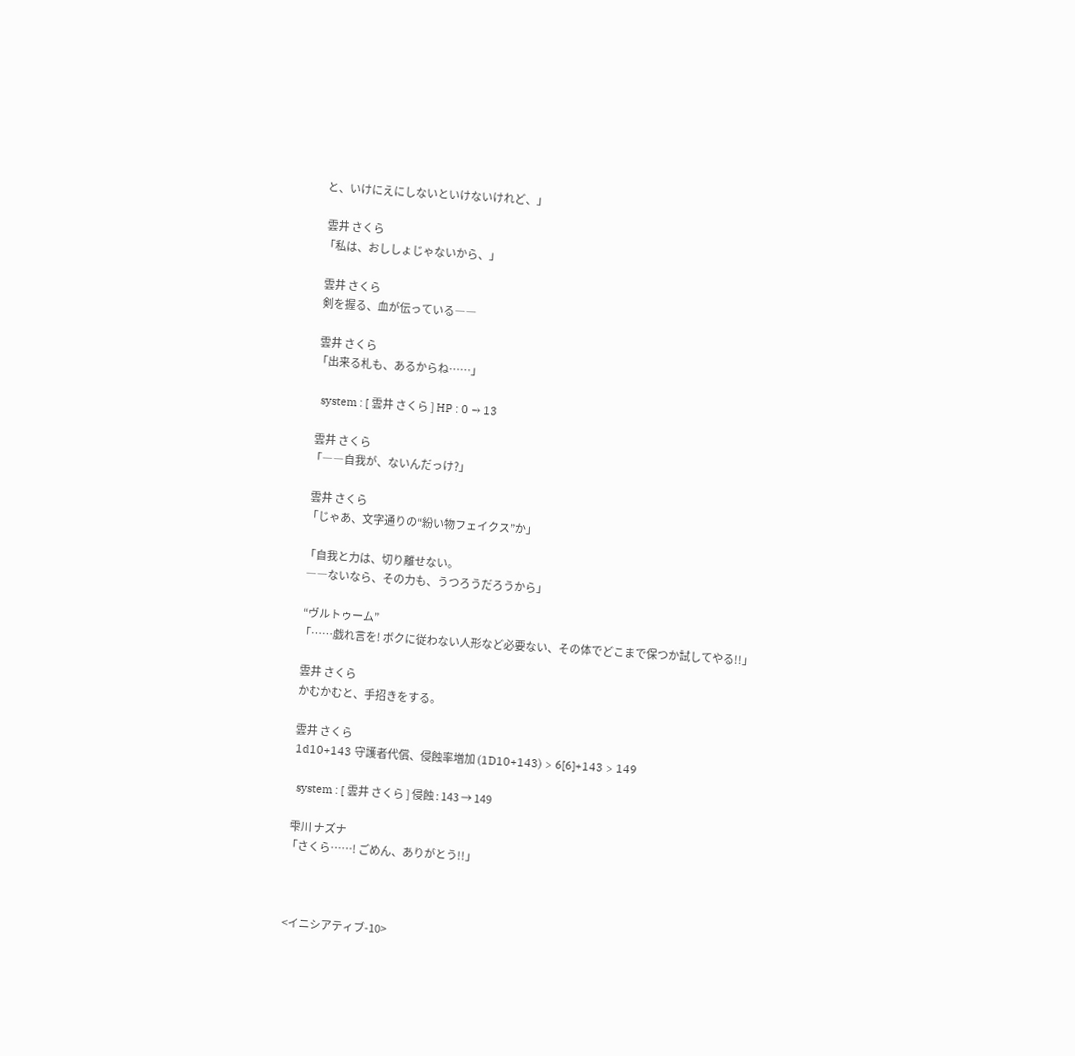と、いけにえにしないといけないけれど、」

 雲井 さくら
「私は、おししょじゃないから、」

 雲井 さくら
 剣を握る、血が伝っている――

 雲井 さくら
「出来る札も、あるからね……」

  system : [ 雲井 さくら ] HP : 0 → 13

 雲井 さくら
「――自我が、ないんだっけ?」

 雲井 さくら
「じゃあ、文字通りの“紛い物フェイクス”か」

「自我と力は、切り離せない。
 ――ないなら、その力も、うつろうだろうから」

 “ヴルトゥーム”
「……戯れ言を! ボクに従わない人形など必要ない、その体でどこまで保つか試してやる!!」

 雲井 さくら
 かむかむと、手招きをする。

 雲井 さくら
 1d10+143 守護者代償、侵蝕率増加 (1D10+143) > 6[6]+143 > 149

  system : [ 雲井 さくら ] 侵蝕 : 143 → 149

 雫川 ナズナ
「さくら……! ごめん、ありがとう!!」



<イニシアティブ-10>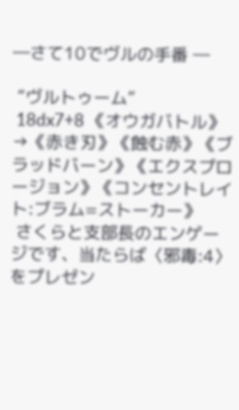―さて10でヴルの手番 ―

 “ヴルトゥーム”
 18dx7+8 《オウガバトル》→《赤き刃》《蝕む赤》《ブラッドバーン》《エクスプロージョン》《コンセントレイト:ブラム=ストーカー》
 さくらと支部長のエンゲージです、当たらば〈邪毒:4〉をプレゼン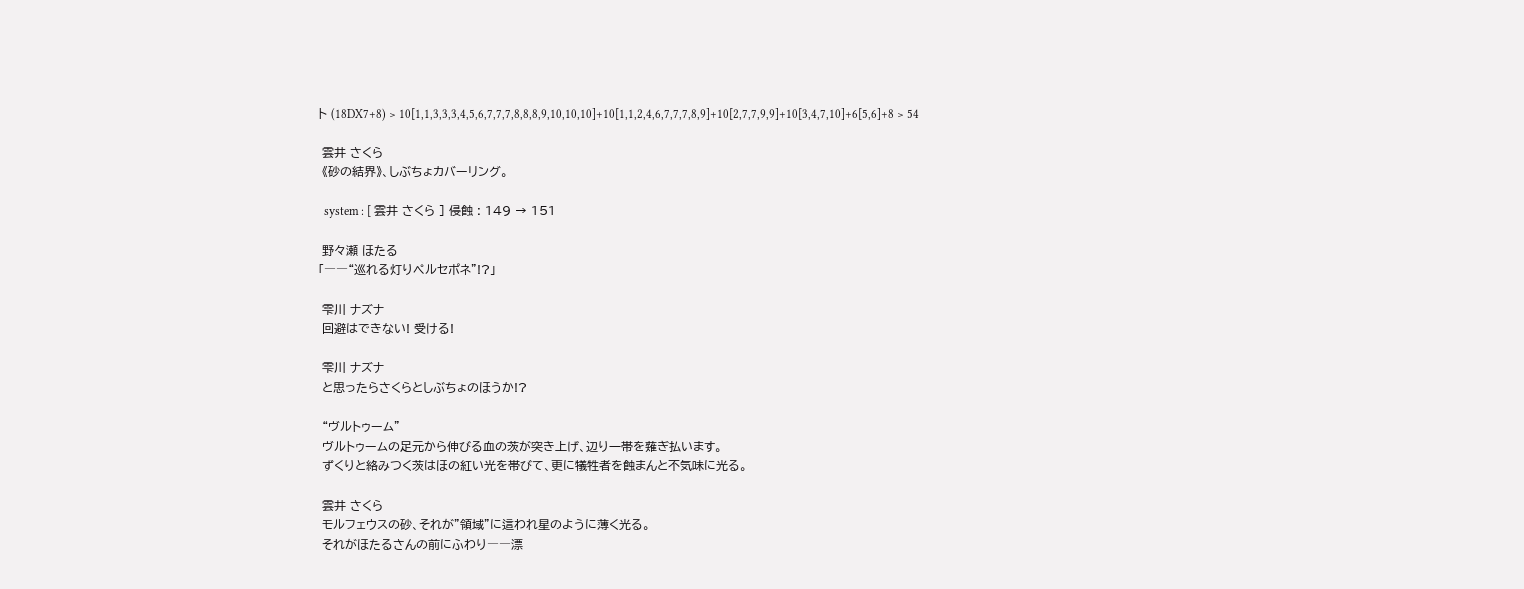ト (18DX7+8) > 10[1,1,3,3,3,4,5,6,7,7,7,8,8,8,9,10,10,10]+10[1,1,2,4,6,7,7,7,8,9]+10[2,7,7,9,9]+10[3,4,7,10]+6[5,6]+8 > 54

 雲井 さくら
 《砂の結界》、しぶちょカバーリング。

  system : [ 雲井 さくら ] 侵蝕 : 149 → 151

 野々瀬 ほたる
「――“巡れる灯りペルセポネ”!?」

 雫川 ナズナ
 回避はできない! 受ける!

 雫川 ナズナ
 と思ったらさくらとしぶちょのほうか!?

 “ヴルトゥーム”
 ヴルトゥームの足元から伸びる血の茨が突き上げ、辺り一帯を薙ぎ払います。
 ずくりと絡みつく茨はほの紅い光を帯びて、更に犠牲者を蝕まんと不気味に光る。

 雲井 さくら
 モルフェウスの砂、それが”領域”に這われ星のように薄く光る。
 それがほたるさんの前にふわり――漂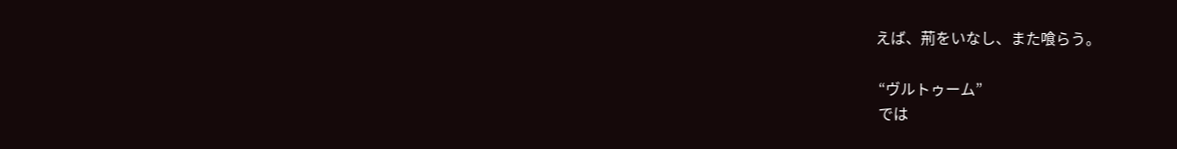えば、荊をいなし、また喰らう。

 “ヴルトゥーム”
 では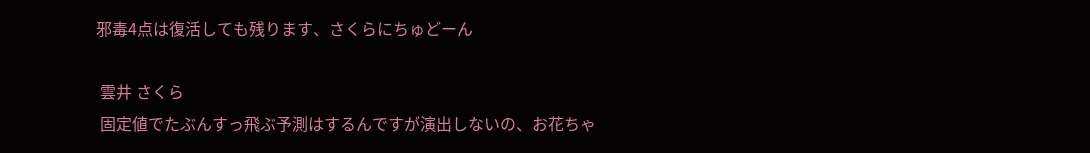邪毒4点は復活しても残ります、さくらにちゅどーん

 雲井 さくら
 固定値でたぶんすっ飛ぶ予測はするんですが演出しないの、お花ちゃ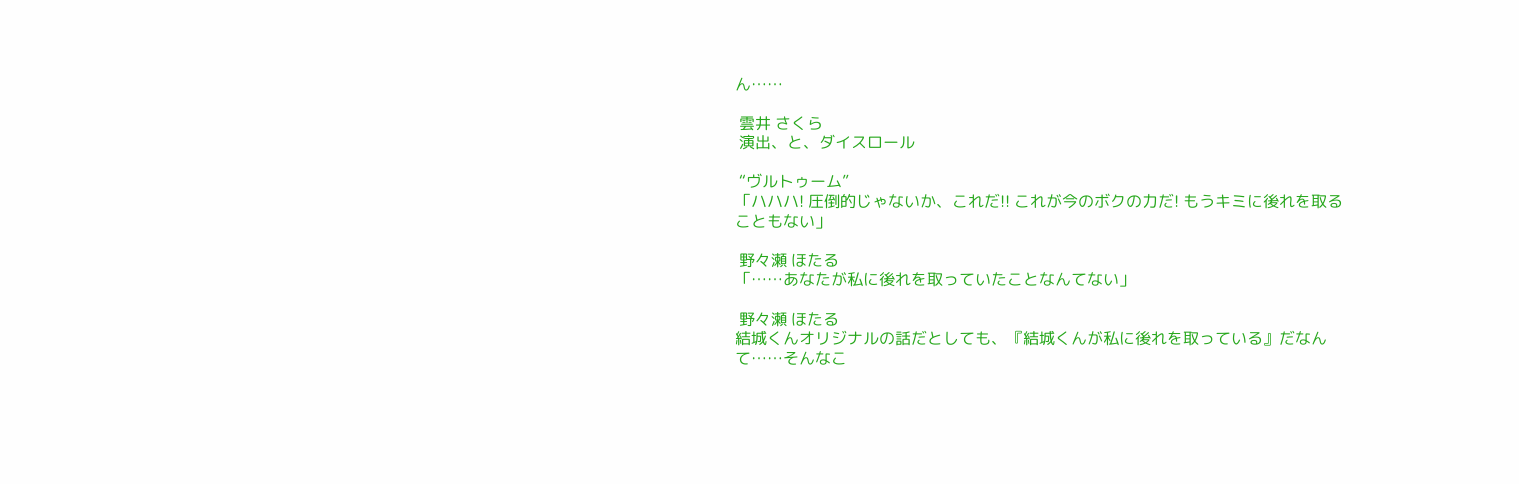ん……

 雲井 さくら
 演出、と、ダイスロール

 “ヴルトゥーム”
「ハハハ! 圧倒的じゃないか、これだ!! これが今のボクの力だ! もうキミに後れを取ることもない」

 野々瀬 ほたる
「……あなたが私に後れを取っていたことなんてない」

 野々瀬 ほたる
結城くんオリジナルの話だとしても、『結城くんが私に後れを取っている』だなんて……そんなこ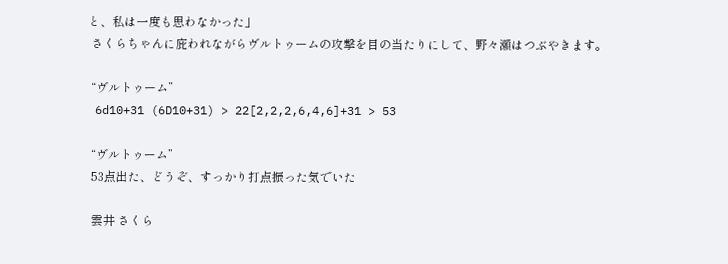と、私は一度も思わなかった」
 さくらちゃんに庇われながらヴルトゥームの攻撃を目の当たりにして、野々瀬はつぶやきます。

 “ヴルトゥーム”
 6d10+31 (6D10+31) > 22[2,2,2,6,4,6]+31 > 53

 “ヴルトゥーム”
 53点出た、どうぞ、すっかり打点振った気でいた

 雲井 さくら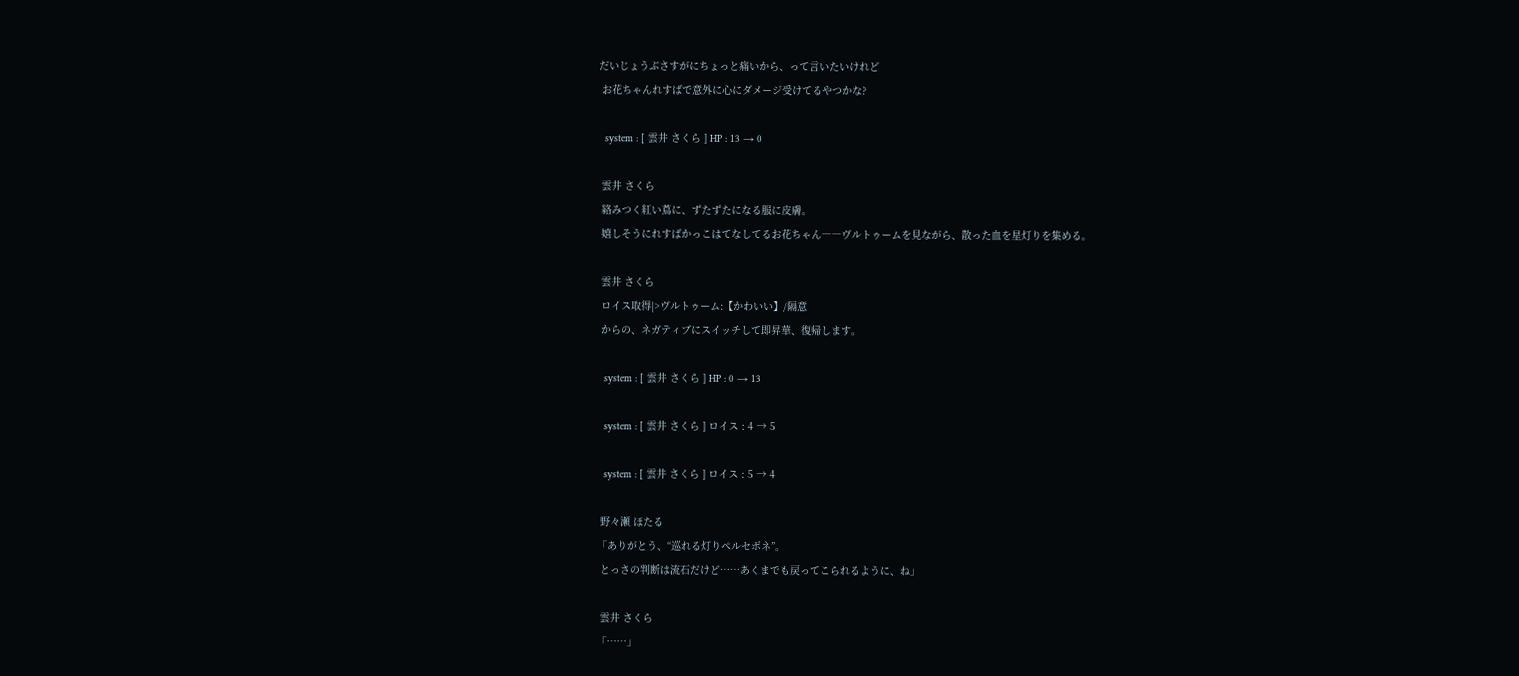だいじょうぶさすがにちょっと痛いから、って言いたいけれど
 お花ちゃんれすばで意外に心にダメージ受けてるやつかな?

  system : [ 雲井 さくら ] HP : 13 → 0

 雲井 さくら
 絡みつく紅い蔦に、ずたずたになる服に皮膚。
 嬉しそうにれすばかっこはてなしてるお花ちゃん――ヴルトゥームを見ながら、散った血を星灯りを集める。

 雲井 さくら
 ロイス取得|>ヴルトゥーム:【かわいい】/隔意
 からの、ネガティブにスイッチして即昇華、復帰します。

  system : [ 雲井 さくら ] HP : 0 → 13

  system : [ 雲井 さくら ] ロイス : 4 → 5

  system : [ 雲井 さくら ] ロイス : 5 → 4

 野々瀬 ほたる
「ありがとう、“巡れる灯りペルセポネ”。
 とっさの判断は流石だけど……あくまでも戻ってこられるように、ね」

 雲井 さくら
「……」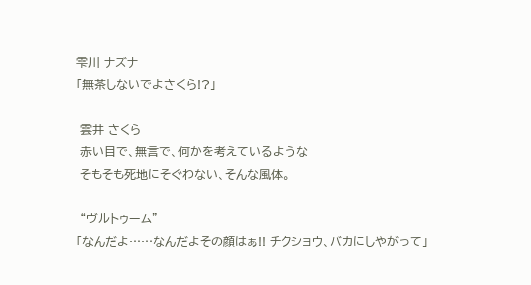雫川 ナズナ
「無茶しないでよさくら!?」

 雲井 さくら
 赤い目で、無言で、何かを考えているような
 そもそも死地にそぐわない、そんな風体。

 “ヴルトゥーム”
「なんだよ……なんだよその顔はぁ!! チクショウ、バカにしやがって」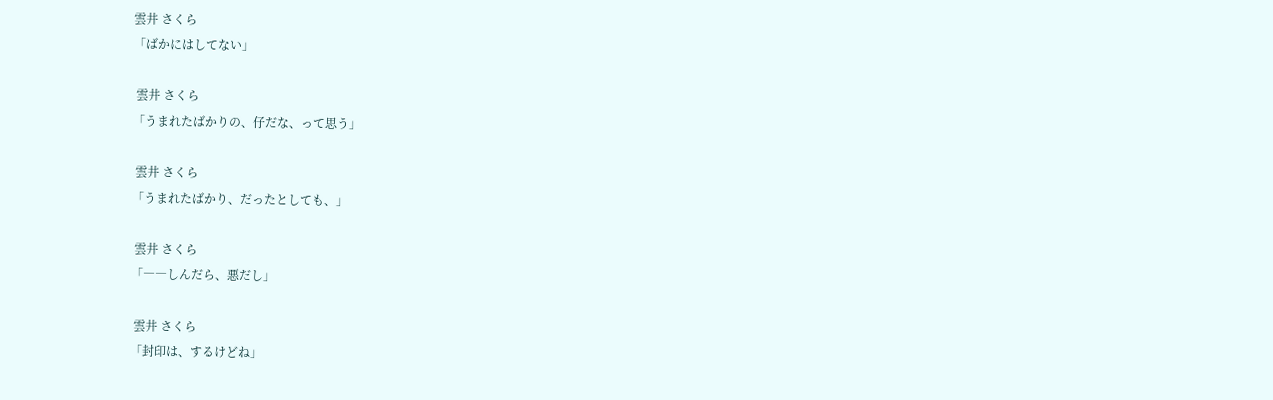雲井 さくら
「ばかにはしてない」

 雲井 さくら
「うまれたばかりの、仔だな、って思う」

 雲井 さくら
「うまれたばかり、だったとしても、」

 雲井 さくら
「――しんだら、悪だし」

 雲井 さくら
「封印は、するけどね」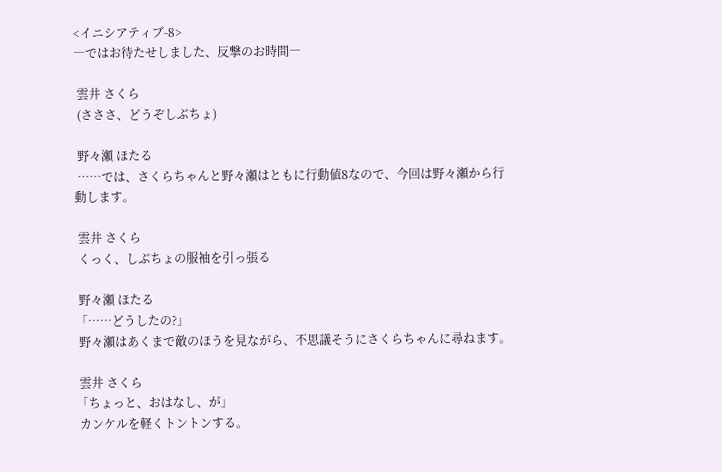<イニシアティブ-8>
―ではお待たせしました、反撃のお時間―

 雲井 さくら
 (さささ、どうぞしぶちょ)

 野々瀬 ほたる
 ……では、さくらちゃんと野々瀬はともに行動値8なので、今回は野々瀬から行動します。

 雲井 さくら
 くっく、しぶちょの服袖を引っ張る

 野々瀬 ほたる
「……どうしたの?」
 野々瀬はあくまで敵のほうを見ながら、不思議そうにさくらちゃんに尋ねます。

 雲井 さくら
「ちょっと、おはなし、が」
 カンケルを軽くトントンする。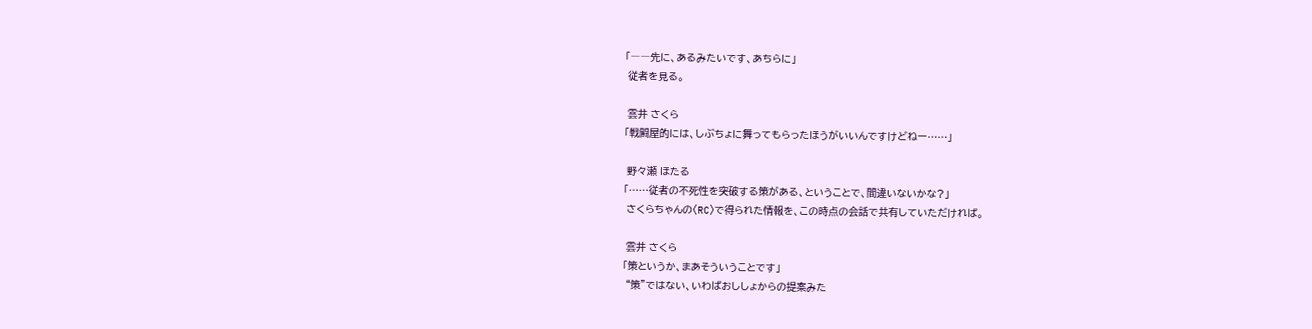「――先に、あるみたいです、あちらに」
 従者を見る。

 雲井 さくら
「戦闘屋的には、しぶちょに舞ってもらったほうがいいんですけどねー……」

 野々瀬 ほたる
「……従者の不死性を突破する策がある、ということで、間違いないかな?」
 さくらちゃんの〈RC〉で得られた情報を、この時点の会話で共有していただければ。

 雲井 さくら
「策というか、まあそういうことです」
 “策”ではない、いわばおししょからの提案みた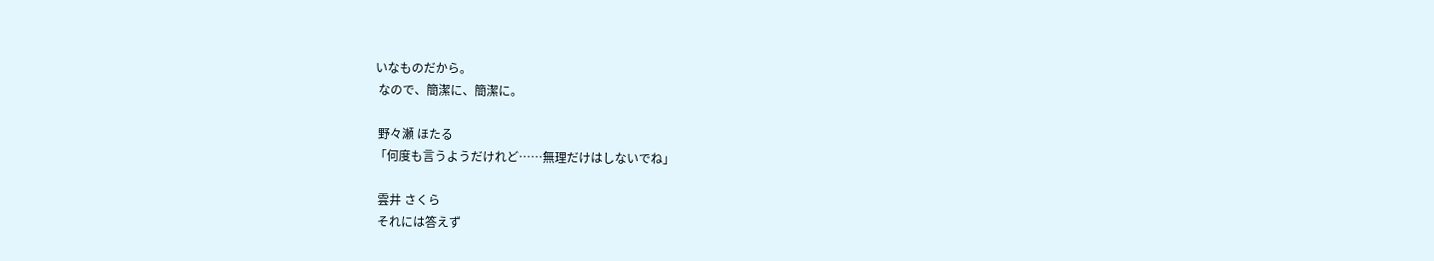いなものだから。
 なので、簡潔に、簡潔に。

 野々瀬 ほたる
「何度も言うようだけれど……無理だけはしないでね」

 雲井 さくら
 それには答えず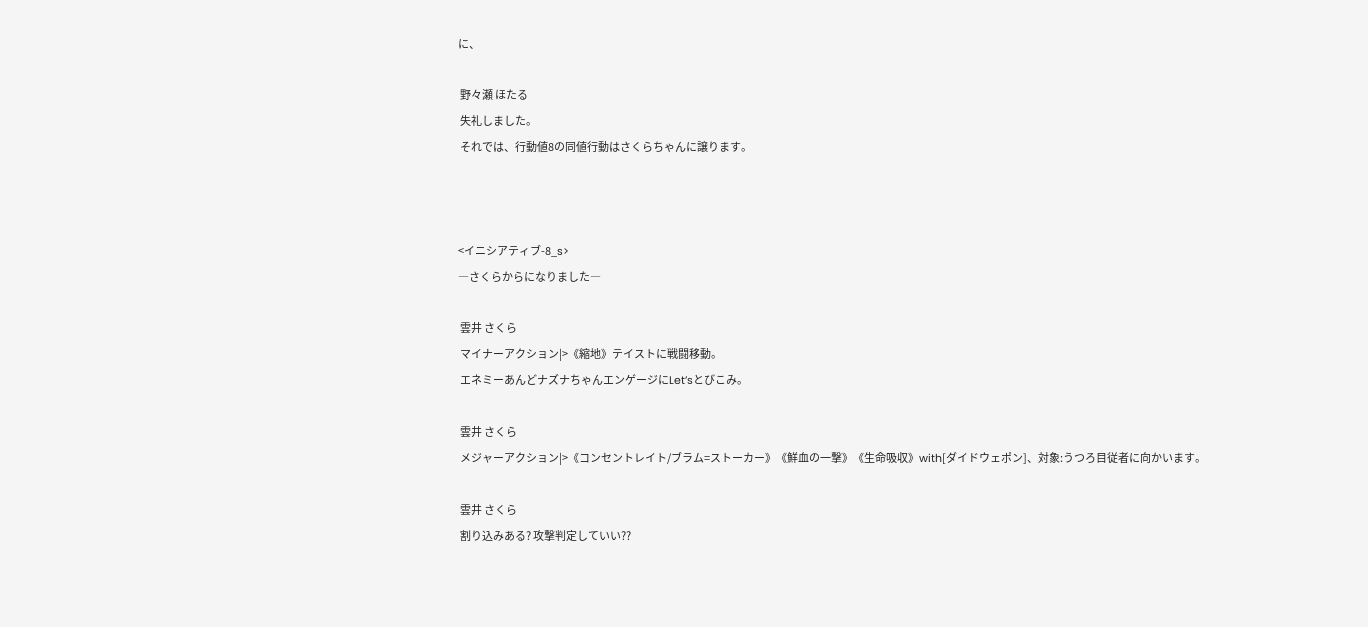に、

 野々瀬 ほたる
 失礼しました。
 それでは、行動値8の同値行動はさくらちゃんに譲ります。



<イニシアティブ-8_s>
―さくらからになりました―

 雲井 さくら
 マイナーアクション|>《縮地》テイストに戦闘移動。
 エネミーあんどナズナちゃんエンゲージにLet’sとびこみ。

 雲井 さくら
 メジャーアクション|>《コンセントレイト/ブラム=ストーカー》《鮮血の一撃》《生命吸収》with[ダイドウェポン]、対象:うつろ目従者に向かいます。

 雲井 さくら
 割り込みある? 攻撃判定していい??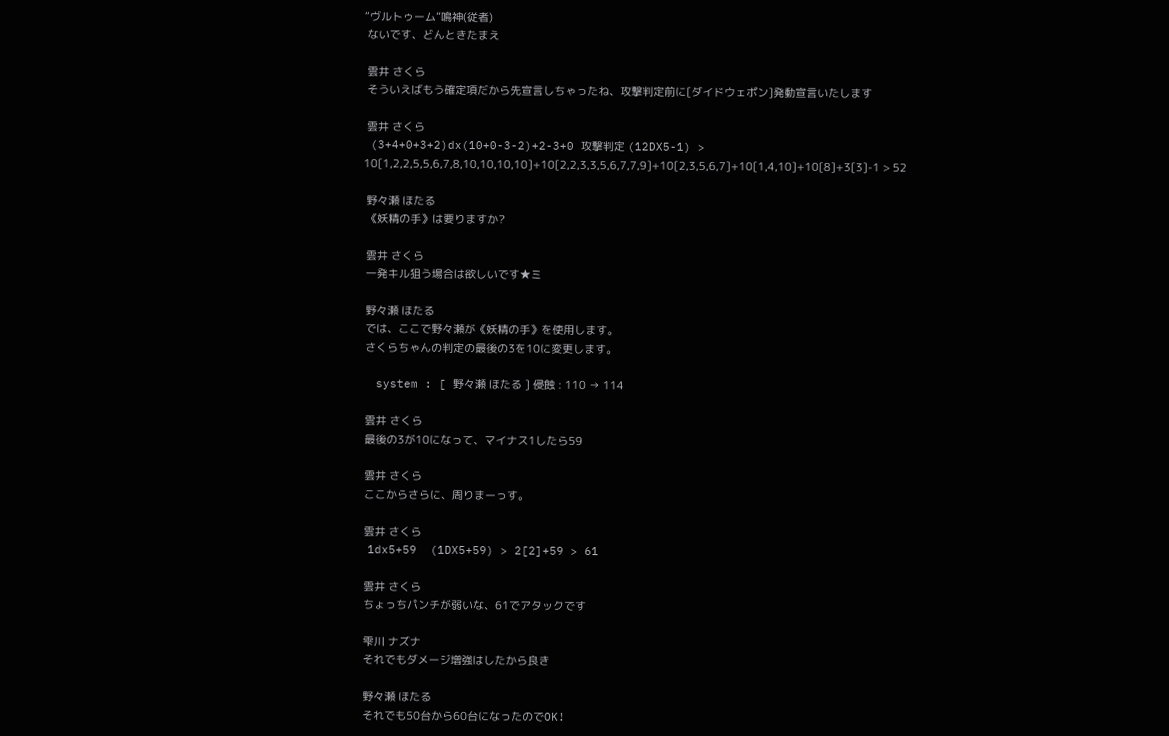“ヴルトゥーム”鳴神(従者)
 ないです、どんときたまえ

 雲井 さくら
 そういえばもう確定項だから先宣言しちゃったね、攻撃判定前に[ダイドウェポン]発動宣言いたします

 雲井 さくら
 (3+4+0+3+2)dx(10+0-3-2)+2-3+0 攻撃判定 (12DX5-1) > 10[1,2,2,5,5,6,7,8,10,10,10,10]+10[2,2,3,3,5,6,7,7,9]+10[2,3,5,6,7]+10[1,4,10]+10[8]+3[3]-1 > 52

 野々瀬 ほたる
 《妖精の手》は要りますか?

 雲井 さくら
 一発キル狙う場合は欲しいです★ミ

 野々瀬 ほたる
 では、ここで野々瀬が《妖精の手》を使用します。
 さくらちゃんの判定の最後の3を10に変更します。

  system : [ 野々瀬 ほたる ] 侵蝕 : 110 → 114

 雲井 さくら
 最後の3が10になって、マイナス1したら59

 雲井 さくら
 ここからさらに、周りまーっす。

 雲井 さくら
 1dx5+59  (1DX5+59) > 2[2]+59 > 61

 雲井 さくら
 ちょっちパンチが弱いな、61でアタックです

 雫川 ナズナ
 それでもダメージ増強はしたから良き

 野々瀬 ほたる
 それでも50台から60台になったのでOK!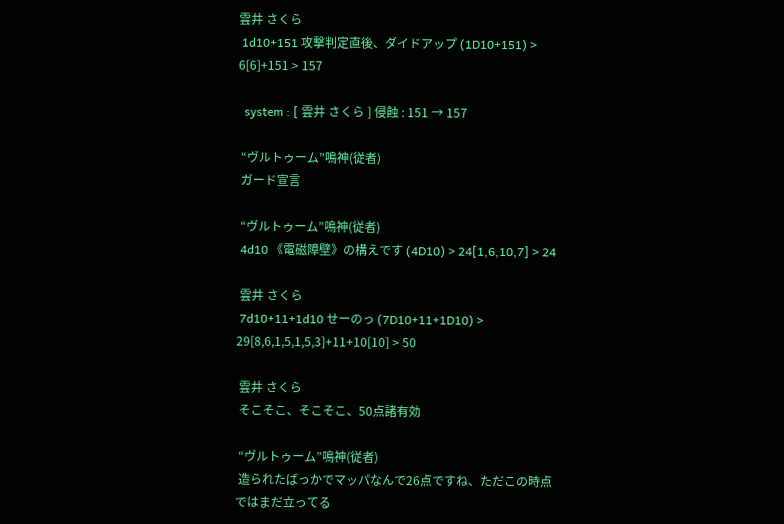雲井 さくら
 1d10+151 攻撃判定直後、ダイドアップ (1D10+151) > 6[6]+151 > 157

  system : [ 雲井 さくら ] 侵蝕 : 151 → 157

 “ヴルトゥーム”鳴神(従者)
 ガード宣言

 “ヴルトゥーム”鳴神(従者)
 4d10 《電磁障壁》の構えです (4D10) > 24[1,6,10,7] > 24

 雲井 さくら
 7d10+11+1d10 せーのっ (7D10+11+1D10) > 29[8,6,1,5,1,5,3]+11+10[10] > 50

 雲井 さくら
 そこそこ、そこそこ、50点諸有効

 “ヴルトゥーム”鳴神(従者)
 造られたばっかでマッパなんで26点ですね、ただこの時点ではまだ立ってる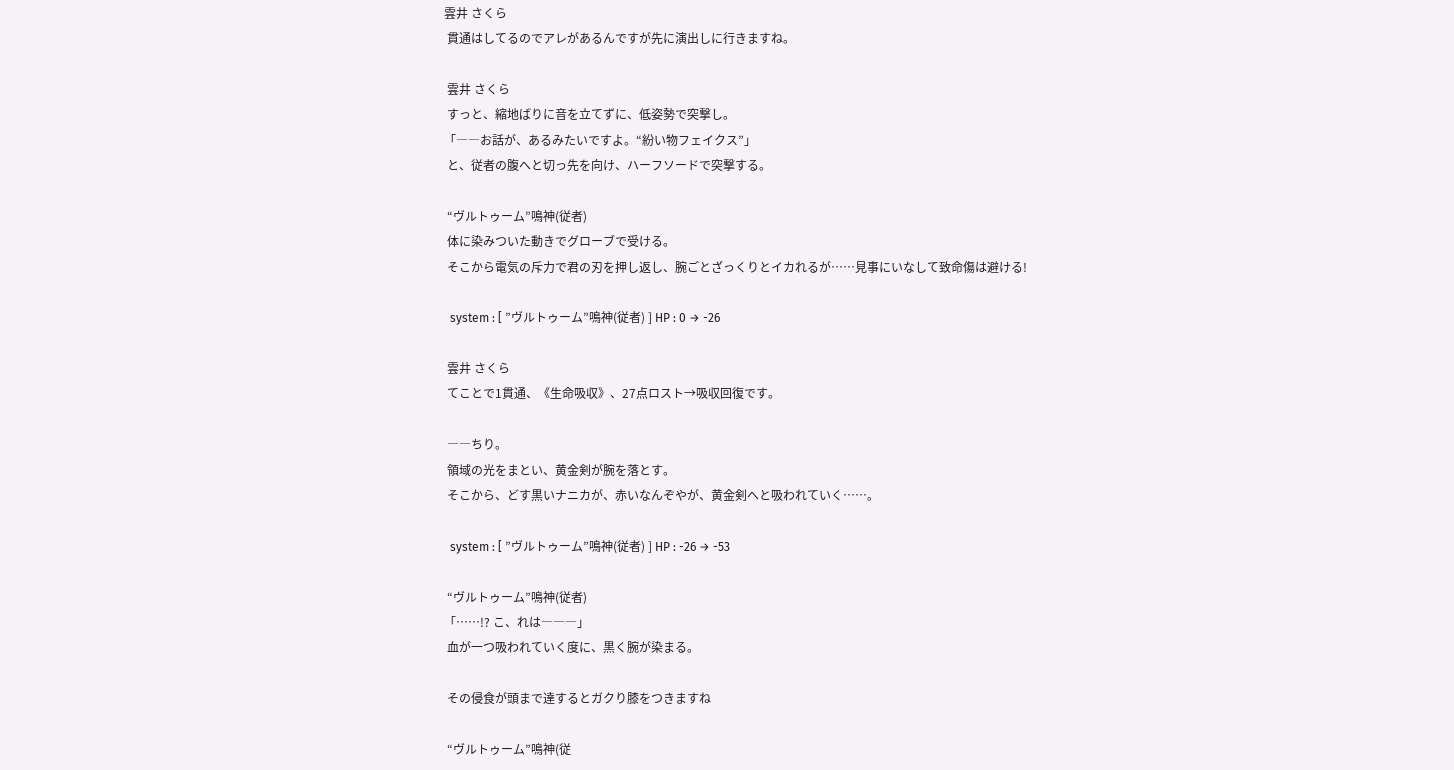雲井 さくら
 貫通はしてるのでアレがあるんですが先に演出しに行きますね。

 雲井 さくら
 すっと、縮地ばりに音を立てずに、低姿勢で突撃し。
「――お話が、あるみたいですよ。“紛い物フェイクス”」
 と、従者の腹へと切っ先を向け、ハーフソードで突撃する。

 “ヴルトゥーム”鳴神(従者)
 体に染みついた動きでグローブで受ける。
 そこから電気の斥力で君の刃を押し返し、腕ごとざっくりとイカれるが……見事にいなして致命傷は避ける!

  system : [ ”ヴルトゥーム”鳴神(従者) ] HP : 0 → -26

 雲井 さくら
 てことで1貫通、《生命吸収》、27点ロスト→吸収回復です。

 ――ちり。
 領域の光をまとい、黄金剣が腕を落とす。
 そこから、どす黒いナニカが、赤いなんぞやが、黄金剣へと吸われていく……。

  system : [ ”ヴルトゥーム”鳴神(従者) ] HP : -26 → -53

 “ヴルトゥーム”鳴神(従者)
「……!? こ、れは―――」
 血が一つ吸われていく度に、黒く腕が染まる。

 その侵食が頭まで達するとガクり膝をつきますね

 “ヴルトゥーム”鳴神(従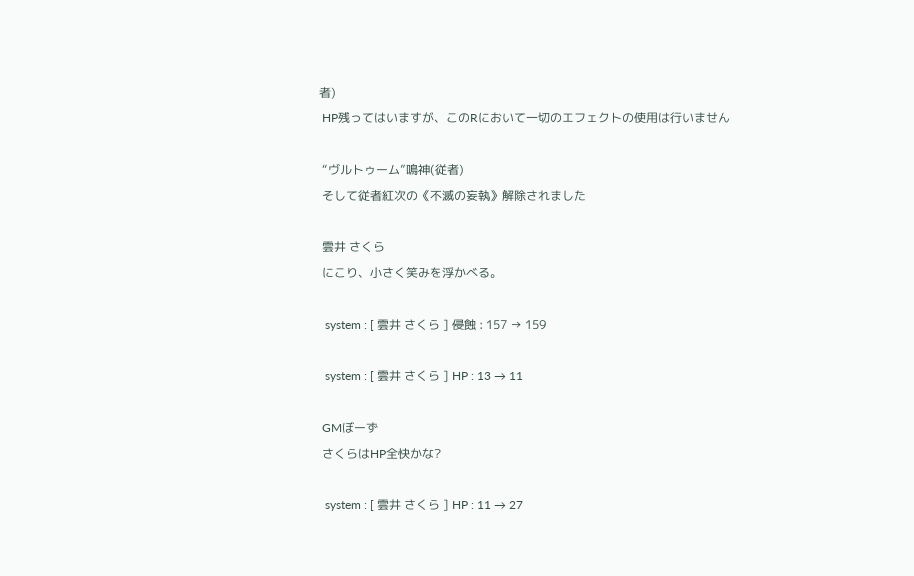者)
 HP残ってはいますが、このRにおいて一切のエフェクトの使用は行いません

 “ヴルトゥーム”鳴神(従者)
 そして従者紅次の《不滅の妄執》解除されました

 雲井 さくら
 にこり、小さく笑みを浮かべる。

  system : [ 雲井 さくら ] 侵蝕 : 157 → 159

  system : [ 雲井 さくら ] HP : 13 → 11

 GMぼーず
 さくらはHP全快かな?

  system : [ 雲井 さくら ] HP : 11 → 27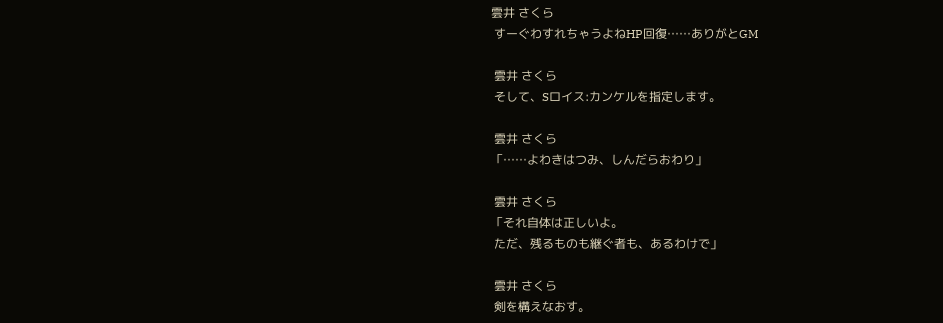雲井 さくら
 すーぐわすれちゃうよねHP回復……ありがとGM

 雲井 さくら
 そして、Sロイス:カンケルを指定します。

 雲井 さくら
「……よわきはつみ、しんだらおわり」

 雲井 さくら
「それ自体は正しいよ。
 ただ、残るものも継ぐ者も、あるわけで」

 雲井 さくら
 剣を構えなおす。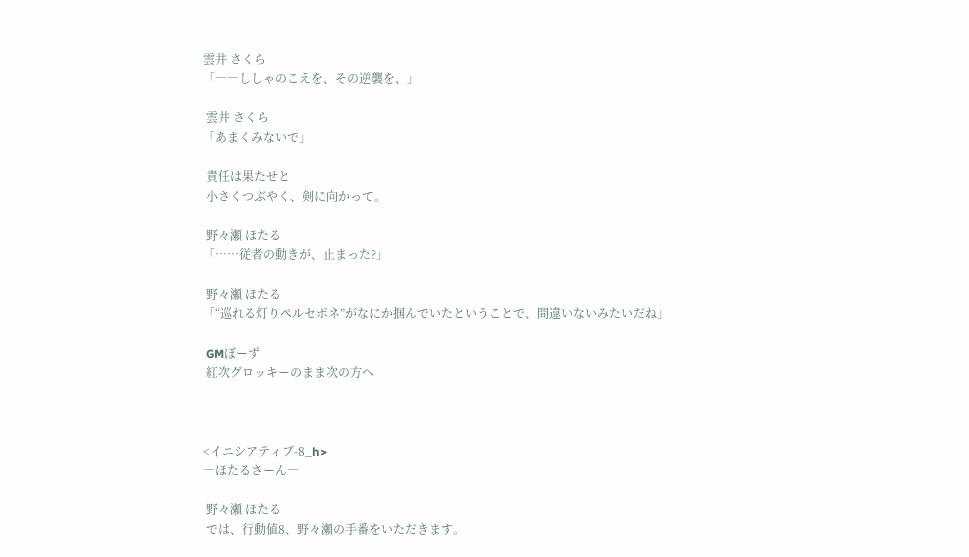雲井 さくら
「――ししゃのこえを、その逆襲を、」

 雲井 さくら
「あまくみないで」

 責任は果たせと
 小さくつぶやく、剣に向かって。

 野々瀬 ほたる
「……従者の動きが、止まった?」

 野々瀬 ほたる
「“巡れる灯りペルセポネ”がなにか掴んでいたということで、間違いないみたいだね」

 GMぼーず
 紅次グロッキーのまま次の方へ



<イニシアティブ-8_h>
―ほたるさーん―

 野々瀬 ほたる
 では、行動値8、野々瀬の手番をいただきます。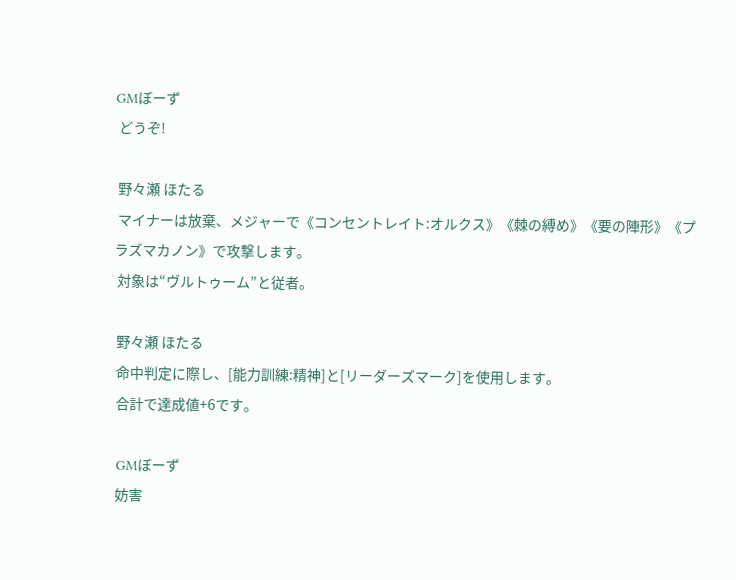GMぼーず
 どうぞ!

 野々瀬 ほたる
 マイナーは放棄、メジャーで《コンセントレイト:オルクス》《棘の縛め》《要の陣形》《プラズマカノン》で攻撃します。
 対象は“ヴルトゥーム”と従者。

 野々瀬 ほたる
 命中判定に際し、[能力訓練:精神]と[リーダーズマーク]を使用します。
 合計で達成値+6です。

 GMぼーず
 妨害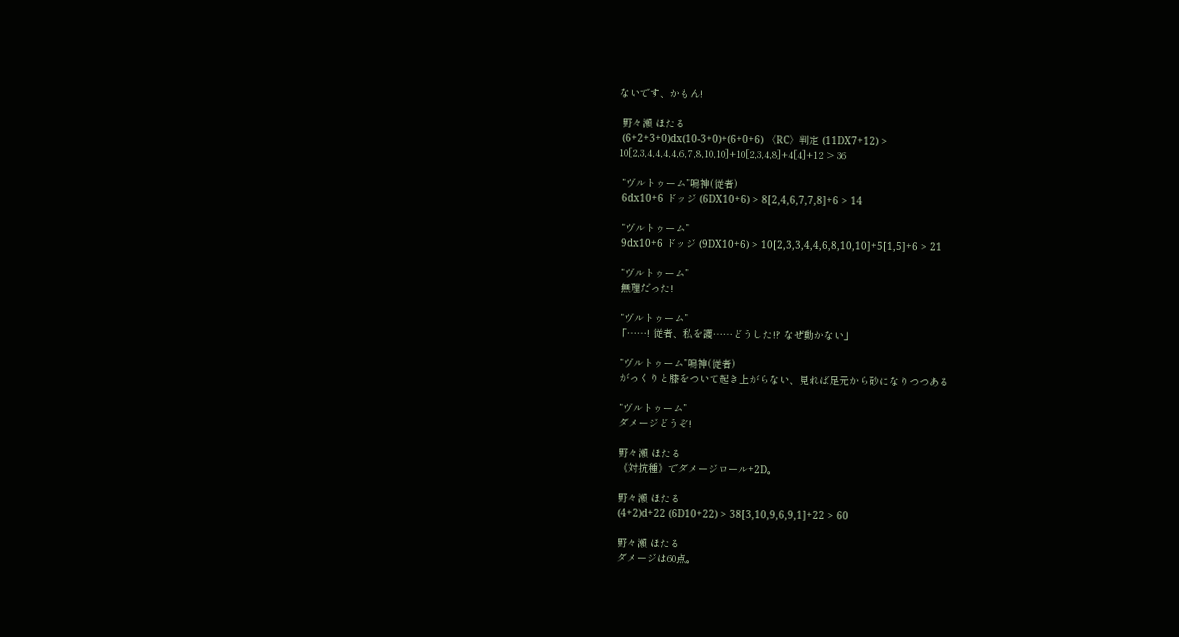ないです、かもん!

 野々瀬 ほたる
 (6+2+3+0)dx(10-3+0)+(6+0+6) 〈RC〉判定 (11DX7+12) > 10[2,3,4,4,4,4,6,7,8,10,10]+10[2,3,4,8]+4[4]+12 > 36

 “ヴルトゥーム”鳴神(従者)
 6dx10+6 ドッジ (6DX10+6) > 8[2,4,6,7,7,8]+6 > 14

 “ヴルトゥーム”
 9dx10+6 ドッジ (9DX10+6) > 10[2,3,3,4,4,6,8,10,10]+5[1,5]+6 > 21

 “ヴルトゥーム”
 無理だった!

 “ヴルトゥーム”
「……! 従者、私を護……どうした!? なぜ動かない」

 “ヴルトゥーム”鳴神(従者)
 がっくりと膝をついて起き上がらない、見れば足元から砂になりつつある

 “ヴルトゥーム”
 ダメージどうぞ!

 野々瀬 ほたる
 《対抗種》でダメージロール+2D。

 野々瀬 ほたる
 (4+2)d+22 (6D10+22) > 38[3,10,9,6,9,1]+22 > 60

 野々瀬 ほたる
 ダメージは60点。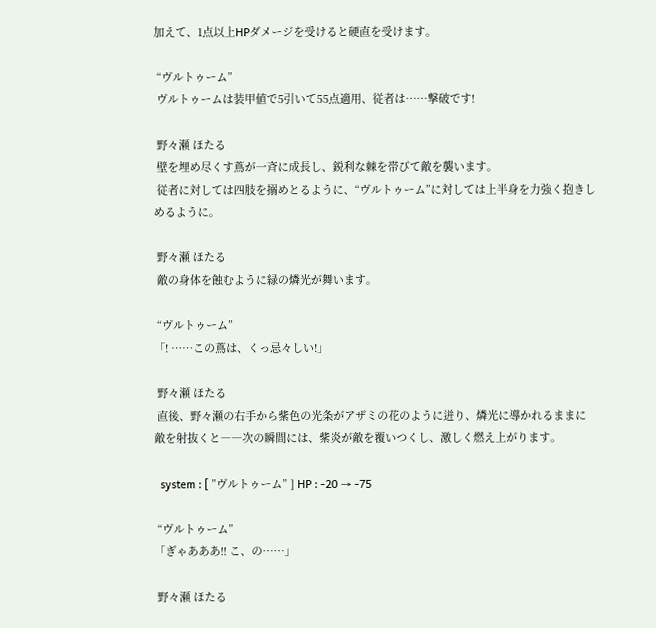加えて、1点以上HPダメージを受けると硬直を受けます。

 “ヴルトゥーム”
 ヴルトゥームは装甲値で5引いて55点適用、従者は……撃破です!

 野々瀬 ほたる
 壁を埋め尽くす蔦が一斉に成長し、鋭利な棘を帯びて敵を襲います。
 従者に対しては四肢を搦めとるように、“ヴルトゥーム”に対しては上半身を力強く抱きしめるように。

 野々瀬 ほたる
 敵の身体を蝕むように緑の燐光が舞います。

 “ヴルトゥーム”
「! ……この蔦は、くっ忌々しい!」

 野々瀬 ほたる
 直後、野々瀬の右手から紫色の光条がアザミの花のように迸り、燐光に導かれるままに敵を射抜くと――次の瞬間には、紫炎が敵を覆いつくし、激しく燃え上がります。

  system : [ ”ヴルトゥーム” ] HP : -20 → -75

 “ヴルトゥーム”
「ぎゃあああ!! こ、の……」

 野々瀬 ほたる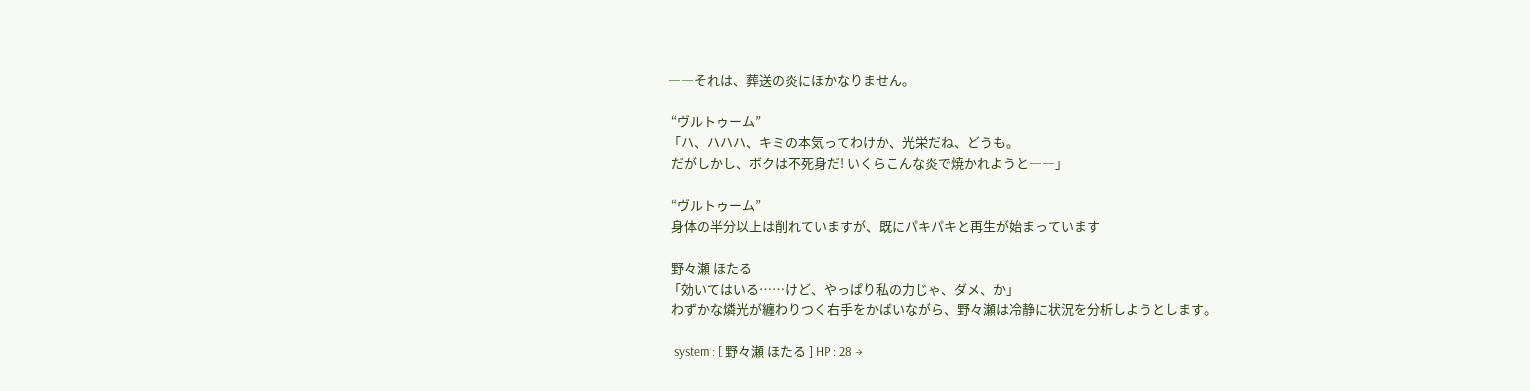――それは、葬送の炎にほかなりません。

 “ヴルトゥーム”
「ハ、ハハハ、キミの本気ってわけか、光栄だね、どうも。
 だがしかし、ボクは不死身だ! いくらこんな炎で焼かれようと――」

 “ヴルトゥーム”
 身体の半分以上は削れていますが、既にパキパキと再生が始まっています

 野々瀬 ほたる
「効いてはいる……けど、やっぱり私の力じゃ、ダメ、か」
 わずかな燐光が纏わりつく右手をかばいながら、野々瀬は冷静に状況を分析しようとします。

  system : [ 野々瀬 ほたる ] HP : 28 →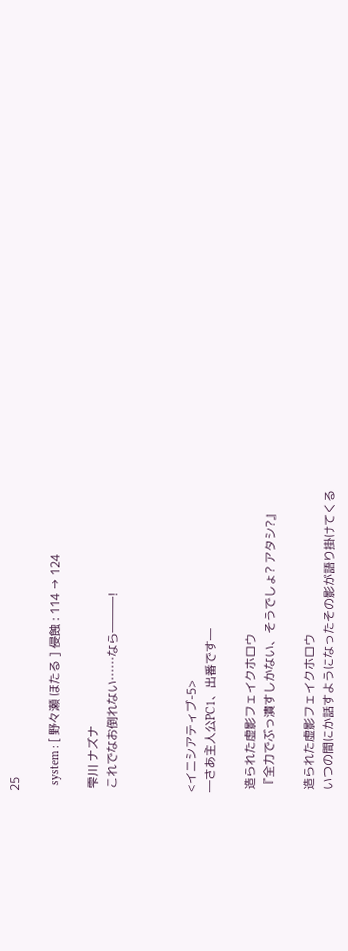25

  system : [ 野々瀬 ほたる ] 侵蝕 : 114 → 124

 雫川 ナズナ
 これでなお倒れない……なら―――!



<イニシアティブ-5>
―さあ主人公PC1、出番です―

 造られた虚影フェイクホロウ
 『全力でぶっ潰すしかない、そうでしょ? アタシ?』

 造られた虚影フェイクホロウ
 いつの間にか話すようになったその影が語り掛けてくる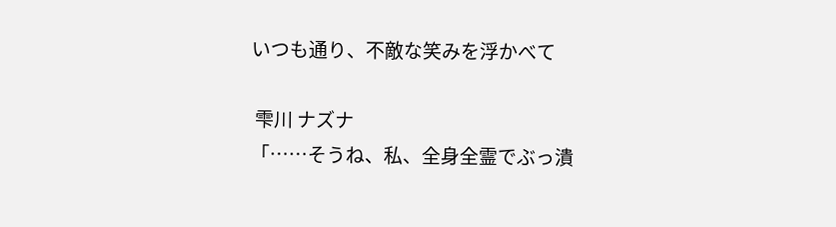いつも通り、不敵な笑みを浮かべて

 雫川 ナズナ
「……そうね、私、全身全霊でぶっ潰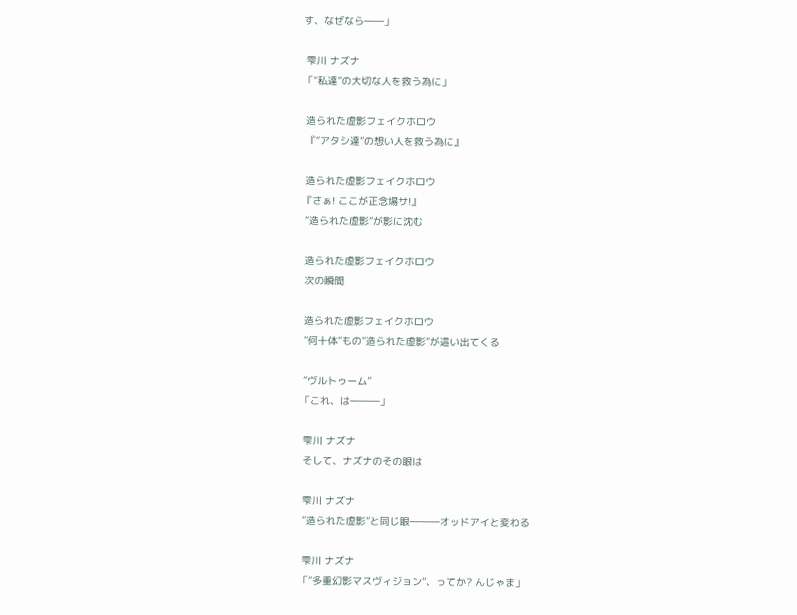す、なぜなら――」

 雫川 ナズナ
「“私達”の大切な人を救う為に」

 造られた虚影フェイクホロウ
 『“アタシ達”の想い人を救う為に』

 造られた虚影フェイクホロウ
『さぁ! ここが正念場サ!』
 “造られた虚影”が影に沈む

 造られた虚影フェイクホロウ
 次の瞬間

 造られた虚影フェイクホロウ
 ”何十体”もの”造られた虚影”が這い出てくる

 “ヴルトゥーム”
「これ、は―――」

 雫川 ナズナ
 そして、ナズナのその眼は

 雫川 ナズナ
 ”造られた虚影”と同じ眼―――オッドアイと変わる

 雫川 ナズナ
「“多重幻影マスヴィジョン”、ってか? んじゃま」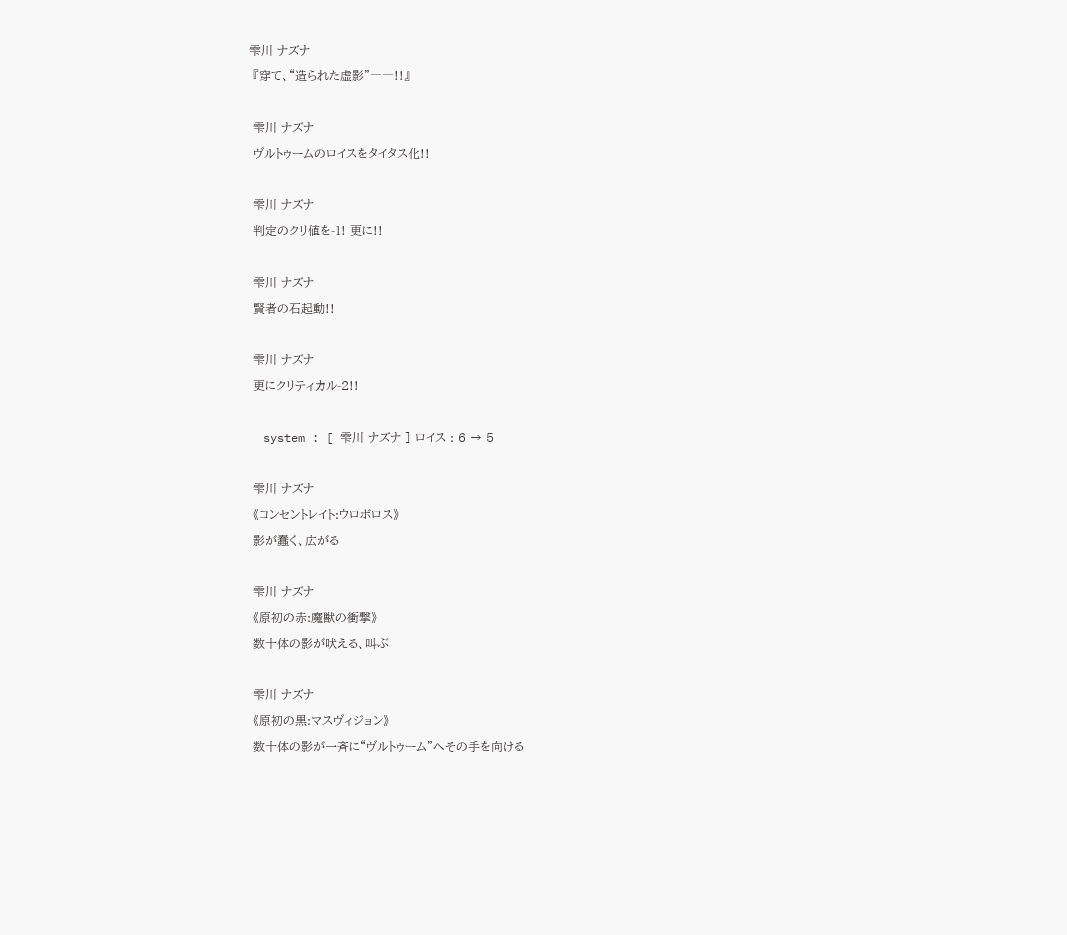雫川 ナズナ
 『穿て、“造られた虚影”――!!』

 雫川 ナズナ
 ヴルトゥームのロイスをタイタス化!!

 雫川 ナズナ
 判定のクリ値を-1! 更に!!

 雫川 ナズナ
 賢者の石起動!!

 雫川 ナズナ
 更にクリティカル-2!!

  system : [ 雫川 ナズナ ] ロイス : 6 → 5

 雫川 ナズナ
 《コンセントレイト:ウロボロス》
 影が蠢く、広がる

 雫川 ナズナ
 《原初の赤:魔獣の衝撃》
 数十体の影が吠える、叫ぶ

 雫川 ナズナ
 《原初の黒:マスヴィジョン》
 数十体の影が一斉に“ヴルトゥーム”へその手を向ける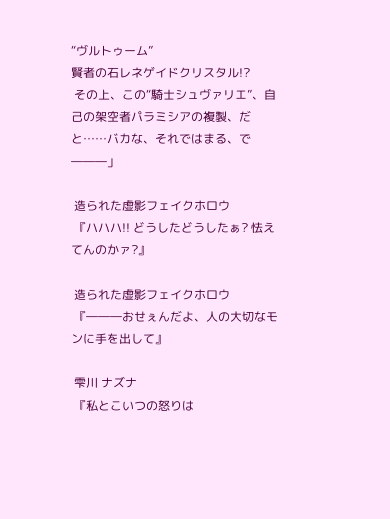“ヴルトゥーム”
賢者の石レネゲイドクリスタル!?
 その上、この“騎士シュヴァリエ”、自己の架空者パラミシアの複製、だと……バカな、それではまる、で―――」

 造られた虚影フェイクホロウ
 『ハハハ!! どうしたどうしたぁ? 怯えてんのかァ?』

 造られた虚影フェイクホロウ
 『―――おせぇんだよ、人の大切なモンに手を出して』

 雫川 ナズナ
 『私とこいつの怒りは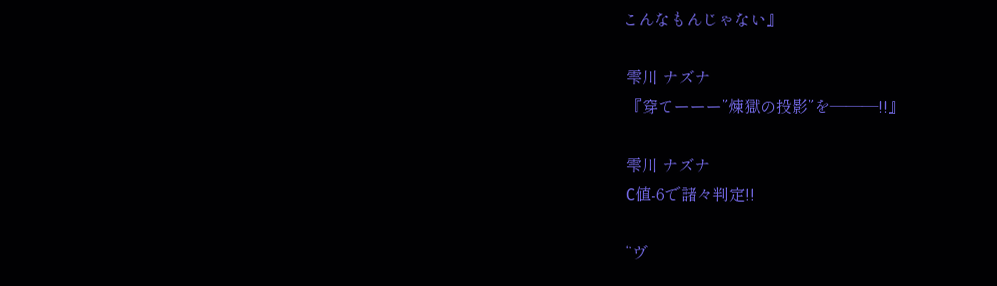こんなもんじゃない』

 雫川 ナズナ
 『穿てーーー”煉獄の投影”を―――!!』

 雫川 ナズナ
 C値-6で諸々判定!!

 “ヴ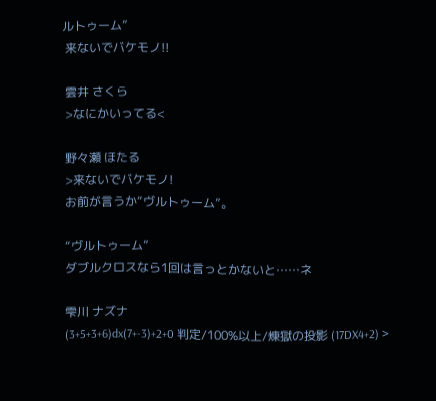ルトゥーム”
 来ないでバケモノ!!

 雲井 さくら
 >なにかいってる<

 野々瀬 ほたる
 >来ないでバケモノ!
 お前が言うか“ヴルトゥーム”。

 “ヴルトゥーム”
 ダブルクロスなら1回は言っとかないと……ネ

 雫川 ナズナ
 (3+5+3+6)dx(7+-3)+2+0 判定/100%以上/煉獄の投影 (17DX4+2) >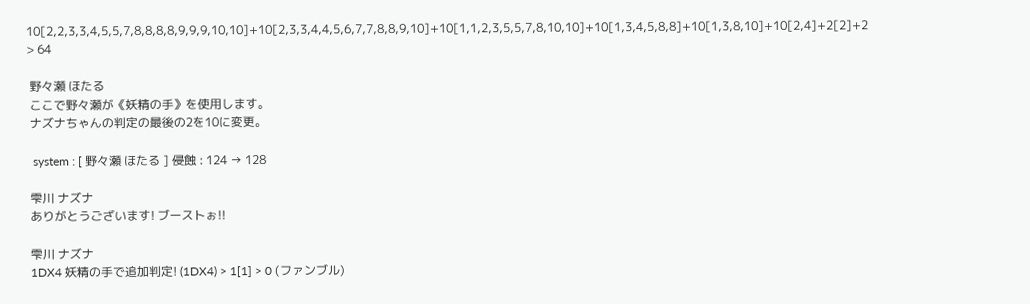10[2,2,3,3,4,5,5,7,8,8,8,8,9,9,9,10,10]+10[2,3,3,4,4,5,6,7,7,8,8,9,10]+10[1,1,2,3,5,5,7,8,10,10]+10[1,3,4,5,8,8]+10[1,3,8,10]+10[2,4]+2[2]+2 > 64

 野々瀬 ほたる
 ここで野々瀬が《妖精の手》を使用します。
 ナズナちゃんの判定の最後の2を10に変更。

  system : [ 野々瀬 ほたる ] 侵蝕 : 124 → 128

 雫川 ナズナ
 ありがとうございます! ブーストぉ!!

 雫川 ナズナ
 1DX4 妖精の手で追加判定! (1DX4) > 1[1] > 0 (ファンブル)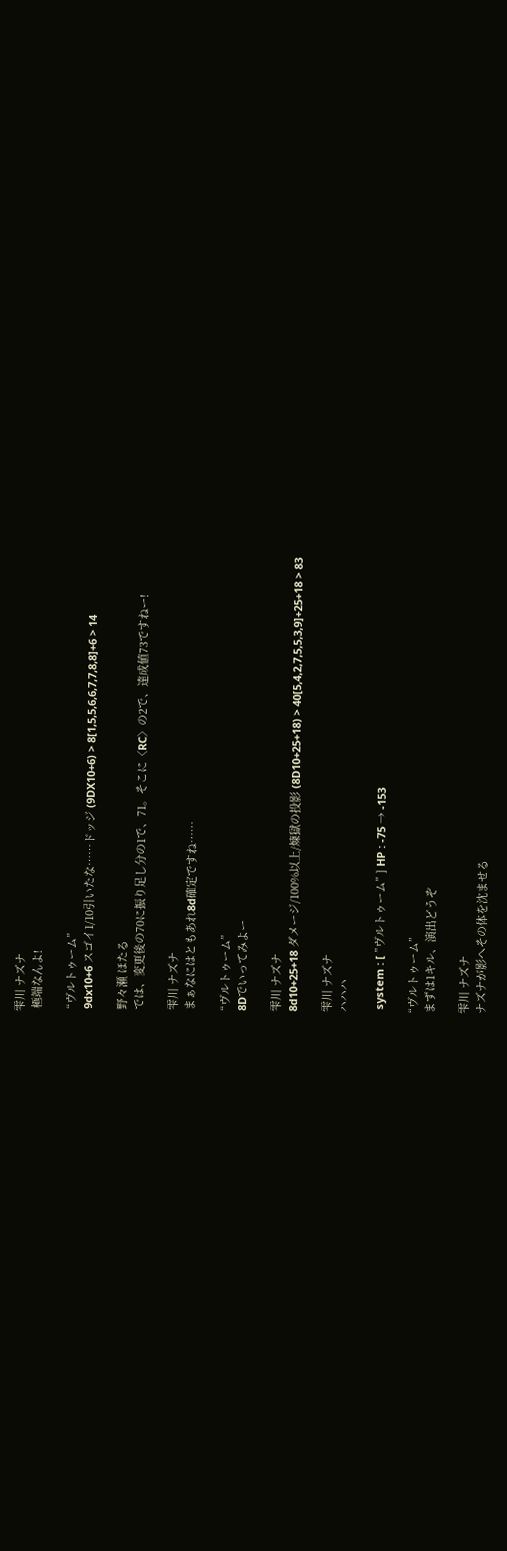雫川 ナズナ
 極端なんよ!

 “ヴルトゥーム”
 9dx10+6 スゴイ1/10引いたな……ドッジ (9DX10+6) > 8[1,5,5,6,6,7,7,8,8]+6 > 14

 野々瀬 ほたる
 では、変更後の70に振り足し分の1で、71。そこに〈RC〉の2で、達成値73ですねー!

 雫川 ナズナ
 まぁなにはともあれ8d確定ですね……

 “ヴルトゥーム”
 8Dでいってみよー

 雫川 ナズナ
 8d10+25+18 ダメージ/100%以上/煉獄の投影 (8D10+25+18) > 40[5,4,2,7,5,5,3,9]+25+18 > 83

 雫川 ナズナ
 ハハハ

  system : [ ”ヴルトゥーム” ] HP : -75 → -153

 “ヴルトゥーム”
 まずは1キル、演出どうぞ

 雫川 ナズナ
 ナズナが影へその体を沈ませる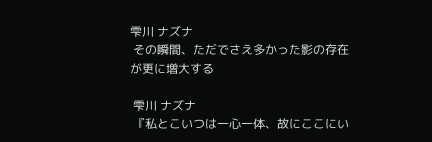雫川 ナズナ
 その瞬間、ただでさえ多かった影の存在が更に増大する

 雫川 ナズナ
 『私とこいつは一心一体、故にここにい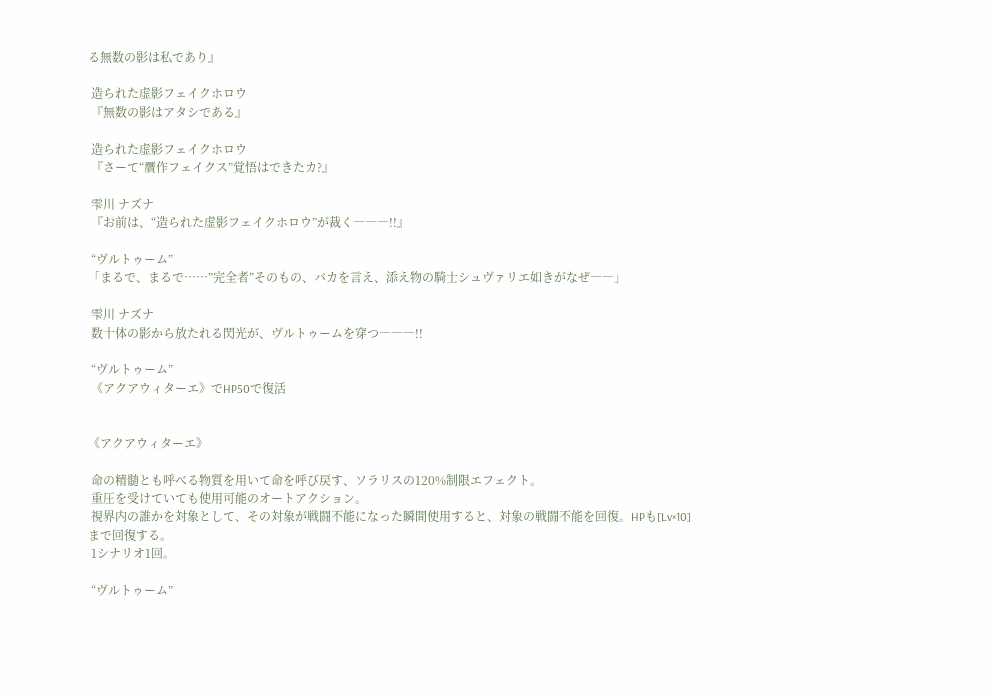る無数の影は私であり』

 造られた虚影フェイクホロウ
 『無数の影はアタシである』

 造られた虚影フェイクホロウ
 『さーて“贋作フェイクス”覚悟はできたカ?』

 雫川 ナズナ
 『お前は、“造られた虚影フェイクホロウ”が裁く―――!!』

 “ヴルトゥーム”
「まるで、まるで……”完全者”そのもの、バカを言え、添え物の騎士シュヴァリエ如きがなぜ――」

 雫川 ナズナ
 数十体の影から放たれる閃光が、ヴルトゥームを穿つ―――!!

 “ヴルトゥーム”
 《アクアウィターエ》でHP50で復活


《アクアウィターエ》

 命の精髄とも呼べる物質を用いて命を呼び戻す、ソラリスの120%制限エフェクト。
 重圧を受けていても使用可能のオートアクション。
 視界内の誰かを対象として、その対象が戦闘不能になった瞬間使用すると、対象の戦闘不能を回復。HPも[Lv×10]まで回復する。
 1シナリオ1回。

 “ヴルトゥーム”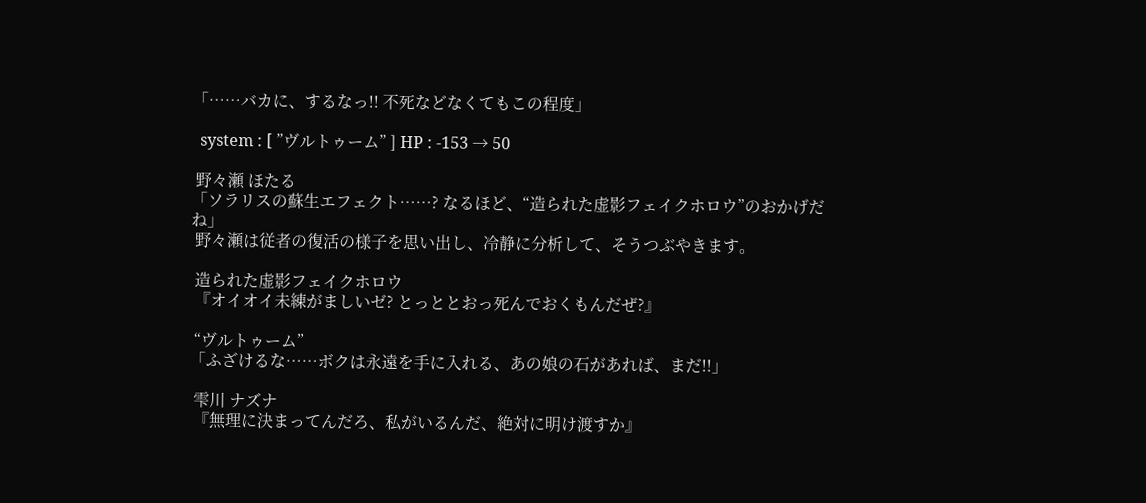「……バカに、するなっ!! 不死などなくてもこの程度」

  system : [ ”ヴルトゥーム” ] HP : -153 → 50

 野々瀬 ほたる
「ソラリスの蘇生エフェクト……? なるほど、“造られた虚影フェイクホロウ”のおかげだね」
 野々瀬は従者の復活の様子を思い出し、冷静に分析して、そうつぶやきます。

 造られた虚影フェイクホロウ
 『オイオイ未練がましいゼ? とっととおっ死んでおくもんだぜ?』

 “ヴルトゥーム”
「ふざけるな……ボクは永遠を手に入れる、あの娘の石があれば、まだ!!」

 雫川 ナズナ
 『無理に決まってんだろ、私がいるんだ、絶対に明け渡すか』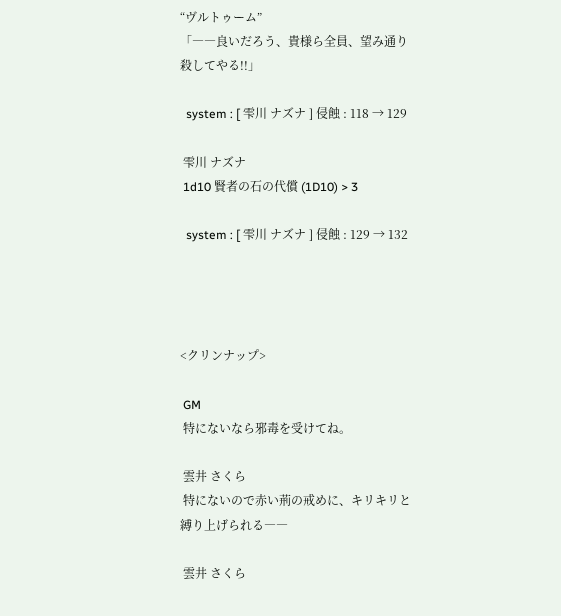“ヴルトゥーム”
「――良いだろう、貴様ら全員、望み通り殺してやる!!」

  system : [ 雫川 ナズナ ] 侵蝕 : 118 → 129

 雫川 ナズナ
 1d10 賢者の石の代償 (1D10) > 3

  system : [ 雫川 ナズナ ] 侵蝕 : 129 → 132




<クリンナップ>

 GM
 特にないなら邪毒を受けてね。

 雲井 さくら
 特にないので赤い荊の戒めに、キリキリと縛り上げられる――

 雲井 さくら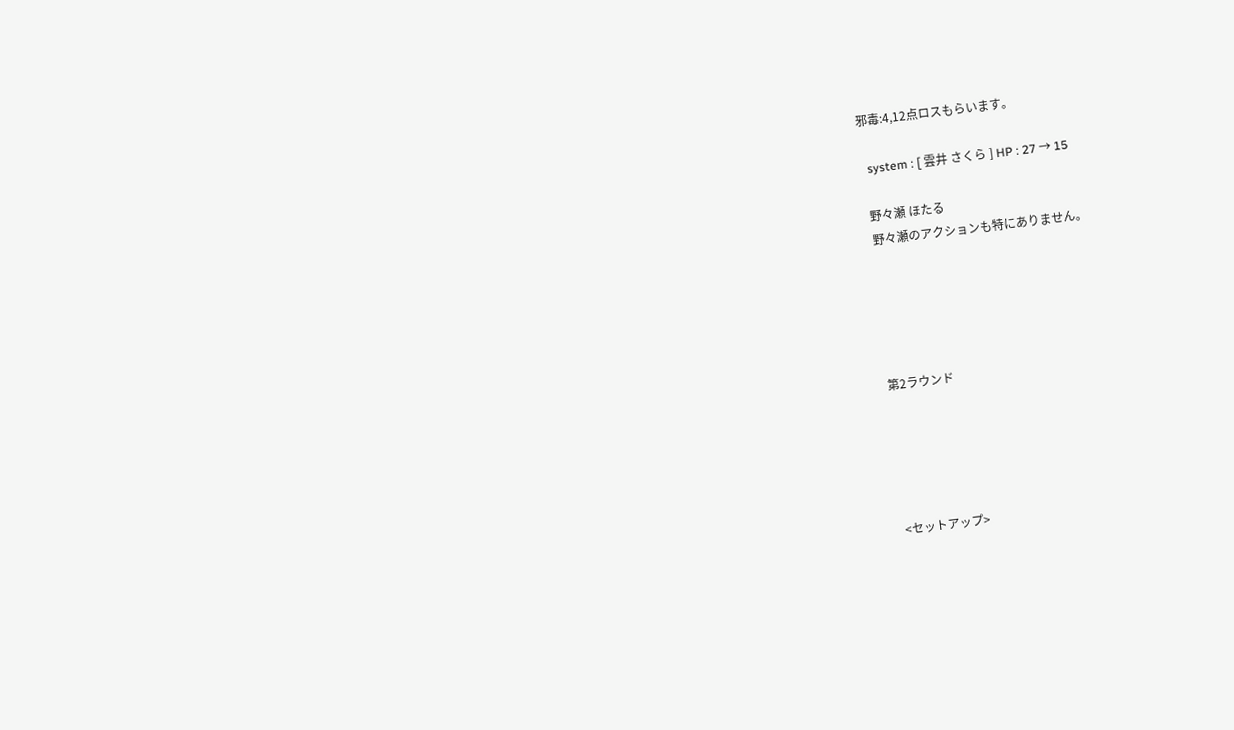邪毒:4,12点ロスもらいます。

  system : [ 雲井 さくら ] HP : 27 → 15

 野々瀬 ほたる
 野々瀬のアクションも特にありません。





第2ラウンド





<セットアップ>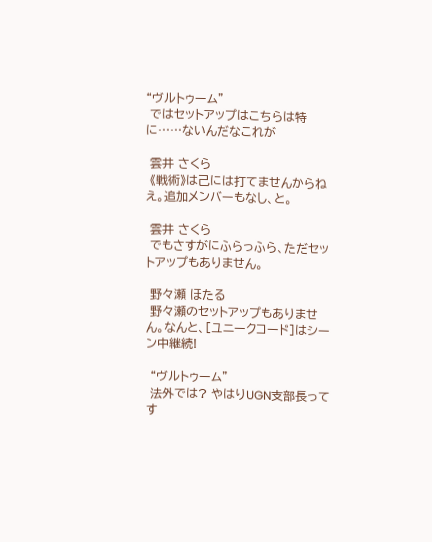“ヴルトゥーム”
 ではセットアップはこちらは特に……ないんだなこれが

 雲井 さくら
 《戦術》は己には打てませんからねえ。追加メンバーもなし、と。

 雲井 さくら
 でもさすがにふらっふら、ただセットアップもありません。

 野々瀬 ほたる
 野々瀬のセットアップもありません。なんと、[ユニークコード]はシーン中継続!

 “ヴルトゥーム”
 法外では? やはりUGN支部長ってす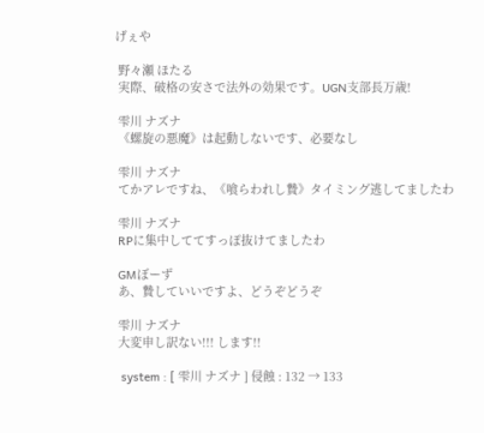げぇや

 野々瀬 ほたる
 実際、破格の安さで法外の効果です。UGN支部長万歳!

 雫川 ナズナ
 《螺旋の悪魔》は起動しないです、必要なし

 雫川 ナズナ
 てかアレですね、《喰らわれし贄》タイミング逃してましたわ

 雫川 ナズナ
 RPに集中しててすっぽ抜けてましたわ

 GMぼーず
 あ、贄していいですよ、どうぞどうぞ

 雫川 ナズナ
 大変申し訳ない!!! します!!

  system : [ 雫川 ナズナ ] 侵蝕 : 132 → 133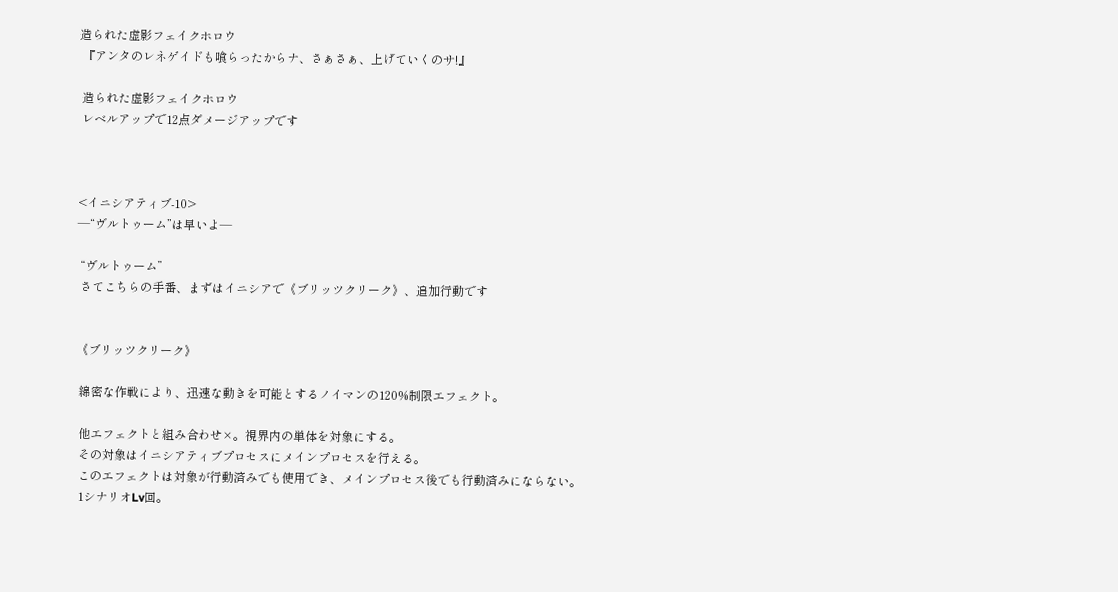造られた虚影フェイクホロウ
 『アンタのレネゲイドも喰らったからナ、さぁさぁ、上げていくのサ!』

 造られた虚影フェイクホロウ
 レベルアップで12点ダメージアップです



<イニシアティブ-10>
―“ヴルトゥーム”は早いよ―

 “ヴルトゥーム”
 さてこちらの手番、まずはイニシアで《ブリッツクリーク》、追加行動です


《ブリッツクリーク》

 綿密な作戦により、迅速な動きを可能とするノイマンの120%制限エフェクト。

 他エフェクトと組み合わせ×。視界内の単体を対象にする。
 その対象はイニシアティブプロセスにメインプロセスを行える。
 このエフェクトは対象が行動済みでも使用でき、メインプロセス後でも行動済みにならない。
 1シナリオLv回。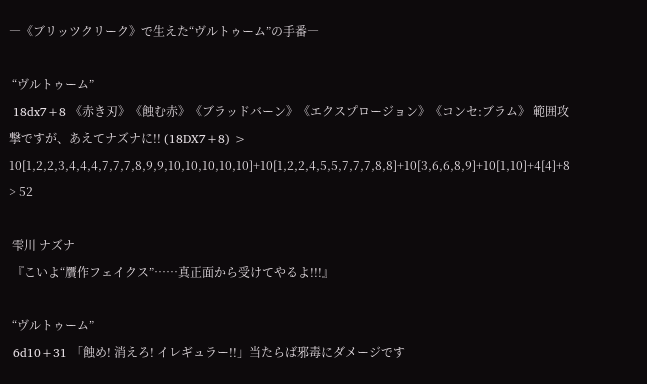―《ブリッツクリーク》で生えた“ヴルトゥーム”の手番―

 “ヴルトゥーム”
 18dx7+8 《赤き刃》《蝕む赤》《ブラッドバーン》《エクスプロージョン》《コンセ:ブラム》 範囲攻撃ですが、あえてナズナに!! (18DX7+8) > 10[1,2,2,3,4,4,4,7,7,7,8,9,9,10,10,10,10,10]+10[1,2,2,4,5,5,7,7,7,8,8]+10[3,6,6,8,9]+10[1,10]+4[4]+8 > 52

 雫川 ナズナ
 『こいよ“贋作フェイクス”……真正面から受けてやるよ!!!』

 “ヴルトゥーム”
 6d10+31 「蝕め! 消えろ! イレギュラー!!」当たらば邪毒にダメージです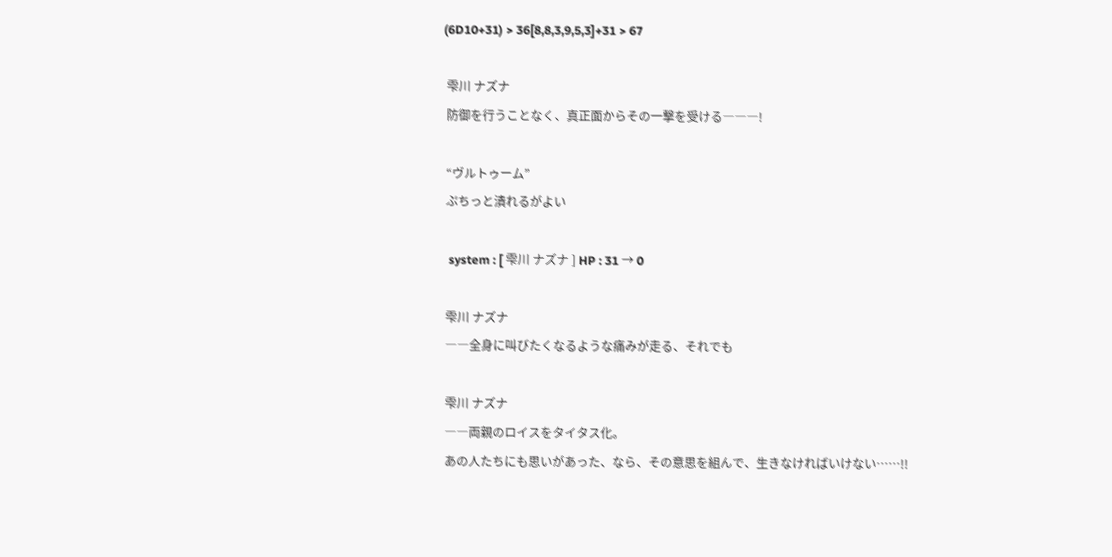(6D10+31) > 36[8,8,3,9,5,3]+31 > 67

 雫川 ナズナ
 防御を行うことなく、真正面からその一撃を受ける―――!

 “ヴルトゥーム”
 ぷちっと潰れるがよい

  system : [ 雫川 ナズナ ] HP : 31 → 0

 雫川 ナズナ
 ――全身に叫びたくなるような痛みが走る、それでも

 雫川 ナズナ
 ――両親のロイスをタイタス化。
 あの人たちにも思いがあった、なら、その意思を組んで、生きなければいけない……!!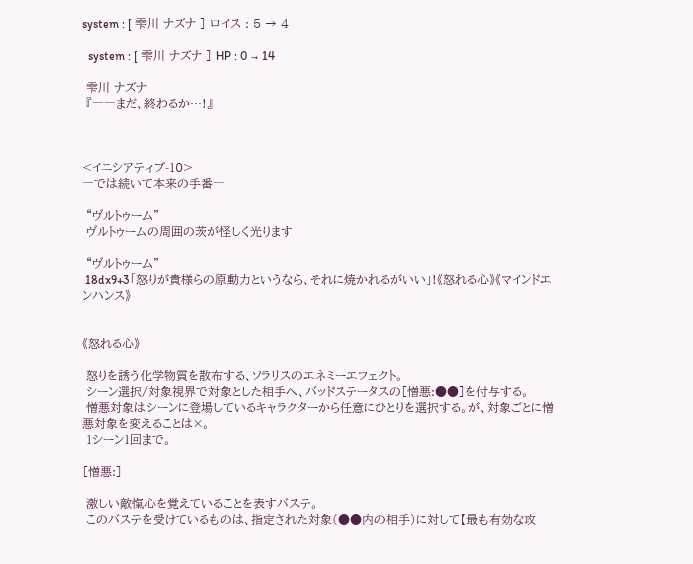system : [ 雫川 ナズナ ] ロイス : 5 → 4

  system : [ 雫川 ナズナ ] HP : 0 → 14

 雫川 ナズナ
 『――まだ、終わるか…!』



<イニシアティブ-10>
―では続いて本来の手番―

 “ヴルトゥーム”
 ヴルトゥームの周囲の茨が怪しく光ります

 “ヴルトゥーム”
 18dx9+3「怒りが貴様らの原動力というなら、それに焼かれるがいい」!《怒れる心》《マインドエンハンス》


《怒れる心》

 怒りを誘う化学物質を散布する、ソラリスのエネミーエフェクト。
 シーン選択/対象視界で対象とした相手へ、バッドステータスの[憎悪:●●]を付与する。
 憎悪対象はシーンに登場しているキャラクターから任意にひとりを選択する。が、対象ごとに憎悪対象を変えることは×。
 1シーン1回まで。

[憎悪:]

 激しい敵愾心を覚えていることを表すバステ。
 このバステを受けているものは、指定された対象(●●内の相手)に対して【最も有効な攻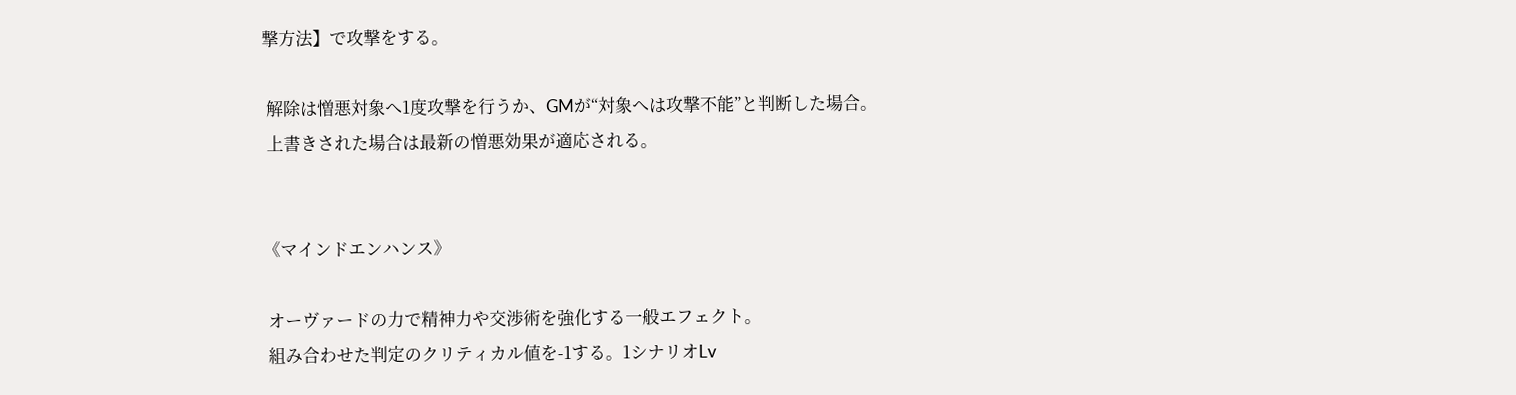撃方法】で攻撃をする。

 解除は憎悪対象へ1度攻撃を行うか、GMが“対象へは攻撃不能”と判断した場合。
 上書きされた場合は最新の憎悪効果が適応される。


《マインドエンハンス》

 オーヴァードの力で精神力や交渉術を強化する一般エフェクト。
 組み合わせた判定のクリティカル値を-1する。1シナリオLv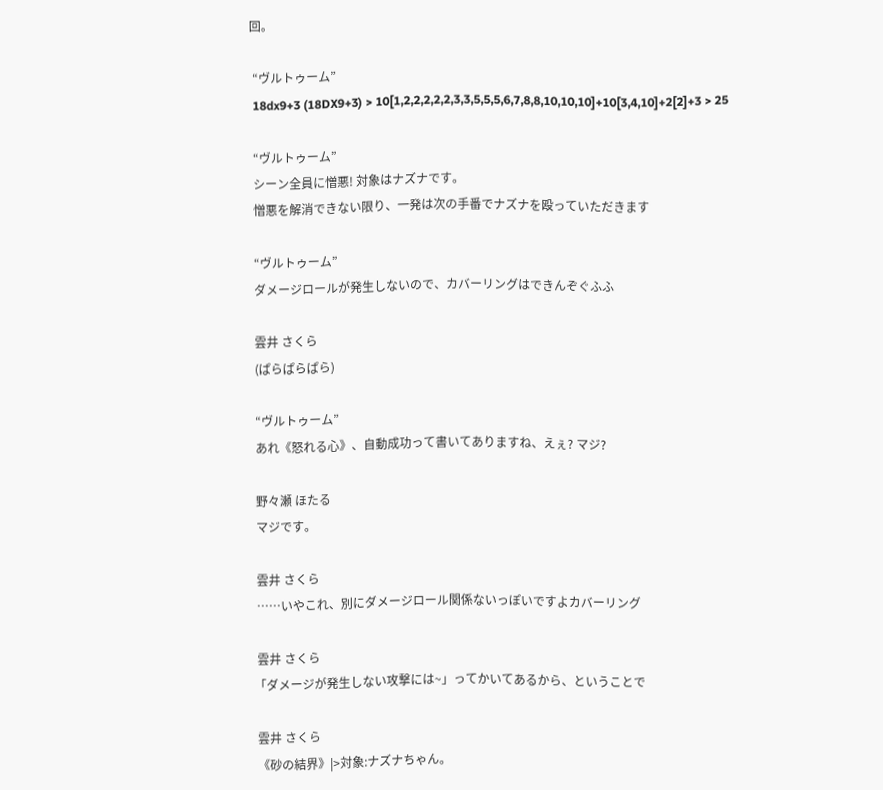回。

 “ヴルトゥーム”
 18dx9+3 (18DX9+3) > 10[1,2,2,2,2,2,3,3,5,5,5,6,7,8,8,10,10,10]+10[3,4,10]+2[2]+3 > 25

 “ヴルトゥーム”
 シーン全員に憎悪! 対象はナズナです。
 憎悪を解消できない限り、一発は次の手番でナズナを殴っていただきます

 “ヴルトゥーム”
 ダメージロールが発生しないので、カバーリングはできんぞぐふふ

 雲井 さくら
 (ぱらぱらぱら)

 “ヴルトゥーム”
 あれ《怒れる心》、自動成功って書いてありますね、えぇ? マジ?

 野々瀬 ほたる
 マジです。

 雲井 さくら
 ……いやこれ、別にダメージロール関係ないっぽいですよカバーリング

 雲井 さくら
「ダメージが発生しない攻撃には~」ってかいてあるから、ということで

 雲井 さくら
 《砂の結界》|>対象:ナズナちゃん。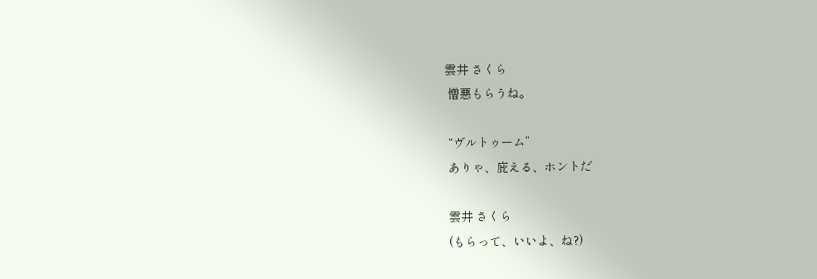雲井 さくら
 憎悪もらうね。

 “ヴルトゥーム”
 ありゃ、庇える、ホントだ

 雲井 さくら
 (もらって、いいよ、ね?)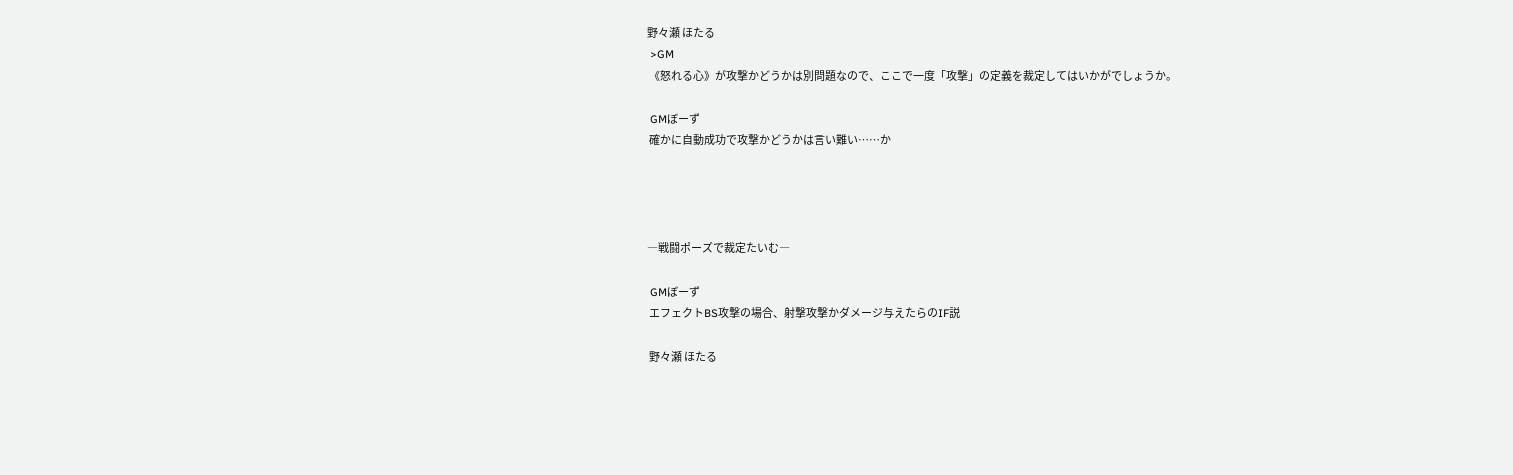野々瀬 ほたる
 >GM
 《怒れる心》が攻撃かどうかは別問題なので、ここで一度「攻撃」の定義を裁定してはいかがでしょうか。

 GMぼーず
 確かに自動成功で攻撃かどうかは言い難い……か




―戦闘ポーズで裁定たいむ―

 GMぼーず
 エフェクトBS攻撃の場合、射撃攻撃かダメージ与えたらのIF説

 野々瀬 ほたる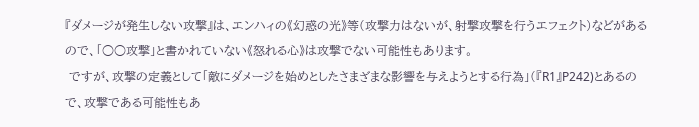『ダメージが発生しない攻撃』は、エンハィの《幻惑の光》等(攻撃力はないが、射撃攻撃を行うエフェクト)などがあるので、「○○攻撃」と書かれていない《怒れる心》は攻撃でない可能性もあります。
 ですが、攻撃の定義として「敵にダメージを始めとしたさまざまな影響を与えようとする行為」(『R1』P242)とあるので、攻撃である可能性もあ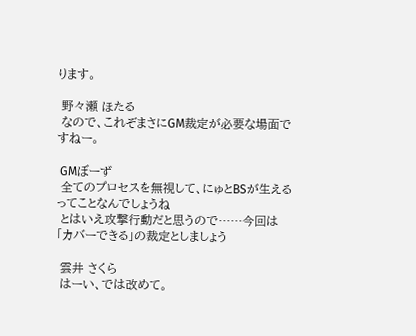ります。

 野々瀬 ほたる
 なので、これぞまさにGM裁定が必要な場面ですねー。

 GMぼーず
 全てのプロセスを無視して、にゅとBSが生えるってことなんでしょうね
 とはいえ攻撃行動だと思うので……今回は「カバーできる」の裁定としましょう

 雲井 さくら
 はーい、では改めて。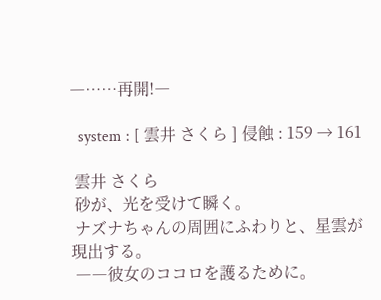―……再開!―

  system : [ 雲井 さくら ] 侵蝕 : 159 → 161

 雲井 さくら
 砂が、光を受けて瞬く。
 ナズナちゃんの周囲にふわりと、星雲が現出する。
 ――彼女のココロを護るために。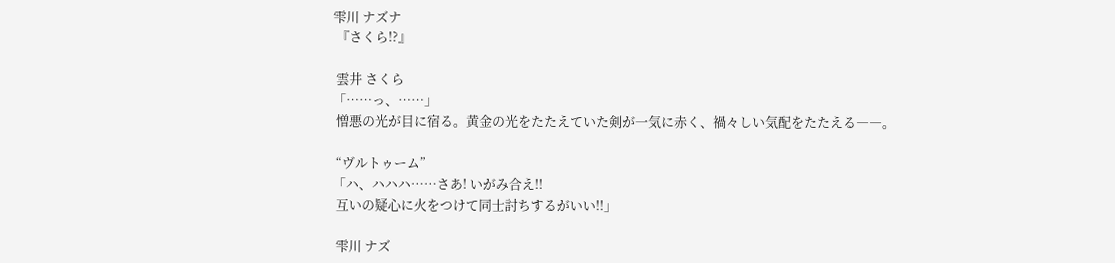雫川 ナズナ
 『さくら!?』

 雲井 さくら
「……っ、……」
 憎悪の光が目に宿る。黄金の光をたたえていた剣が一気に赤く、禍々しい気配をたたえる――。

 “ヴルトゥーム”
「ハ、ハハハ……さあ! いがみ合え!!
 互いの疑心に火をつけて同士討ちするがいい!!」

 雫川 ナズ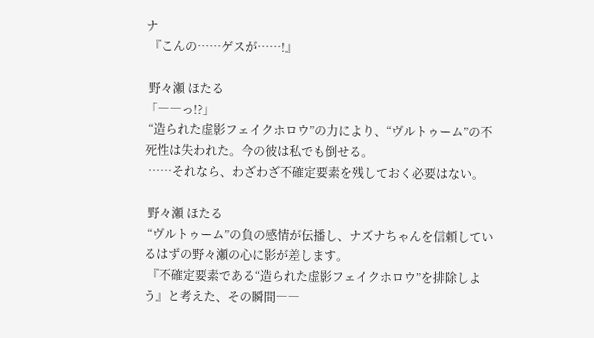ナ
 『こんの……ゲスが……!』

 野々瀬 ほたる
「――っ!?」
 “造られた虚影フェイクホロウ”の力により、“ヴルトゥーム”の不死性は失われた。今の彼は私でも倒せる。
 ……それなら、わざわざ不確定要素を残しておく必要はない。

 野々瀬 ほたる
 “ヴルトゥーム”の負の感情が伝播し、ナズナちゃんを信頼しているはずの野々瀬の心に影が差します。
 『不確定要素である“造られた虚影フェイクホロウ”を排除しよう』と考えた、その瞬間――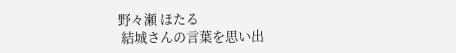野々瀬 ほたる
 結城さんの言葉を思い出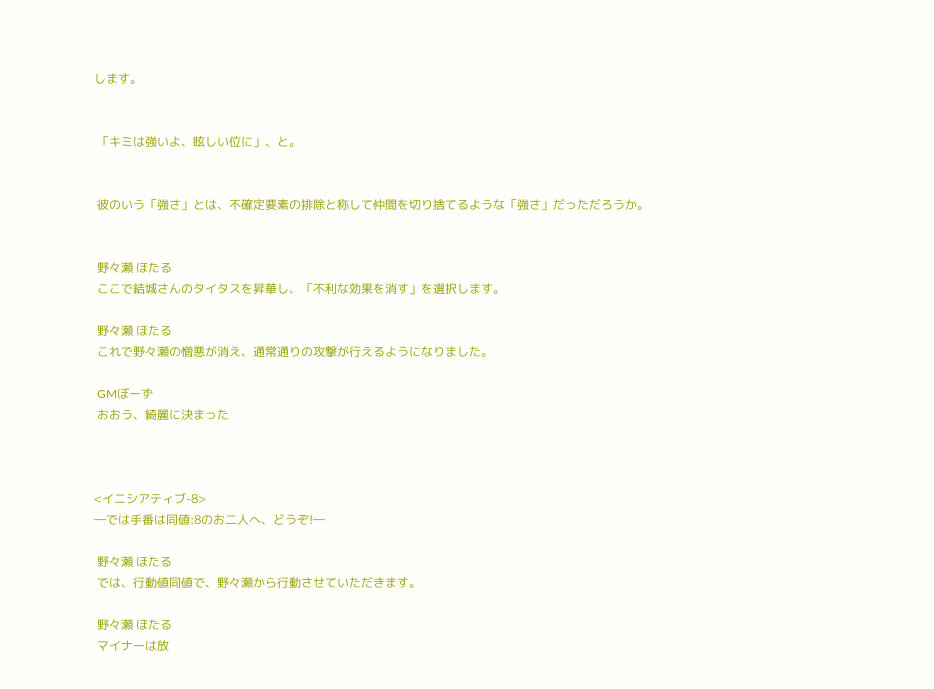します。


 「キミは強いよ、眩しい位に」、と。


 彼のいう「強さ」とは、不確定要素の排除と称して仲間を切り捨てるような「強さ」だっただろうか。


 野々瀬 ほたる
 ここで結城さんのタイタスを昇華し、「不利な効果を消す」を選択します。

 野々瀬 ほたる
 これで野々瀬の憎悪が消え、通常通りの攻撃が行えるようになりました。

 GMぼーず
 おおう、綺麗に決まった



<イニシアティブ-8>
―では手番は同値:8のお二人へ、どうぞ!―

 野々瀬 ほたる
 では、行動値同値で、野々瀬から行動させていただきます。

 野々瀬 ほたる
 マイナーは放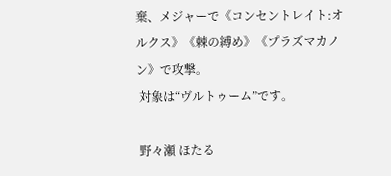棄、メジャーで《コンセントレイト:オルクス》《棘の縛め》《プラズマカノン》で攻撃。
 対象は“ヴルトゥーム”です。

 野々瀬 ほたる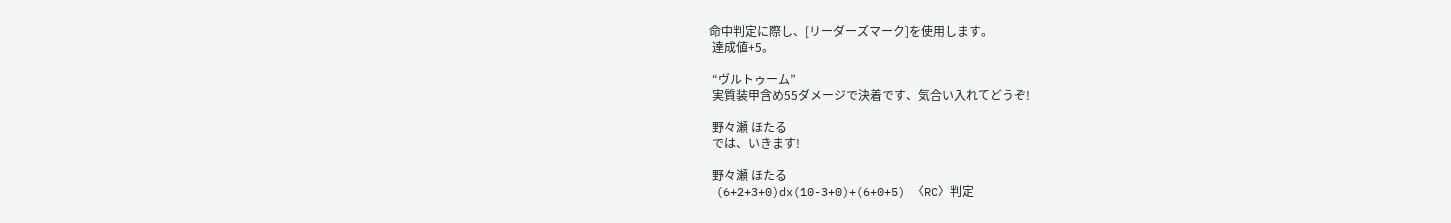命中判定に際し、[リーダーズマーク]を使用します。
 達成値+5。

 “ヴルトゥーム”
 実質装甲含め55ダメージで決着です、気合い入れてどうぞ!

 野々瀬 ほたる
 では、いきます!

 野々瀬 ほたる
 (6+2+3+0)dx(10-3+0)+(6+0+5) 〈RC〉判定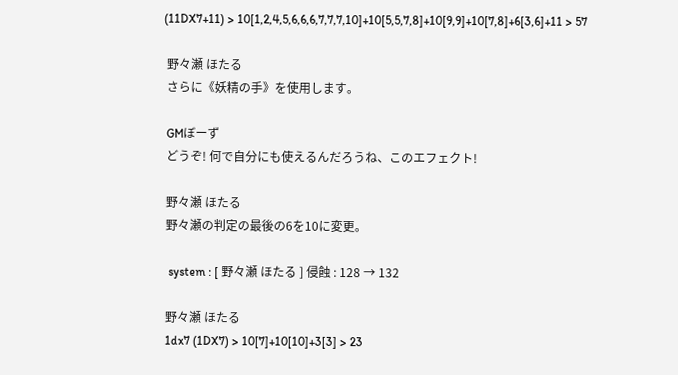(11DX7+11) > 10[1,2,4,5,6,6,6,7,7,7,10]+10[5,5,7,8]+10[9,9]+10[7,8]+6[3,6]+11 > 57

 野々瀬 ほたる
 さらに《妖精の手》を使用します。

 GMぼーず
 どうぞ! 何で自分にも使えるんだろうね、このエフェクト!

 野々瀬 ほたる
 野々瀬の判定の最後の6を10に変更。

  system : [ 野々瀬 ほたる ] 侵蝕 : 128 → 132

 野々瀬 ほたる
 1dx7 (1DX7) > 10[7]+10[10]+3[3] > 23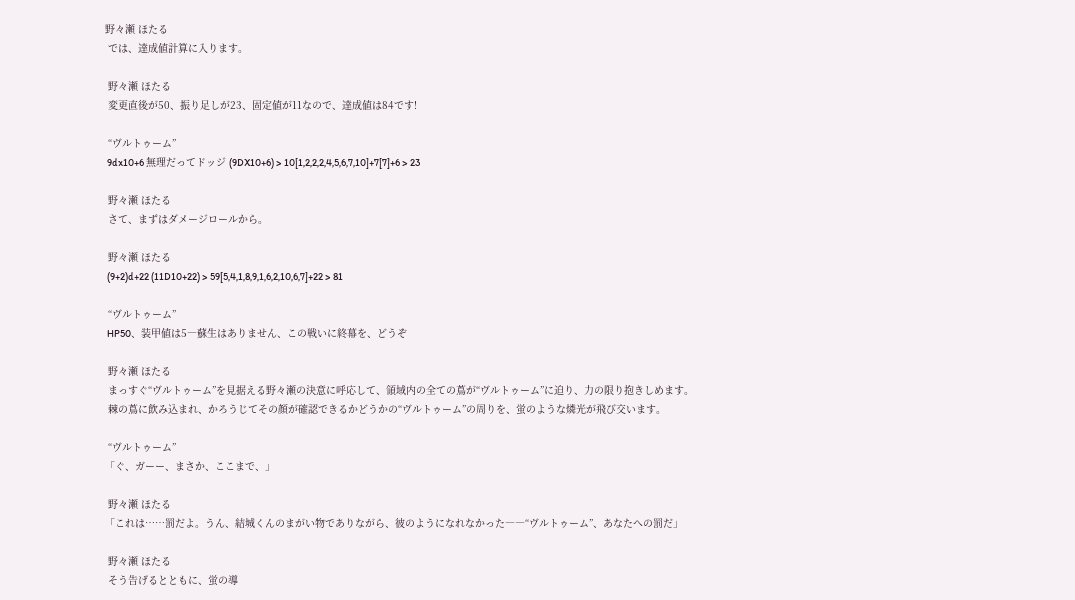野々瀬 ほたる
 では、達成値計算に入ります。

 野々瀬 ほたる
 変更直後が50、振り足しが23、固定値が11なので、達成値は84です!

 “ヴルトゥーム”
 9dx10+6 無理だってドッジ (9DX10+6) > 10[1,2,2,2,4,5,6,7,10]+7[7]+6 > 23

 野々瀬 ほたる
 さて、まずはダメージロールから。

 野々瀬 ほたる
 (9+2)d+22 (11D10+22) > 59[5,4,1,8,9,1,6,2,10,6,7]+22 > 81

 “ヴルトゥーム”
 HP50、装甲値は5―蘇生はありません、この戦いに終幕を、どうぞ

 野々瀬 ほたる
 まっすぐ“ヴルトゥーム”を見据える野々瀬の決意に呼応して、領域内の全ての蔦が“ヴルトゥーム”に迫り、力の限り抱きしめます。
 棘の蔦に飲み込まれ、かろうじてその顔が確認できるかどうかの“ヴルトゥーム”の周りを、蛍のような燐光が飛び交います。

 “ヴルトゥーム”
「ぐ、ガーー、まさか、ここまで、」

 野々瀬 ほたる
「これは……罰だよ。うん、結城くんのまがい物でありながら、彼のようになれなかった――“ヴルトゥーム”、あなたへの罰だ」

 野々瀬 ほたる
 そう告げるとともに、蛍の導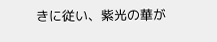きに従い、紫光の華が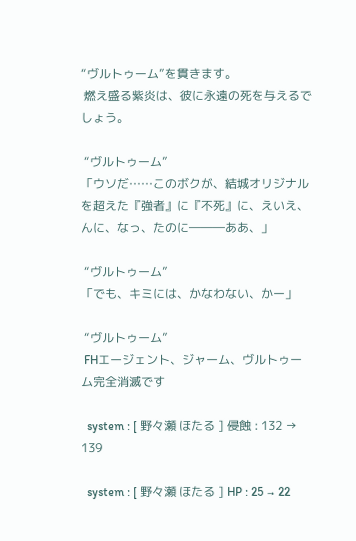“ヴルトゥーム”を貫きます。
 燃え盛る紫炎は、彼に永遠の死を与えるでしょう。

 “ヴルトゥーム”
「ウソだ……このボクが、結城オリジナルを超えた『強者』に『不死』に、えいえ、んに、なっ、たのに―――ああ、」

 “ヴルトゥーム”
「でも、キミには、かなわない、かー」

 “ヴルトゥーム”
 FHエージェント、ジャーム、ヴルトゥーム完全消滅です

  system : [ 野々瀬 ほたる ] 侵蝕 : 132 → 139

  system : [ 野々瀬 ほたる ] HP : 25 → 22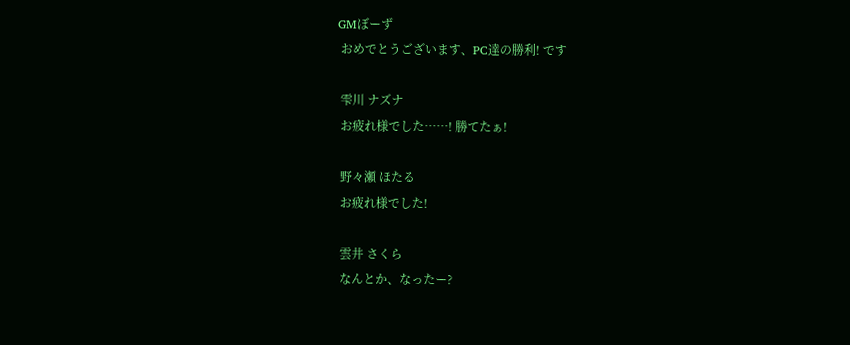GMぼーず
 おめでとうございます、PC達の勝利! です

 雫川 ナズナ
 お疲れ様でした……! 勝てたぁ!

 野々瀬 ほたる
 お疲れ様でした!

 雲井 さくら
 なんとか、なったー?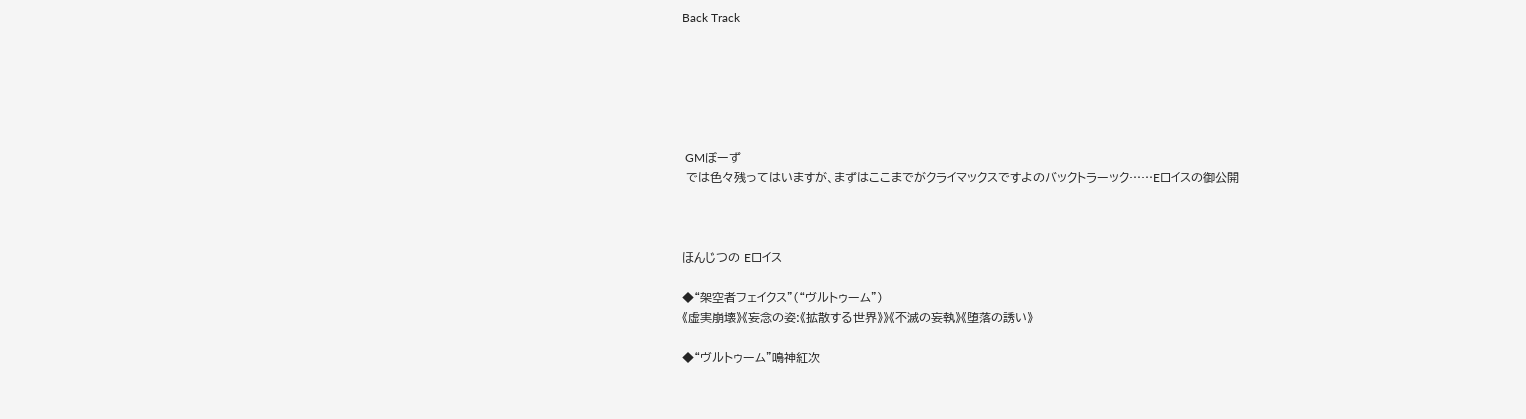Back Track






 GMぼーず
 では色々残ってはいますが、まずはここまでがクライマックスですよのバックトラーック……Eロイスの御公開



ほんじつの Eロイス

◆“架空者フェイクス”(“ヴルトゥーム”)
《虚実崩壊》《妄念の姿:《拡散する世界》》《不滅の妄執》《堕落の誘い》

◆“ヴルトゥーム”鳴神紅次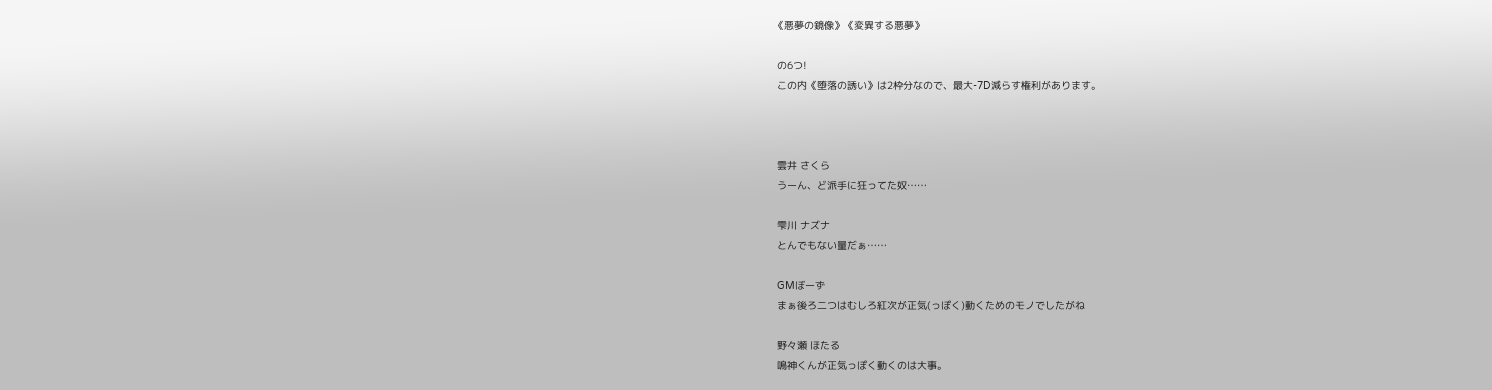《悪夢の鏡像》《変異する悪夢》

 の6つ!
 この内《堕落の誘い》は2枠分なので、最大-7D減らす権利があります。



 雲井 さくら
 うーん、ど派手に狂ってた奴……

 雫川 ナズナ
 とんでもない量だぁ……

 GMぼーず
 まぁ後ろ二つはむしろ紅次が正気(っぽく)動くためのモノでしたがね

 野々瀬 ほたる
 鳴神くんが正気っぽく動くのは大事。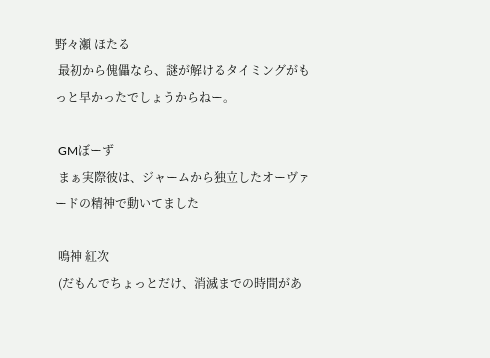野々瀬 ほたる
 最初から傀儡なら、謎が解けるタイミングがもっと早かったでしょうからねー。

 GMぼーず
 まぁ実際彼は、ジャームから独立したオーヴァードの精神で動いてました

 鳴神 紅次
 (だもんでちょっとだけ、消滅までの時間があ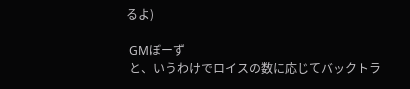るよ)

 GMぼーず
 と、いうわけでロイスの数に応じてバックトラ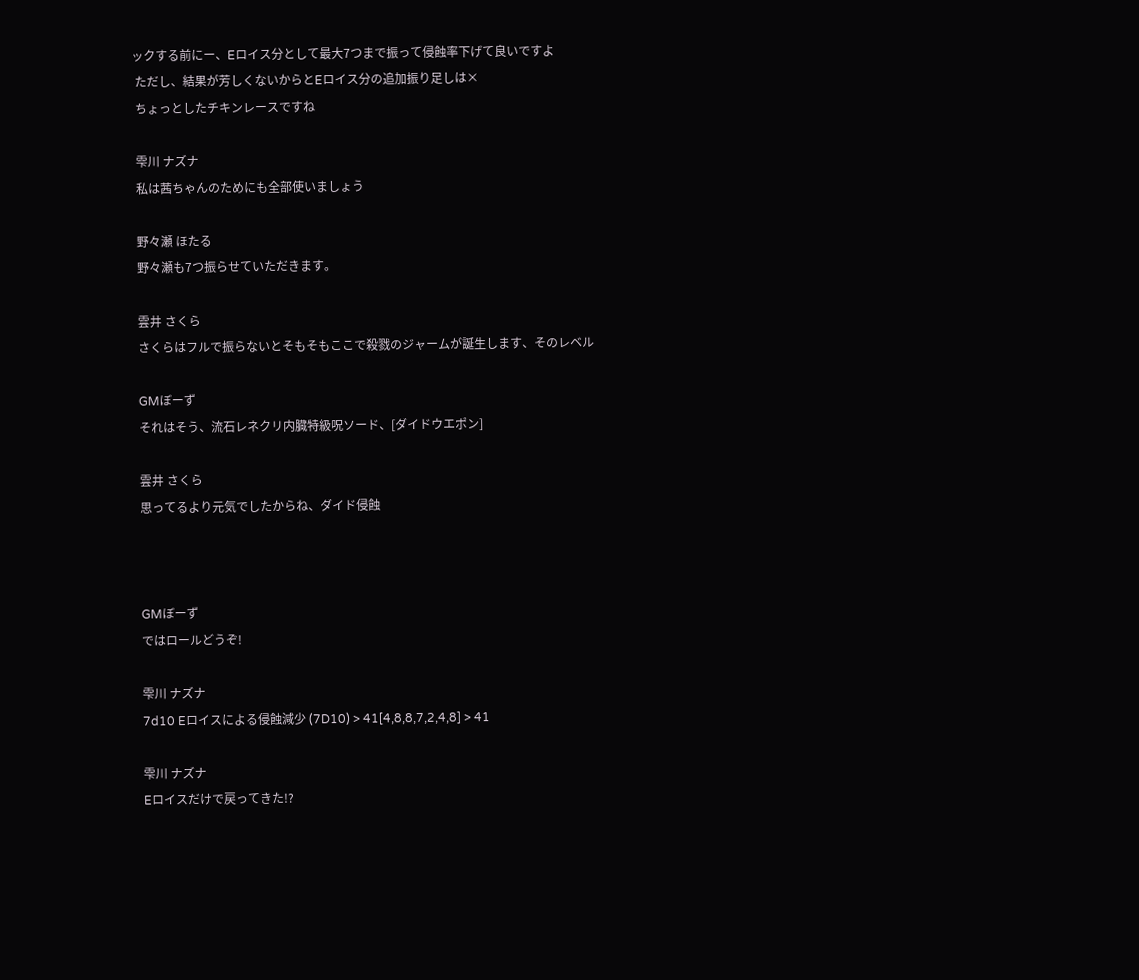ックする前にー、Eロイス分として最大7つまで振って侵蝕率下げて良いですよ
 ただし、結果が芳しくないからとEロイス分の追加振り足しは×
 ちょっとしたチキンレースですね

 雫川 ナズナ
 私は茜ちゃんのためにも全部使いましょう

 野々瀬 ほたる
 野々瀬も7つ振らせていただきます。

 雲井 さくら
 さくらはフルで振らないとそもそもここで殺戮のジャームが誕生します、そのレベル

 GMぼーず
 それはそう、流石レネクリ内臓特級呪ソード、[ダイドウエポン]

 雲井 さくら
 思ってるより元気でしたからね、ダイド侵蝕



 GMぼーず
 ではロールどうぞ!

 雫川 ナズナ
 7d10 Eロイスによる侵蝕減少 (7D10) > 41[4,8,8,7,2,4,8] > 41

 雫川 ナズナ
 Eロイスだけで戻ってきた!?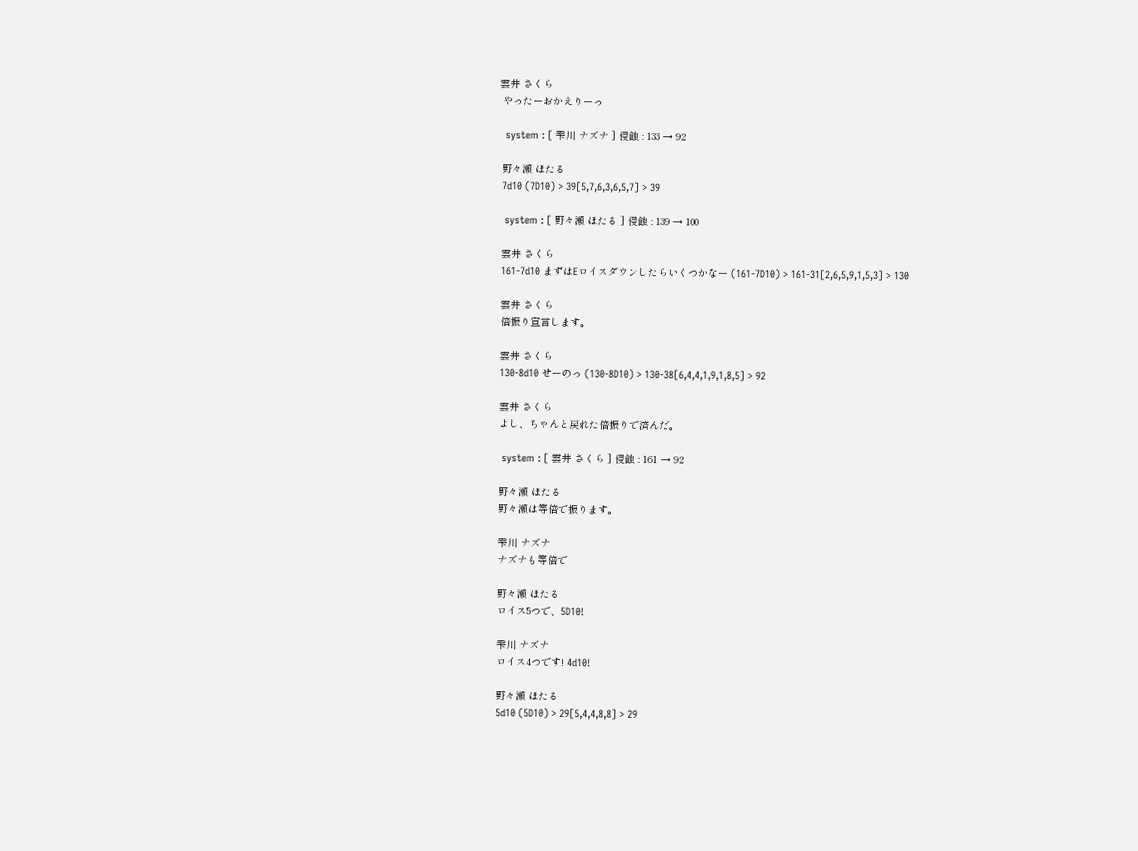雲井 さくら
 やったーおかえりーっ

  system : [ 雫川 ナズナ ] 侵蝕 : 133 → 92

 野々瀬 ほたる
 7d10 (7D10) > 39[5,7,6,3,6,5,7] > 39

  system : [ 野々瀬 ほたる ] 侵蝕 : 139 → 100

 雲井 さくら
 161-7d10 まずはEロイスダウンしたらいくつかなー (161-7D10) > 161-31[2,6,5,9,1,5,3] > 130

 雲井 さくら
 倍振り宣言します。

 雲井 さくら
 130-8d10 せーのっ (130-8D10) > 130-38[6,4,4,1,9,1,8,5] > 92

 雲井 さくら
 よし、ちゃんと戻れた倍振りで済んだ。

  system : [ 雲井 さくら ] 侵蝕 : 161 → 92

 野々瀬 ほたる
 野々瀬は等倍で振ります。

 雫川 ナズナ
 ナズナも等倍で

 野々瀬 ほたる
 ロイス5つで、5D10!

 雫川 ナズナ
 ロイス4つです! 4d10!

 野々瀬 ほたる
 5d10 (5D10) > 29[5,4,4,8,8] > 29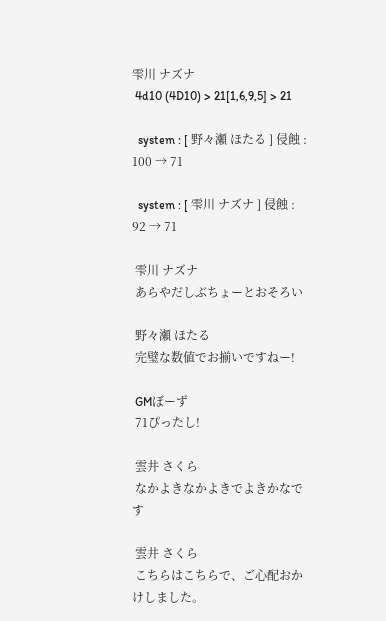雫川 ナズナ
 4d10 (4D10) > 21[1,6,9,5] > 21

  system : [ 野々瀬 ほたる ] 侵蝕 : 100 → 71

  system : [ 雫川 ナズナ ] 侵蝕 : 92 → 71

 雫川 ナズナ
 あらやだしぶちょーとおそろい

 野々瀬 ほたる
 完璧な数値でお揃いですねー!

 GMぼーず
 71ぴったし!

 雲井 さくら
 なかよきなかよきでよきかなです

 雲井 さくら
 こちらはこちらで、ご心配おかけしました。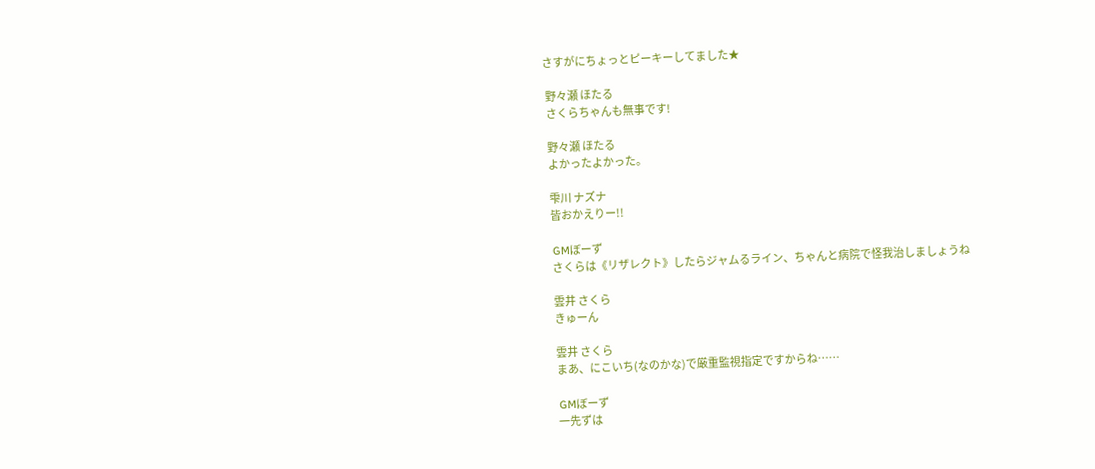さすがにちょっとピーキーしてました★

 野々瀬 ほたる
 さくらちゃんも無事です!

 野々瀬 ほたる
 よかったよかった。

 雫川 ナズナ
 皆おかえりー!!

 GMぼーず
 さくらは《リザレクト》したらジャムるライン、ちゃんと病院で怪我治しましょうね

 雲井 さくら
 きゅーん

 雲井 さくら
 まあ、にこいち(なのかな)で厳重監視指定ですからね……

 GMぼーず
 一先ずは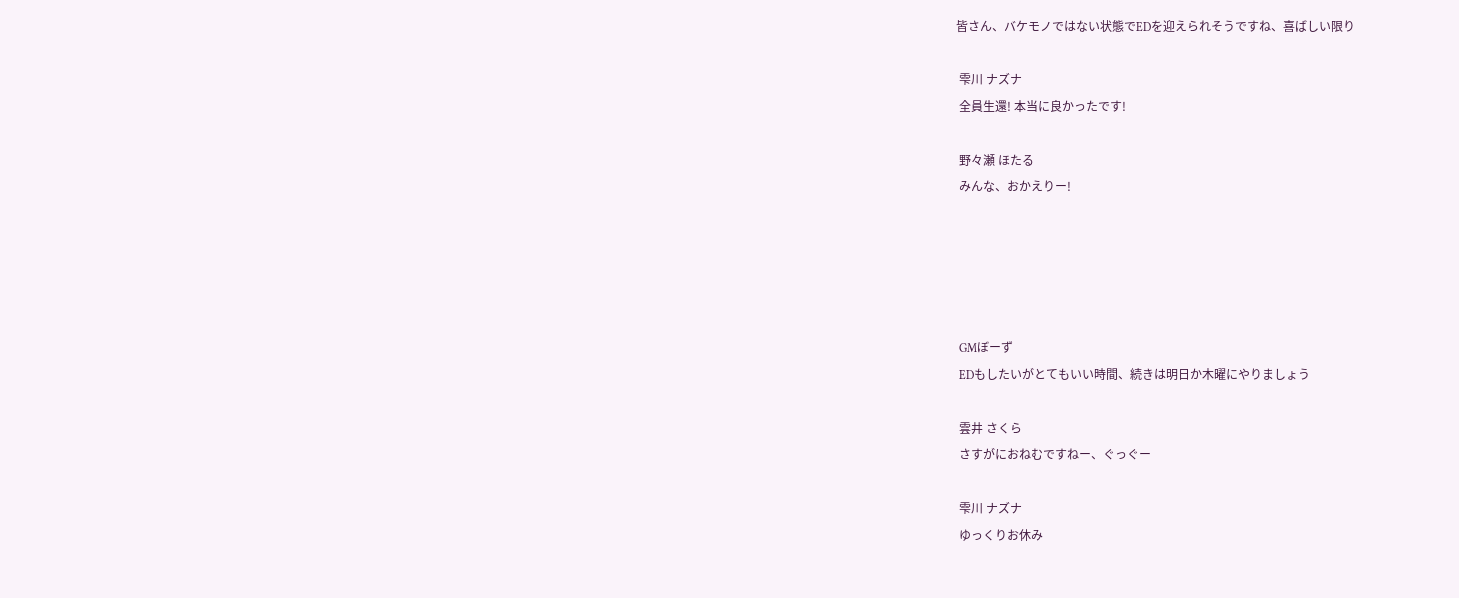皆さん、バケモノではない状態でEDを迎えられそうですね、喜ばしい限り

 雫川 ナズナ
 全員生還! 本当に良かったです!

 野々瀬 ほたる
 みんな、おかえりー!





 GMぼーず
 EDもしたいがとてもいい時間、続きは明日か木曜にやりましょう

 雲井 さくら
 さすがにおねむですねー、ぐっぐー

 雫川 ナズナ
 ゆっくりお休み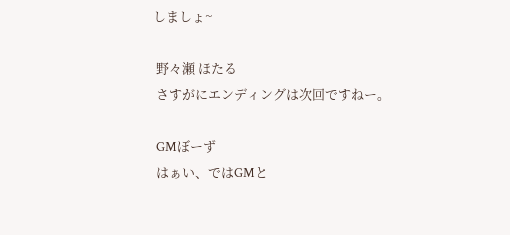しましょ~

 野々瀬 ほたる
 さすがにエンディングは次回ですねー。

 GMぼーず
 はぁい、ではGMと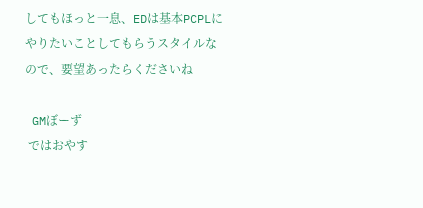してもほっと一息、EDは基本PCPLにやりたいことしてもらうスタイルなので、要望あったらくださいね

 GMぼーず
 ではおやす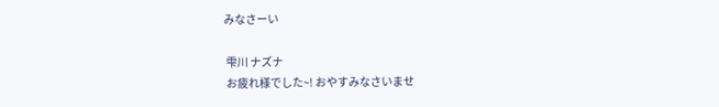みなさーい

 雫川 ナズナ
 お疲れ様でした~! おやすみなさいませ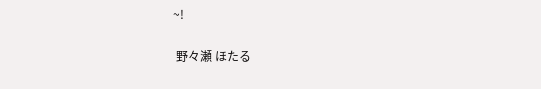~!

 野々瀬 ほたる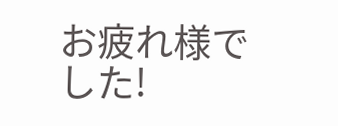お疲れ様でした!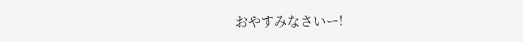おやすみなさいー!